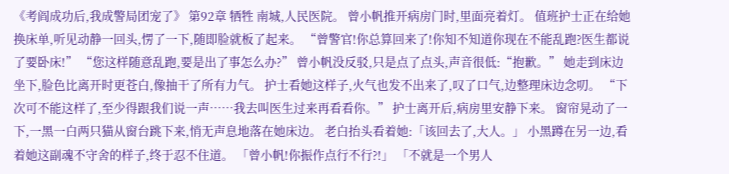《考阎成功后,我成警局团宠了》 第92章 牺牲 南城,人民医院。 曾小帆推开病房门时,里面亮着灯。 值班护士正在给她换床单,听见动静一回头,愣了一下,随即脸就板了起来。 “曾警官!你总算回来了!你知不知道你现在不能乱跑?医生都说了要卧床!” “您这样随意乱跑,要是出了事怎么办?” 曾小帆没反驳,只是点了点头,声音很低:“抱歉。” 她走到床边坐下,脸色比离开时更苍白,像抽干了所有力气。 护士看她这样子,火气也发不出来了,叹了口气,边整理床边念叨。 “下次可不能这样了,至少得跟我们说一声……我去叫医生过来再看看你。” 护士离开后,病房里安静下来。 窗帘晃动了一下,一黑一白两只猫从窗台跳下来,悄无声息地落在她床边。 老白抬头看着她:「该回去了,大人。」 小黑蹲在另一边,看着她这副魂不守舍的样子,终于忍不住道。 「曾小帆!你振作点行不行?!」 「不就是一个男人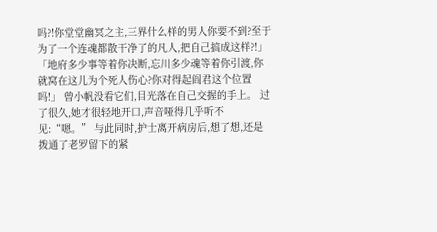吗?!你堂堂幽冥之主,三界什么样的男人你要不到?至于为了一个连魂都散干净了的凡人,把自己搞成这样?!」 「地府多少事等着你决断,忘川多少魂等着你引渡,你就窝在这儿为个死人伤心?你对得起阎君这个位置吗!」 曾小帆没看它们,目光落在自己交握的手上。 过了很久,她才很轻地开口,声音哑得几乎听不见:“嗯。” 与此同时,护士离开病房后,想了想,还是拨通了老罗留下的紧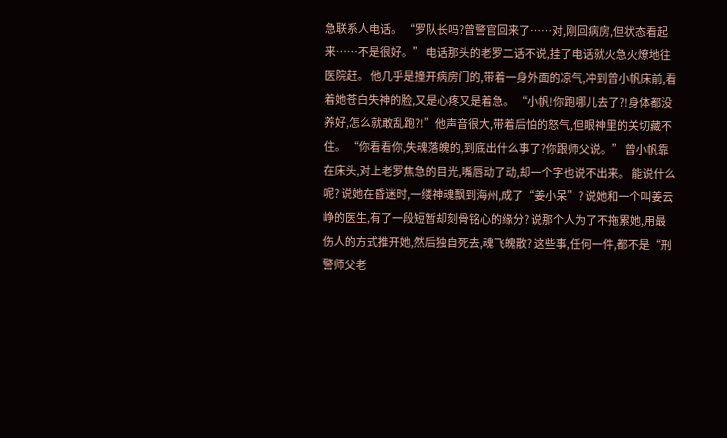急联系人电话。 “罗队长吗?曾警官回来了……对,刚回病房,但状态看起来……不是很好。” 电话那头的老罗二话不说,挂了电话就火急火燎地往医院赶。 他几乎是撞开病房门的,带着一身外面的凉气,冲到曾小帆床前,看着她苍白失神的脸,又是心疼又是着急。 “小帆!你跑哪儿去了?!身体都没养好,怎么就敢乱跑?!”他声音很大,带着后怕的怒气,但眼神里的关切藏不住。 “你看看你,失魂落魄的,到底出什么事了?你跟师父说。” 曾小帆靠在床头,对上老罗焦急的目光,嘴唇动了动,却一个字也说不出来。 能说什么呢? 说她在昏迷时,一缕神魂飘到海州,成了“姜小呆”? 说她和一个叫姜云峥的医生,有了一段短暂却刻骨铭心的缘分? 说那个人为了不拖累她,用最伤人的方式推开她,然后独自死去,魂飞魄散? 这些事,任何一件,都不是“刑警师父老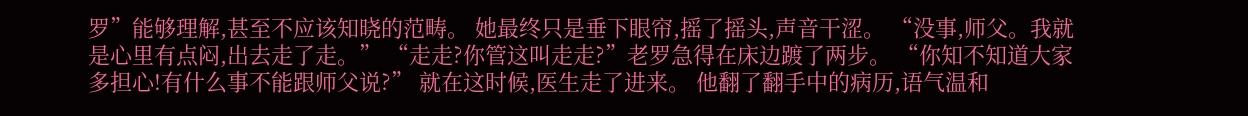罗”能够理解,甚至不应该知晓的范畴。 她最终只是垂下眼帘,摇了摇头,声音干涩。 “没事,师父。我就是心里有点闷,出去走了走。” “走走?你管这叫走走?”老罗急得在床边踱了两步。 “你知不知道大家多担心!有什么事不能跟师父说?” 就在这时候,医生走了进来。 他翻了翻手中的病历,语气温和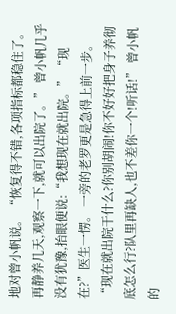地对曾小帆说。 “恢复得不错,各项指标都稳住了。再静养几天,观察一下,就可以出院了。” 曾小帆几乎没有犹豫,抬眼便说:“我想现在就出院。” “现在?”医生一愣。 一旁的老罗更是急得上前一步。 “现在就出院干什么?你别胡闹!你不好好把身子养彻底怎么行?队里再缺人,也不差你一个!听话!” 曾小帆的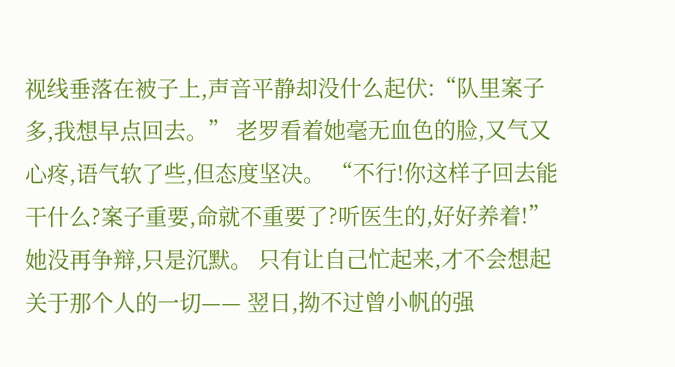视线垂落在被子上,声音平静却没什么起伏:“队里案子多,我想早点回去。” 老罗看着她毫无血色的脸,又气又心疼,语气软了些,但态度坚决。 “不行!你这样子回去能干什么?案子重要,命就不重要了?听医生的,好好养着!” 她没再争辩,只是沉默。 只有让自己忙起来,才不会想起关于那个人的一切—— 翌日,拗不过曾小帆的强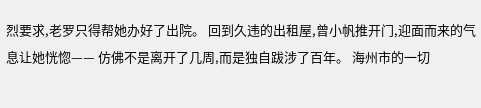烈要求,老罗只得帮她办好了出院。 回到久违的出租屋,曾小帆推开门,迎面而来的气息让她恍惚—— 仿佛不是离开了几周,而是独自跋涉了百年。 海州市的一切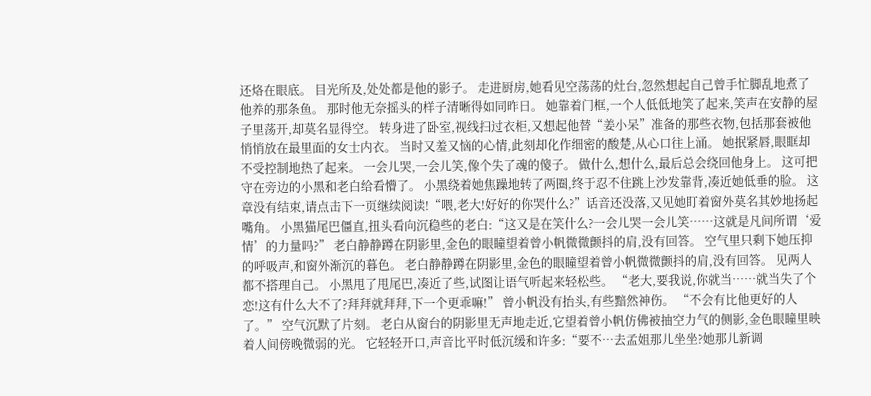还烙在眼底。 目光所及,处处都是他的影子。 走进厨房,她看见空荡荡的灶台,忽然想起自己曾手忙脚乱地煮了他养的那条鱼。 那时他无奈摇头的样子清晰得如同昨日。 她靠着门框,一个人低低地笑了起来,笑声在安静的屋子里荡开,却莫名显得空。 转身进了卧室,视线扫过衣柜,又想起他替“姜小呆”准备的那些衣物,包括那套被他悄悄放在最里面的女士内衣。 当时又羞又恼的心情,此刻却化作细密的酸楚,从心口往上涌。 她抿紧唇,眼眶却不受控制地热了起来。 一会儿哭,一会儿笑,像个失了魂的傻子。 做什么,想什么,最后总会绕回他身上。 这可把守在旁边的小黑和老白给看懵了。 小黑绕着她焦躁地转了两圈,终于忍不住跳上沙发靠背,凑近她低垂的脸。 这章没有结束,请点击下一页继续阅读!“喂,老大!好好的你哭什么?”话音还没落,又见她盯着窗外莫名其妙地扬起嘴角。 小黑猫尾巴僵直,扭头看向沉稳些的老白:“这又是在笑什么?一会儿哭一会儿笑……这就是凡间所谓‘爱情’的力量吗?” 老白静静蹲在阴影里,金色的眼瞳望着曾小帆微微颤抖的肩,没有回答。 空气里只剩下她压抑的呼吸声,和窗外渐沉的暮色。 老白静静蹲在阴影里,金色的眼瞳望着曾小帆微微颤抖的肩,没有回答。 见两人都不搭理自己。 小黑甩了甩尾巴,凑近了些,试图让语气听起来轻松些。 “老大,要我说,你就当……就当失了个恋!这有什么大不了?拜拜就拜拜,下一个更乖嘛!” 曾小帆没有抬头,有些黯然神伤。 “不会有比他更好的人了。” 空气沉默了片刻。 老白从窗台的阴影里无声地走近,它望着曾小帆仿佛被抽空力气的侧影,金色眼瞳里映着人间傍晚微弱的光。 它轻轻开口,声音比平时低沉缓和许多:“要不…去孟姐那儿坐坐?她那儿新调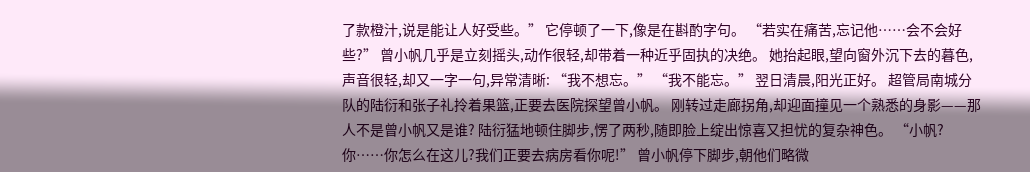了款橙汁,说是能让人好受些。” 它停顿了一下,像是在斟酌字句。 “若实在痛苦,忘记他……会不会好些?” 曾小帆几乎是立刻摇头,动作很轻,却带着一种近乎固执的决绝。 她抬起眼,望向窗外沉下去的暮色,声音很轻,却又一字一句,异常清晰: “我不想忘。” “我不能忘。” 翌日清晨,阳光正好。 超管局南城分队的陆衍和张子礼拎着果篮,正要去医院探望曾小帆。 刚转过走廊拐角,却迎面撞见一个熟悉的身影——那人不是曾小帆又是谁? 陆衍猛地顿住脚步,愣了两秒,随即脸上绽出惊喜又担忧的复杂神色。 “小帆?你……你怎么在这儿?我们正要去病房看你呢!” 曾小帆停下脚步,朝他们略微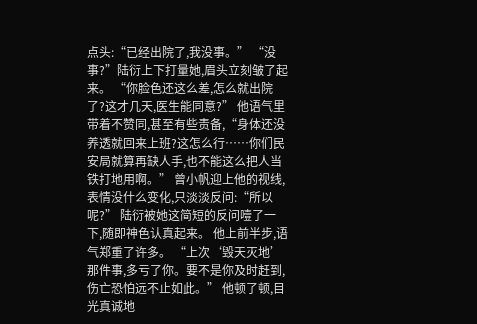点头:“已经出院了,我没事。” “没事?”陆衍上下打量她,眉头立刻皱了起来。 “你脸色还这么差,怎么就出院了?这才几天,医生能同意?” 他语气里带着不赞同,甚至有些责备,“身体还没养透就回来上班?这怎么行……你们民安局就算再缺人手,也不能这么把人当铁打地用啊。” 曾小帆迎上他的视线,表情没什么变化,只淡淡反问:“所以呢?” 陆衍被她这简短的反问噎了一下,随即神色认真起来。 他上前半步,语气郑重了许多。 “上次‘毁天灭地’那件事,多亏了你。要不是你及时赶到,伤亡恐怕远不止如此。” 他顿了顿,目光真诚地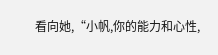看向她,“小帆,你的能力和心性,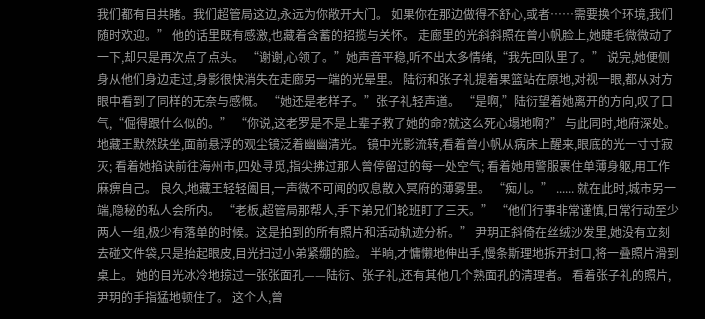我们都有目共睹。我们超管局这边,永远为你敞开大门。 如果你在那边做得不舒心,或者……需要换个环境,我们随时欢迎。” 他的话里既有感激,也藏着含蓄的招揽与关怀。 走廊里的光斜斜照在曾小帆脸上,她睫毛微微动了一下,却只是再次点了点头。 “谢谢,心领了。”她声音平稳,听不出太多情绪,“我先回队里了。” 说完,她便侧身从他们身边走过,身影很快消失在走廊另一端的光晕里。 陆衍和张子礼提着果篮站在原地,对视一眼,都从对方眼中看到了同样的无奈与感慨。 “她还是老样子。”张子礼轻声道。 “是啊,”陆衍望着她离开的方向,叹了口气,“倔得跟什么似的。” “你说,这老罗是不是上辈子救了她的命?就这么死心塌地啊?” 与此同时,地府深处。 地藏王默然趺坐,面前悬浮的观尘镜泛着幽幽清光。 镜中光影流转,看着曾小帆从病床上醒来,眼底的光一寸寸寂灭; 看着她掐诀前往海州市,四处寻觅,指尖拂过那人曾停留过的每一处空气; 看着她用警服裹住单薄身躯,用工作麻痹自己。 良久,地藏王轻轻阖目,一声微不可闻的叹息散入冥府的薄雾里。 “痴儿。” ...... 就在此时,城市另一端,隐秘的私人会所内。 “老板,超管局那帮人,手下弟兄们轮班盯了三天。” “他们行事非常谨慎,日常行动至少两人一组,极少有落单的时候。这是拍到的所有照片和活动轨迹分析。” 尹玥正斜倚在丝绒沙发里,她没有立刻去碰文件袋,只是抬起眼皮,目光扫过小弟紧绷的脸。 半晌,才慵懒地伸出手,慢条斯理地拆开封口,将一叠照片滑到桌上。 她的目光冰冷地掠过一张张面孔——陆衍、张子礼,还有其他几个熟面孔的清理者。 看着张子礼的照片,尹玥的手指猛地顿住了。 这个人,曾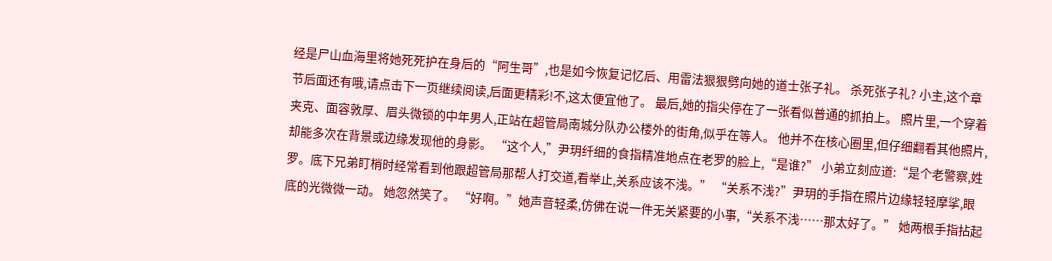经是尸山血海里将她死死护在身后的“阿生哥”,也是如今恢复记忆后、用雷法狠狠劈向她的道士张子礼。 杀死张子礼? 小主,这个章节后面还有哦,请点击下一页继续阅读,后面更精彩!不,这太便宜他了。 最后,她的指尖停在了一张看似普通的抓拍上。 照片里,一个穿着夹克、面容敦厚、眉头微锁的中年男人,正站在超管局南城分队办公楼外的街角,似乎在等人。 他并不在核心圈里,但仔细翻看其他照片,却能多次在背景或边缘发现他的身影。 “这个人,”尹玥纤细的食指精准地点在老罗的脸上,“是谁?” 小弟立刻应道:“是个老警察,姓罗。底下兄弟盯梢时经常看到他跟超管局那帮人打交道,看举止,关系应该不浅。” “关系不浅?”尹玥的手指在照片边缘轻轻摩挲,眼底的光微微一动。 她忽然笑了。 “好啊。”她声音轻柔,仿佛在说一件无关紧要的小事,“关系不浅……那太好了。” 她两根手指拈起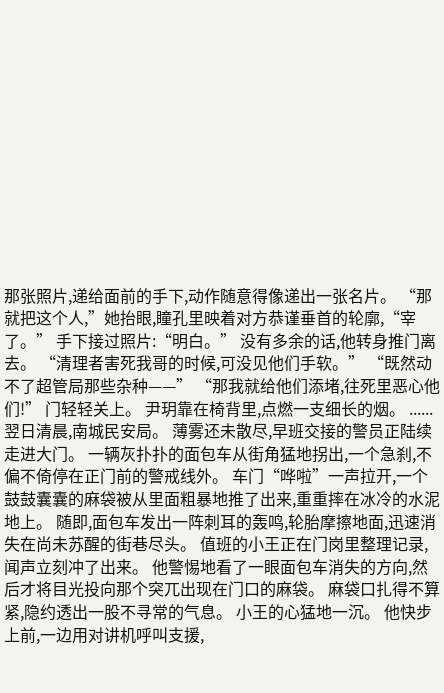那张照片,递给面前的手下,动作随意得像递出一张名片。 “那就把这个人,”她抬眼,瞳孔里映着对方恭谨垂首的轮廓,“宰了。” 手下接过照片:“明白。” 没有多余的话,他转身推门离去。 “清理者害死我哥的时候,可没见他们手软。” “既然动不了超管局那些杂种——” “那我就给他们添堵,往死里恶心他们!” 门轻轻关上。 尹玥靠在椅背里,点燃一支细长的烟。 ...... 翌日清晨,南城民安局。 薄雾还未散尽,早班交接的警员正陆续走进大门。 一辆灰扑扑的面包车从街角猛地拐出,一个急刹,不偏不倚停在正门前的警戒线外。 车门“哗啦”一声拉开,一个鼓鼓囊囊的麻袋被从里面粗暴地推了出来,重重摔在冰冷的水泥地上。 随即,面包车发出一阵刺耳的轰鸣,轮胎摩擦地面,迅速消失在尚未苏醒的街巷尽头。 值班的小王正在门岗里整理记录,闻声立刻冲了出来。 他警惕地看了一眼面包车消失的方向,然后才将目光投向那个突兀出现在门口的麻袋。 麻袋口扎得不算紧,隐约透出一股不寻常的气息。 小王的心猛地一沉。 他快步上前,一边用对讲机呼叫支援,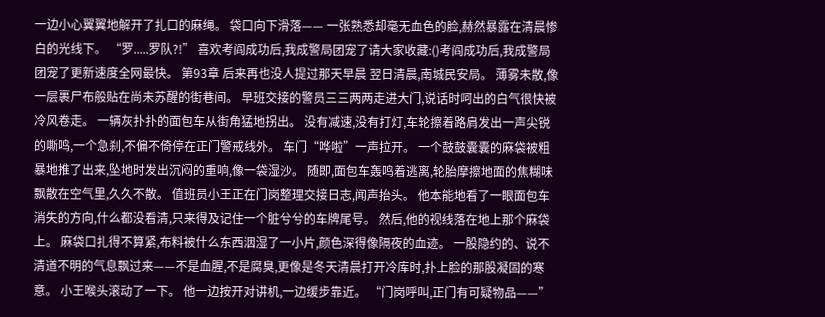一边小心翼翼地解开了扎口的麻绳。 袋口向下滑落—— 一张熟悉却毫无血色的脸,赫然暴露在清晨惨白的光线下。 “罗.....罗队?!” 喜欢考阎成功后,我成警局团宠了请大家收藏:()考阎成功后,我成警局团宠了更新速度全网最快。 第93章 后来再也没人提过那天早晨 翌日清晨,南城民安局。 薄雾未散,像一层裹尸布般贴在尚未苏醒的街巷间。 早班交接的警员三三两两走进大门,说话时呵出的白气很快被冷风卷走。 一辆灰扑扑的面包车从街角猛地拐出。 没有减速,没有打灯,车轮擦着路肩发出一声尖锐的嘶鸣,一个急刹,不偏不倚停在正门警戒线外。 车门“哗啦”一声拉开。 一个鼓鼓囊囊的麻袋被粗暴地推了出来,坠地时发出沉闷的重响,像一袋湿沙。 随即,面包车轰鸣着逃离,轮胎摩擦地面的焦糊味飘散在空气里,久久不散。 值班员小王正在门岗整理交接日志,闻声抬头。 他本能地看了一眼面包车消失的方向,什么都没看清,只来得及记住一个脏兮兮的车牌尾号。 然后,他的视线落在地上那个麻袋上。 麻袋口扎得不算紧,布料被什么东西洇湿了一小片,颜色深得像隔夜的血迹。 一股隐约的、说不清道不明的气息飘过来——不是血腥,不是腐臭,更像是冬天清晨打开冷库时,扑上脸的那股凝固的寒意。 小王喉头滚动了一下。 他一边按开对讲机,一边缓步靠近。 “门岗呼叫,正门有可疑物品——”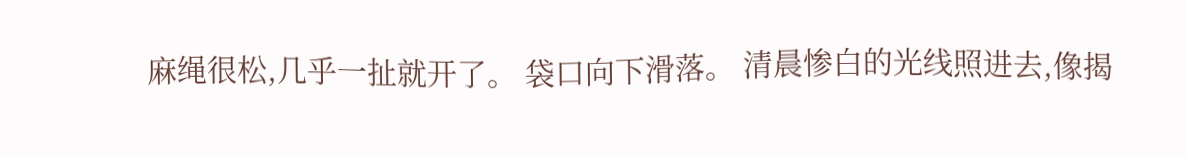麻绳很松,几乎一扯就开了。 袋口向下滑落。 清晨惨白的光线照进去,像揭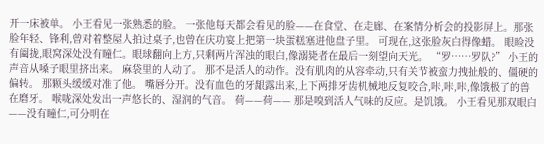开一床被单。 小王看见一张熟悉的脸。 一张他每天都会看见的脸——在食堂、在走廊、在案情分析会的投影屏上。那张脸年轻、锋利,曾对着整屋人拍过桌子,也曾在庆功宴上把第一块蛋糕塞进他盘子里。 可现在,这张脸灰白得像蜡。 眼睑没有阖拢,眼窝深处没有瞳仁。眼球翻向上方,只剩两片浑浊的眼白,像溺毙者在最后一刻望向天光。 “罗……罗队?” 小王的声音从嗓子眼里挤出来。 麻袋里的人动了。 那不是活人的动作。没有肌肉的从容牵动,只有关节被蛮力拽扯般的、僵硬的偏转。 那颗头缓缓对准了他。 嘴唇分开。没有血色的牙龈露出来,上下两排牙齿机械地反复咬合,咔,咔,咔,像饿极了的兽在磨牙。 喉咙深处发出一声悠长的、湿润的气音。 荷——荷—— 那是嗅到活人气味的反应。是饥饿。 小王看见那双眼白——没有瞳仁,可分明在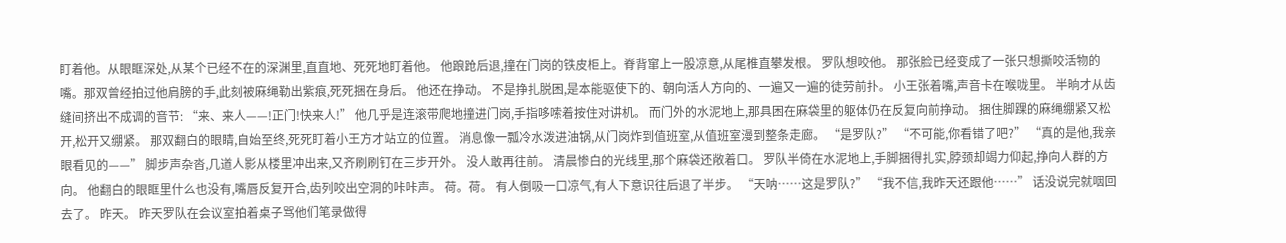盯着他。从眼眶深处,从某个已经不在的深渊里,直直地、死死地盯着他。 他踉跄后退,撞在门岗的铁皮柜上。脊背窜上一股凉意,从尾椎直攀发根。 罗队想咬他。 那张脸已经变成了一张只想撕咬活物的嘴。那双曾经拍过他肩膀的手,此刻被麻绳勒出紫痕,死死捆在身后。 他还在挣动。 不是挣扎脱困,是本能驱使下的、朝向活人方向的、一遍又一遍的徒劳前扑。 小王张着嘴,声音卡在喉咙里。 半晌才从齿缝间挤出不成调的音节: “来、来人——!正门!快来人!” 他几乎是连滚带爬地撞进门岗,手指哆嗦着按住对讲机。 而门外的水泥地上,那具困在麻袋里的躯体仍在反复向前挣动。 捆住脚踝的麻绳绷紧又松开,松开又绷紧。 那双翻白的眼睛,自始至终,死死盯着小王方才站立的位置。 消息像一瓢冷水泼进油锅,从门岗炸到值班室,从值班室漫到整条走廊。 “是罗队?” “不可能,你看错了吧?” “真的是他,我亲眼看见的——” 脚步声杂沓,几道人影从楼里冲出来,又齐刷刷钉在三步开外。 没人敢再往前。 清晨惨白的光线里,那个麻袋还敞着口。 罗队半倚在水泥地上,手脚捆得扎实,脖颈却竭力仰起,挣向人群的方向。 他翻白的眼眶里什么也没有,嘴唇反复开合,齿列咬出空洞的咔咔声。 荷。荷。 有人倒吸一口凉气,有人下意识往后退了半步。 “天呐……这是罗队?” “我不信,我昨天还跟他……” 话没说完就咽回去了。 昨天。 昨天罗队在会议室拍着桌子骂他们笔录做得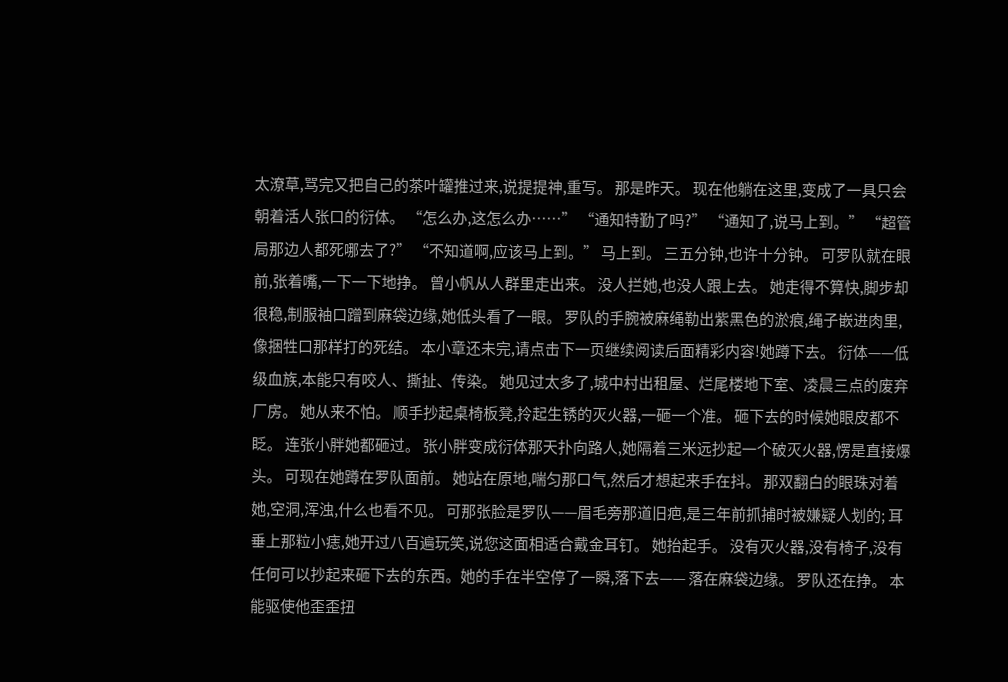太潦草,骂完又把自己的茶叶罐推过来,说提提神,重写。 那是昨天。 现在他躺在这里,变成了一具只会朝着活人张口的衍体。 “怎么办,这怎么办……” “通知特勤了吗?” “通知了,说马上到。” “超管局那边人都死哪去了?” “不知道啊,应该马上到。” 马上到。 三五分钟,也许十分钟。 可罗队就在眼前,张着嘴,一下一下地挣。 曾小帆从人群里走出来。 没人拦她,也没人跟上去。 她走得不算快,脚步却很稳,制服袖口蹭到麻袋边缘,她低头看了一眼。 罗队的手腕被麻绳勒出紫黑色的淤痕,绳子嵌进肉里,像捆牲口那样打的死结。 本小章还未完,请点击下一页继续阅读后面精彩内容!她蹲下去。 衍体——低级血族,本能只有咬人、撕扯、传染。 她见过太多了,城中村出租屋、烂尾楼地下室、凌晨三点的废弃厂房。 她从来不怕。 顺手抄起桌椅板凳,拎起生锈的灭火器,一砸一个准。 砸下去的时候她眼皮都不眨。 连张小胖她都砸过。 张小胖变成衍体那天扑向路人,她隔着三米远抄起一个破灭火器,愣是直接爆头。 可现在她蹲在罗队面前。 她站在原地,喘匀那口气,然后才想起来手在抖。 那双翻白的眼珠对着她,空洞,浑浊,什么也看不见。 可那张脸是罗队——眉毛旁那道旧疤,是三年前抓捕时被嫌疑人划的; 耳垂上那粒小痣,她开过八百遍玩笑,说您这面相适合戴金耳钉。 她抬起手。 没有灭火器,没有椅子,没有任何可以抄起来砸下去的东西。她的手在半空停了一瞬,落下去—— 落在麻袋边缘。 罗队还在挣。 本能驱使他歪歪扭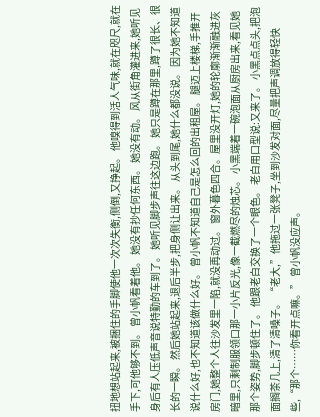扭地想站起来,被捆住的手脚使他一次次失衡,侧倒,又挣起。 他嗅得到活人气味,就在咫尺,就在手下,可他够不到。 曾小帆看着他。 她没有抄任何东西。 她没有动。 风从街角灌进来,她听见身后有人压低声音说特勤的车到了。 她听见脚步声往这边跑。 她只是蹲在那里,蹲了很长、很长的一瞬。 然后她站起来,退后半步,把身侧让出来。 从头到尾,她什么都没说。 因为她不知道说什么好,也不知道该做什么好。 曾小帆不知道自己是怎么回的出租屋。 腿迈上楼梯,手推开房门,她整个人往沙发里一陷,就没再动过。 窗外暮色四合。屋里没开灯,她的轮廓渐渐融进灰暗里,只剩制服领口那一小片反光,像一截燃尽的烛芯。 小黑端着一碗泡面从厨房出来,看见她那个姿势,脚步顿住了。 他跟老白交换了一个眼色。 老白用口型说:又来了。 小黑点点头,把泡面搁茶几上,清了清嗓子。 “老大,”他拖过一张凳子,坐到沙发对面,尽量把声调放得轻快些,“那个……你看开点嘛。” 曾小帆没应声。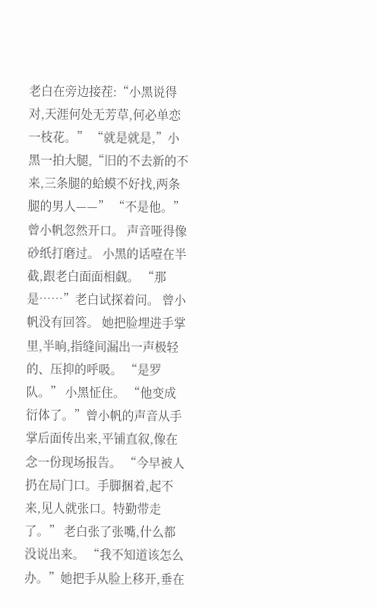老白在旁边接茬:“小黑说得对,天涯何处无芳草,何必单恋一枝花。” “就是就是,”小黑一拍大腿,“旧的不去新的不来,三条腿的蛤蟆不好找,两条腿的男人——” “不是他。” 曾小帆忽然开口。 声音哑得像砂纸打磨过。 小黑的话噎在半截,跟老白面面相觑。 “那是……”老白试探着问。 曾小帆没有回答。 她把脸埋进手掌里,半晌,指缝间漏出一声极轻的、压抑的呼吸。 “是罗队。” 小黑怔住。 “他变成衍体了。”曾小帆的声音从手掌后面传出来,平铺直叙,像在念一份现场报告。 “今早被人扔在局门口。手脚捆着,起不来,见人就张口。特勤带走了。” 老白张了张嘴,什么都没说出来。 “我不知道该怎么办。”她把手从脸上移开,垂在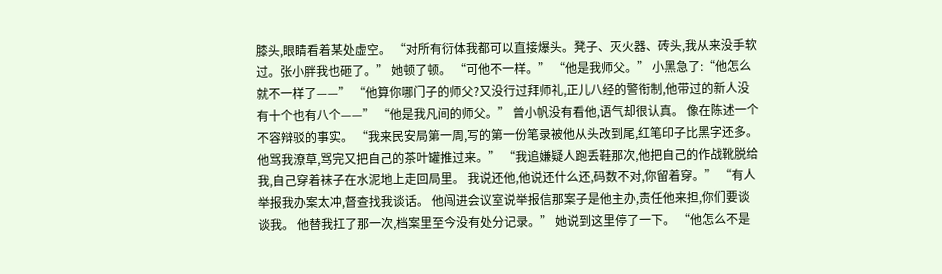膝头,眼睛看着某处虚空。 “对所有衍体我都可以直接爆头。凳子、灭火器、砖头,我从来没手软过。张小胖我也砸了。” 她顿了顿。 “可他不一样。” “他是我师父。” 小黑急了:“他怎么就不一样了——” “他算你哪门子的师父?又没行过拜师礼,正儿八经的警衔制,他带过的新人没有十个也有八个——” “他是我凡间的师父。” 曾小帆没有看他,语气却很认真。 像在陈述一个不容辩驳的事实。 “我来民安局第一周,写的第一份笔录被他从头改到尾,红笔印子比黑字还多。 他骂我潦草,骂完又把自己的茶叶罐推过来。” “我追嫌疑人跑丢鞋那次,他把自己的作战靴脱给我,自己穿着袜子在水泥地上走回局里。 我说还他,他说还什么还,码数不对,你留着穿。” “有人举报我办案太冲,督查找我谈话。 他闯进会议室说举报信那案子是他主办,责任他来担,你们要谈谈我。 他替我扛了那一次,档案里至今没有处分记录。” 她说到这里停了一下。 “他怎么不是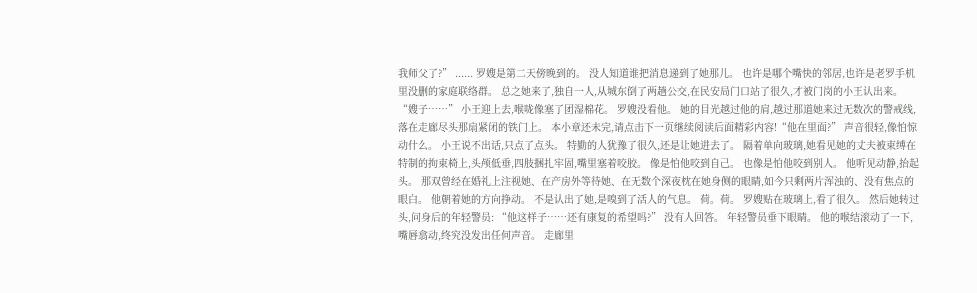我师父了?” ...... 罗嫂是第二天傍晚到的。 没人知道谁把消息递到了她那儿。 也许是哪个嘴快的邻居,也许是老罗手机里没删的家庭联络群。 总之她来了,独自一人,从城东倒了两趟公交,在民安局门口站了很久,才被门岗的小王认出来。 “嫂子……” 小王迎上去,喉咙像塞了团湿棉花。 罗嫂没看他。 她的目光越过他的肩,越过那道她来过无数次的警戒线,落在走廊尽头那扇紧闭的铁门上。 本小章还未完,请点击下一页继续阅读后面精彩内容!“他在里面?” 声音很轻,像怕惊动什么。 小王说不出话,只点了点头。 特勤的人犹豫了很久,还是让她进去了。 隔着单向玻璃,她看见她的丈夫被束缚在特制的拘束椅上,头颅低垂,四肢捆扎牢固,嘴里塞着咬胶。 像是怕他咬到自己。 也像是怕他咬到别人。 他听见动静,抬起头。 那双曾经在婚礼上注视她、在产房外等待她、在无数个深夜枕在她身侧的眼睛,如今只剩两片浑浊的、没有焦点的眼白。 他朝着她的方向挣动。 不是认出了她,是嗅到了活人的气息。 荷。荷。 罗嫂贴在玻璃上,看了很久。 然后她转过头,问身后的年轻警员: “他这样子……还有康复的希望吗?” 没有人回答。 年轻警员垂下眼睛。 他的喉结滚动了一下,嘴唇翕动,终究没发出任何声音。 走廊里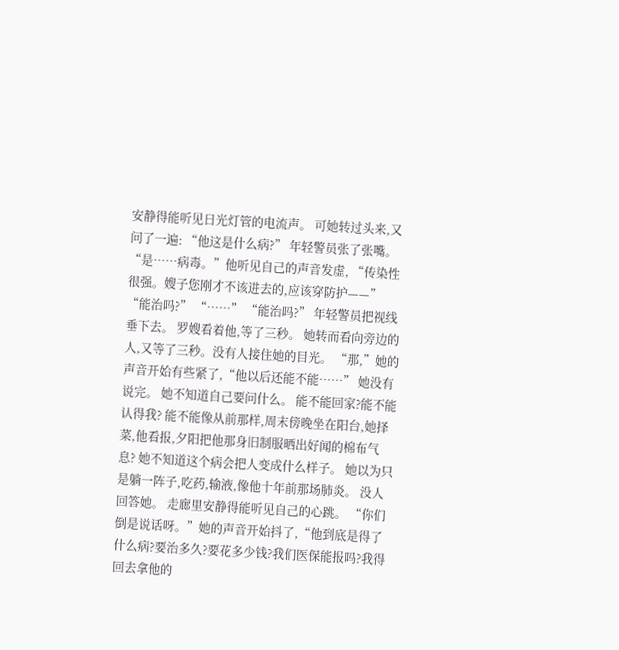安静得能听见日光灯管的电流声。 可她转过头来,又问了一遍: “他这是什么病?” 年轻警员张了张嘴。 “是……病毒。”他听见自己的声音发虚, “传染性很强。嫂子您刚才不该进去的,应该穿防护——” “能治吗?” “……” “能治吗?” 年轻警员把视线垂下去。 罗嫂看着他,等了三秒。 她转而看向旁边的人,又等了三秒。没有人接住她的目光。 “那,”她的声音开始有些紧了,“他以后还能不能……” 她没有说完。 她不知道自己要问什么。 能不能回家?能不能认得我? 能不能像从前那样,周末傍晚坐在阳台,她择菜,他看报,夕阳把他那身旧制服晒出好闻的棉布气息? 她不知道这个病会把人变成什么样子。 她以为只是躺一阵子,吃药,输液,像他十年前那场肺炎。 没人回答她。 走廊里安静得能听见自己的心跳。 “你们倒是说话呀。”她的声音开始抖了,“他到底是得了什么病?要治多久?要花多少钱?我们医保能报吗?我得回去拿他的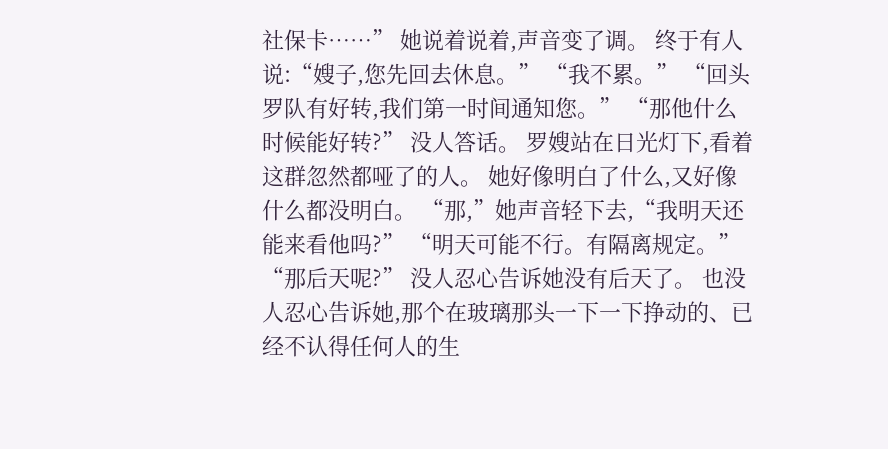社保卡……” 她说着说着,声音变了调。 终于有人说:“嫂子,您先回去休息。” “我不累。” “回头罗队有好转,我们第一时间通知您。” “那他什么时候能好转?” 没人答话。 罗嫂站在日光灯下,看着这群忽然都哑了的人。 她好像明白了什么,又好像什么都没明白。 “那,”她声音轻下去,“我明天还能来看他吗?” “明天可能不行。有隔离规定。” “那后天呢?” 没人忍心告诉她没有后天了。 也没人忍心告诉她,那个在玻璃那头一下一下挣动的、已经不认得任何人的生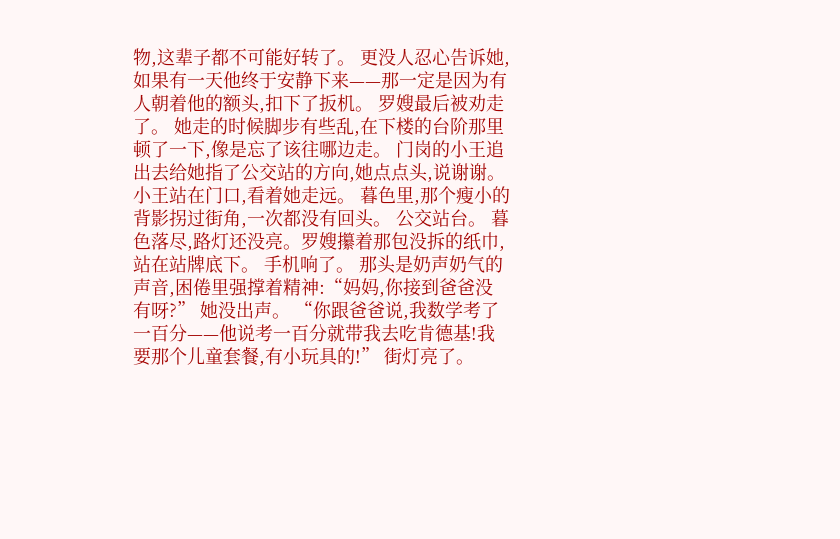物,这辈子都不可能好转了。 更没人忍心告诉她,如果有一天他终于安静下来——那一定是因为有人朝着他的额头,扣下了扳机。 罗嫂最后被劝走了。 她走的时候脚步有些乱,在下楼的台阶那里顿了一下,像是忘了该往哪边走。 门岗的小王追出去给她指了公交站的方向,她点点头,说谢谢。 小王站在门口,看着她走远。 暮色里,那个瘦小的背影拐过街角,一次都没有回头。 公交站台。 暮色落尽,路灯还没亮。罗嫂攥着那包没拆的纸巾,站在站牌底下。 手机响了。 那头是奶声奶气的声音,困倦里强撑着精神:“妈妈,你接到爸爸没有呀?” 她没出声。 “你跟爸爸说,我数学考了一百分——他说考一百分就带我去吃肯德基!我要那个儿童套餐,有小玩具的!” 街灯亮了。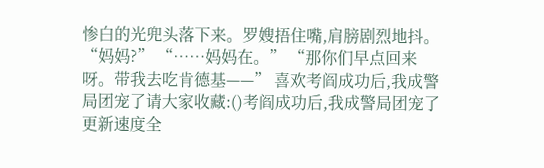惨白的光兜头落下来。罗嫂捂住嘴,肩膀剧烈地抖。 “妈妈?” “……妈妈在。” “那你们早点回来呀。带我去吃肯德基——” 喜欢考阎成功后,我成警局团宠了请大家收藏:()考阎成功后,我成警局团宠了更新速度全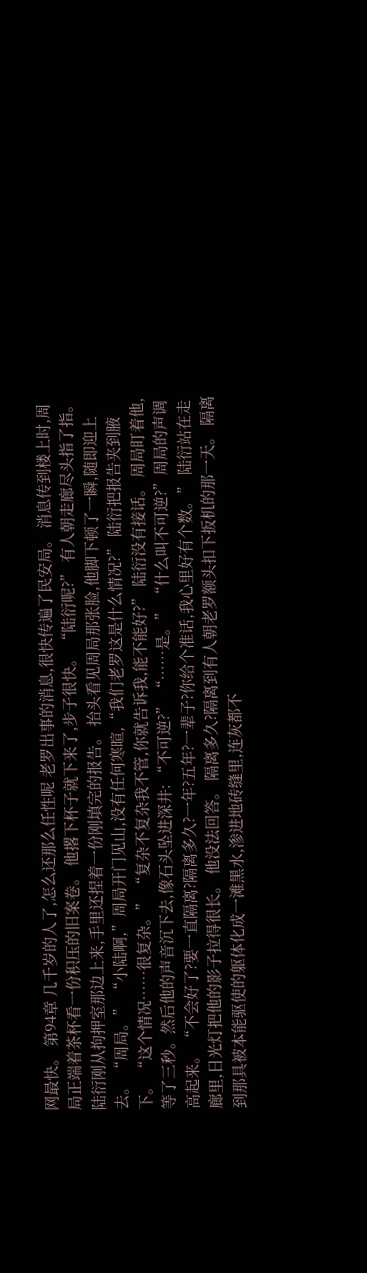网最快。 第94章 几千岁的人了,怎么还那么任性呢 老罗出事的消息,很快传遍了民安局。 消息传到楼上时,周局正端着茶杯看一份积压的旧案卷。 他撂下杯子就下来了,步子很快。 “陆衍呢?” 有人朝走廊尽头指了指。 陆衍刚从拘押室那边上来,手里还捏着一份刚填完的报告。 抬头看见周局那张脸,他脚下顿了一瞬,随即迎上去。 “周局。” “小陆啊,”周局开门见山,没有任何寒暄,“我们老罗这是什么情况?” 陆衍把报告夹到腋下。 “这个情况……很复杂。” “复杂不复杂我不管,你就告诉我,能不能好?” 陆衍没有接话。 周局盯着他,等了三秒。然后他的声音沉下去,像石头坠进深井: “不可逆?” “……是。” “什么叫不可逆?”周局的声调高起来。 “不会好了?要一直隔离?隔离多久?一年?五年?一辈子?你给个准话,我心里好有个数。” 陆衍站在走廊里,日光灯把他的影子拉得很长。 他没法回答。 隔离多久?隔离到有人朝老罗额头扣下扳机的那一天。 隔离到那具被本能驱使的躯体化成一滩黑水,渗进地砖缝里,连灰都不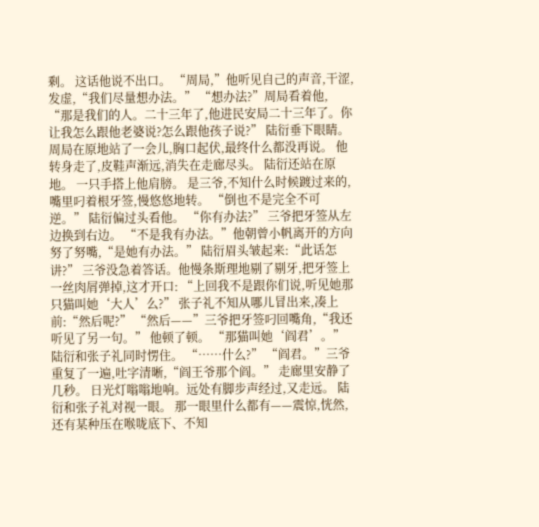剩。 这话他说不出口。 “周局,”他听见自己的声音,干涩,发虚,“我们尽量想办法。” “想办法?”周局看着他, “那是我们的人。二十三年了,他进民安局二十三年了。你让我怎么跟他老婆说?怎么跟他孩子说?” 陆衍垂下眼睛。 周局在原地站了一会儿,胸口起伏,最终什么都没再说。 他转身走了,皮鞋声渐远,消失在走廊尽头。 陆衍还站在原地。 一只手搭上他肩膀。 是三爷,不知什么时候踱过来的,嘴里叼着根牙签,慢悠悠地转。 “倒也不是完全不可逆。” 陆衍偏过头看他。 “你有办法?” 三爷把牙签从左边换到右边。 “不是我有办法。”他朝曾小帆离开的方向努了努嘴,“是她有办法。” 陆衍眉头皱起来:“此话怎讲?” 三爷没急着答话。他慢条斯理地剔了剔牙,把牙签上一丝肉屑弹掉,这才开口: “上回我不是跟你们说,听见她那只猫叫她‘大人’么?” 张子礼不知从哪儿冒出来,凑上前:“然后呢?” “然后——”三爷把牙签叼回嘴角,“我还听见了另一句。” 他顿了顿。 “那猫叫她‘阎君’。” 陆衍和张子礼同时愣住。 “……什么?” “阎君。”三爷重复了一遍,吐字清晰,“阎王爷那个阎。” 走廊里安静了几秒。 日光灯嗡嗡地响。远处有脚步声经过,又走远。 陆衍和张子礼对视一眼。 那一眼里什么都有——震惊,恍然,还有某种压在喉咙底下、不知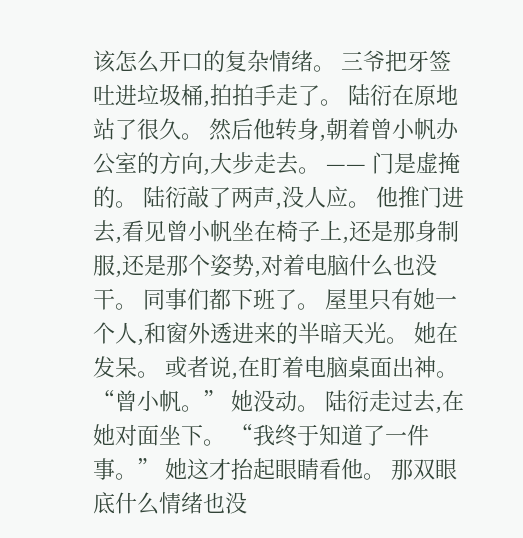该怎么开口的复杂情绪。 三爷把牙签吐进垃圾桶,拍拍手走了。 陆衍在原地站了很久。 然后他转身,朝着曾小帆办公室的方向,大步走去。 —— 门是虚掩的。 陆衍敲了两声,没人应。 他推门进去,看见曾小帆坐在椅子上,还是那身制服,还是那个姿势,对着电脑什么也没干。 同事们都下班了。 屋里只有她一个人,和窗外透进来的半暗天光。 她在发呆。 或者说,在盯着电脑桌面出神。 “曾小帆。” 她没动。 陆衍走过去,在她对面坐下。 “我终于知道了一件事。” 她这才抬起眼睛看他。 那双眼底什么情绪也没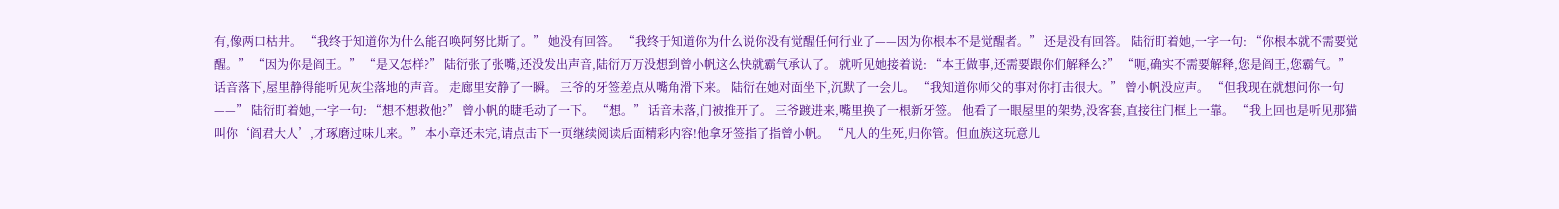有,像两口枯井。 “我终于知道你为什么能召唤阿努比斯了。” 她没有回答。 “我终于知道你为什么说你没有觉醒任何行业了——因为你根本不是觉醒者。” 还是没有回答。 陆衍盯着她,一字一句: “你根本就不需要觉醒。” “因为你是阎王。” “是又怎样?” 陆衍张了张嘴,还没发出声音,陆衍万万没想到曾小帆这么快就霸气承认了。 就听见她接着说: “本王做事,还需要跟你们解释么?” “呃,确实不需要解释,您是阎王,您霸气。” 话音落下,屋里静得能听见灰尘落地的声音。 走廊里安静了一瞬。 三爷的牙签差点从嘴角滑下来。 陆衍在她对面坐下,沉默了一会儿。 “我知道你师父的事对你打击很大。” 曾小帆没应声。 “但我现在就想问你一句——” 陆衍盯着她,一字一句: “想不想救他?” 曾小帆的睫毛动了一下。 “想。” 话音未落,门被推开了。 三爷踱进来,嘴里换了一根新牙签。 他看了一眼屋里的架势,没客套,直接往门框上一靠。 “我上回也是听见那猫叫你‘阎君大人’,才琢磨过味儿来。” 本小章还未完,请点击下一页继续阅读后面精彩内容!他拿牙签指了指曾小帆。 “凡人的生死,归你管。但血族这玩意儿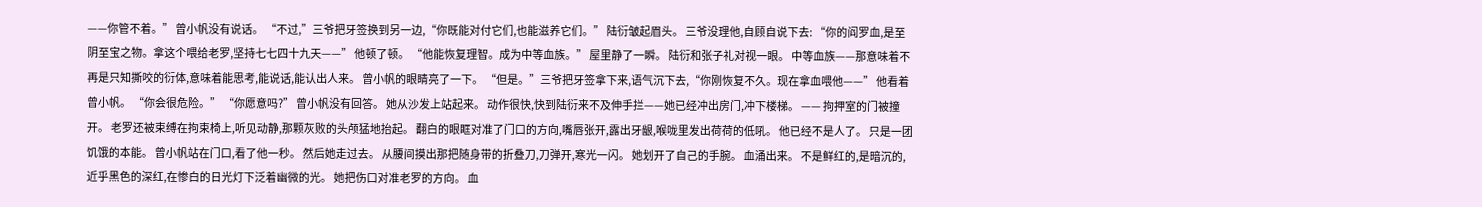——你管不着。” 曾小帆没有说话。 “不过,”三爷把牙签换到另一边,“你既能对付它们,也能滋养它们。” 陆衍皱起眉头。 三爷没理他,自顾自说下去: “你的阎罗血,是至阴至宝之物。拿这个喂给老罗,坚持七七四十九天——” 他顿了顿。 “他能恢复理智。成为中等血族。” 屋里静了一瞬。 陆衍和张子礼对视一眼。 中等血族——那意味着不再是只知撕咬的衍体,意味着能思考,能说话,能认出人来。 曾小帆的眼睛亮了一下。 “但是。”三爷把牙签拿下来,语气沉下去,“你刚恢复不久。现在拿血喂他——” 他看着曾小帆。 “你会很危险。” “你愿意吗?” 曾小帆没有回答。 她从沙发上站起来。 动作很快,快到陆衍来不及伸手拦——她已经冲出房门,冲下楼梯。 —— 拘押室的门被撞开。 老罗还被束缚在拘束椅上,听见动静,那颗灰败的头颅猛地抬起。 翻白的眼眶对准了门口的方向,嘴唇张开,露出牙龈,喉咙里发出荷荷的低吼。 他已经不是人了。 只是一团饥饿的本能。 曾小帆站在门口,看了他一秒。 然后她走过去。 从腰间摸出那把随身带的折叠刀,刀弹开,寒光一闪。 她划开了自己的手腕。 血涌出来。 不是鲜红的,是暗沉的,近乎黑色的深红,在惨白的日光灯下泛着幽微的光。 她把伤口对准老罗的方向。 血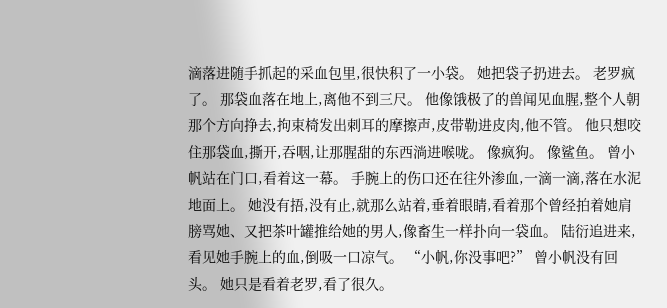滴落进随手抓起的采血包里,很快积了一小袋。 她把袋子扔进去。 老罗疯了。 那袋血落在地上,离他不到三尺。 他像饿极了的兽闻见血腥,整个人朝那个方向挣去,拘束椅发出刺耳的摩擦声,皮带勒进皮肉,他不管。 他只想咬住那袋血,撕开,吞咽,让那腥甜的东西淌进喉咙。 像疯狗。 像鲨鱼。 曾小帆站在门口,看着这一幕。 手腕上的伤口还在往外渗血,一滴一滴,落在水泥地面上。 她没有捂,没有止,就那么站着,垂着眼睛,看着那个曾经拍着她肩膀骂她、又把茶叶罐推给她的男人,像畜生一样扑向一袋血。 陆衍追进来,看见她手腕上的血,倒吸一口凉气。 “小帆,你没事吧?” 曾小帆没有回头。 她只是看着老罗,看了很久。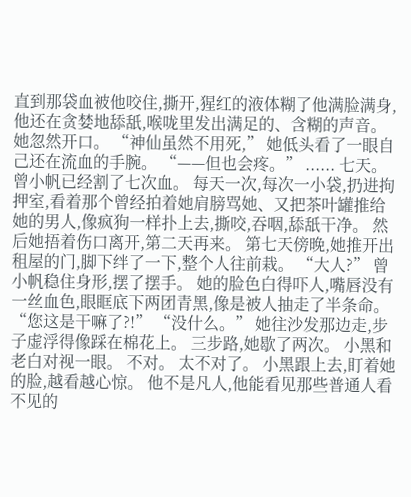直到那袋血被他咬住,撕开,猩红的液体糊了他满脸满身,他还在贪婪地舔舐,喉咙里发出满足的、含糊的声音。 她忽然开口。 “神仙虽然不用死,” 她低头看了一眼自己还在流血的手腕。 “——但也会疼。” ...... 七天。 曾小帆已经割了七次血。 每天一次,每次一小袋,扔进拘押室,看着那个曾经拍着她肩膀骂她、又把茶叶罐推给她的男人,像疯狗一样扑上去,撕咬,吞咽,舔舐干净。 然后她捂着伤口离开,第二天再来。 第七天傍晚,她推开出租屋的门,脚下绊了一下,整个人往前栽。 “大人?” 曾小帆稳住身形,摆了摆手。 她的脸色白得吓人,嘴唇没有一丝血色,眼眶底下两团青黑,像是被人抽走了半条命。 “您这是干嘛了?!” “没什么。” 她往沙发那边走,步子虚浮得像踩在棉花上。 三步路,她歇了两次。 小黑和老白对视一眼。 不对。 太不对了。 小黑跟上去,盯着她的脸,越看越心惊。 他不是凡人,他能看见那些普通人看不见的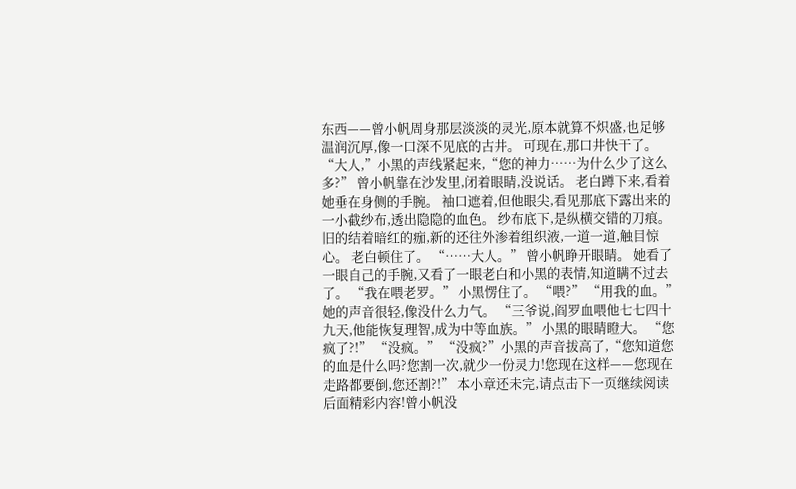东西——曾小帆周身那层淡淡的灵光,原本就算不炽盛,也足够温润沉厚,像一口深不见底的古井。 可现在,那口井快干了。 “大人,”小黑的声线紧起来,“您的神力……为什么少了这么多?” 曾小帆靠在沙发里,闭着眼睛,没说话。 老白蹲下来,看着她垂在身侧的手腕。 袖口遮着,但他眼尖,看见那底下露出来的一小截纱布,透出隐隐的血色。 纱布底下,是纵横交错的刀痕。 旧的结着暗红的痂,新的还往外渗着组织液,一道一道,触目惊心。 老白顿住了。 “……大人。” 曾小帆睁开眼睛。 她看了一眼自己的手腕,又看了一眼老白和小黑的表情,知道瞒不过去了。 “我在喂老罗。” 小黑愣住了。 “喂?” “用我的血。”她的声音很轻,像没什么力气。 “三爷说,阎罗血喂他七七四十九天,他能恢复理智,成为中等血族。” 小黑的眼睛瞪大。 “您疯了?!” “没疯。” “没疯?”小黑的声音拔高了,“您知道您的血是什么吗?您割一次,就少一份灵力!您现在这样——您现在走路都要倒,您还割?!” 本小章还未完,请点击下一页继续阅读后面精彩内容!曾小帆没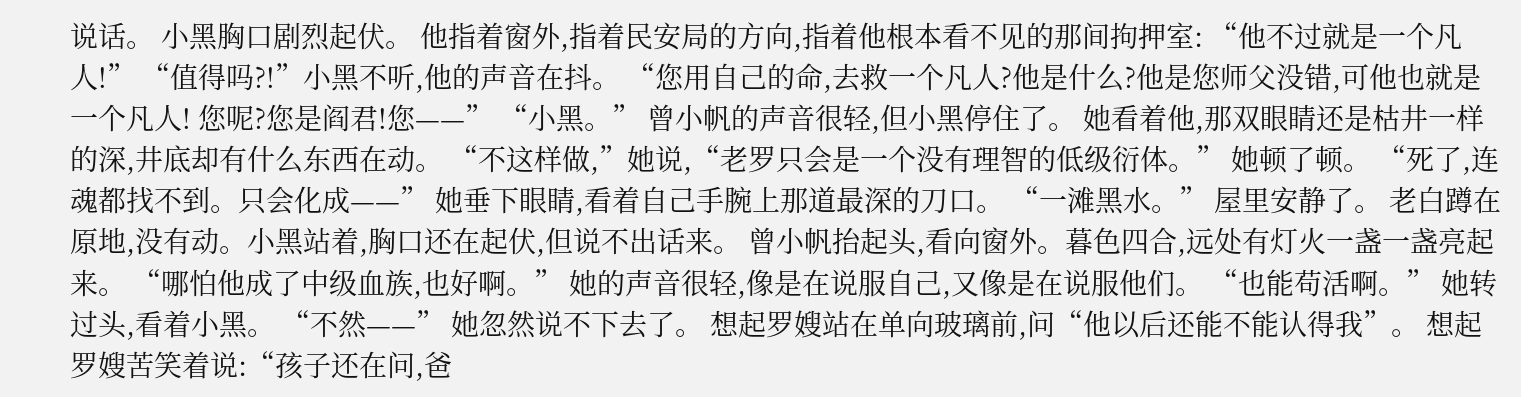说话。 小黑胸口剧烈起伏。 他指着窗外,指着民安局的方向,指着他根本看不见的那间拘押室: “他不过就是一个凡人!” “值得吗?!”小黑不听,他的声音在抖。 “您用自己的命,去救一个凡人?他是什么?他是您师父没错,可他也就是一个凡人! 您呢?您是阎君!您——” “小黑。” 曾小帆的声音很轻,但小黑停住了。 她看着他,那双眼睛还是枯井一样的深,井底却有什么东西在动。 “不这样做,”她说,“老罗只会是一个没有理智的低级衍体。” 她顿了顿。 “死了,连魂都找不到。只会化成——” 她垂下眼睛,看着自己手腕上那道最深的刀口。 “一滩黑水。” 屋里安静了。 老白蹲在原地,没有动。小黑站着,胸口还在起伏,但说不出话来。 曾小帆抬起头,看向窗外。暮色四合,远处有灯火一盏一盏亮起来。 “哪怕他成了中级血族,也好啊。” 她的声音很轻,像是在说服自己,又像是在说服他们。 “也能苟活啊。” 她转过头,看着小黑。 “不然——” 她忽然说不下去了。 想起罗嫂站在单向玻璃前,问“他以后还能不能认得我”。 想起罗嫂苦笑着说:“孩子还在问,爸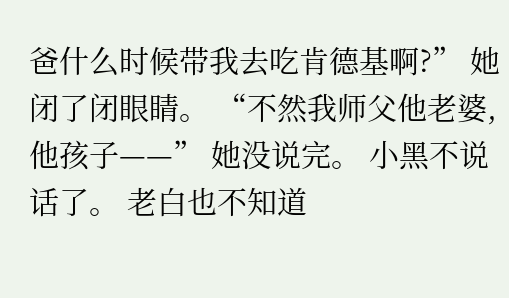爸什么时候带我去吃肯德基啊?” 她闭了闭眼睛。 “不然我师父他老婆,他孩子——” 她没说完。 小黑不说话了。 老白也不知道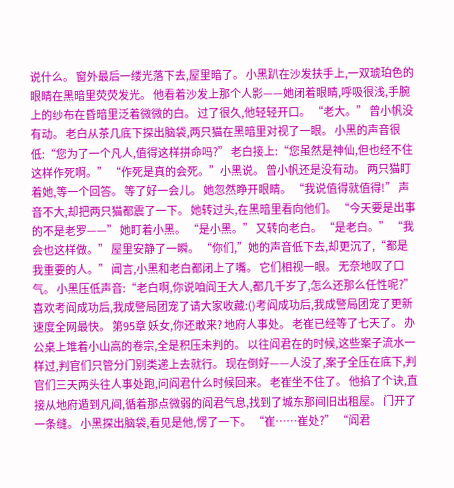说什么。 窗外最后一缕光落下去,屋里暗了。 小黑趴在沙发扶手上,一双琥珀色的眼睛在黑暗里荧荧发光。 他看着沙发上那个人影——她闭着眼睛,呼吸很浅,手腕上的纱布在昏暗里泛着微微的白。 过了很久,他轻轻开口。 “老大。” 曾小帆没有动。 老白从茶几底下探出脑袋,两只猫在黑暗里对视了一眼。 小黑的声音很低:“您为了一个凡人,值得这样拼命吗?” 老白接上:“您虽然是神仙,但也经不住这样作死啊。” “作死是真的会死。”小黑说。 曾小帆还是没有动。 两只猫盯着她,等一个回答。 等了好一会儿。 她忽然睁开眼睛。 “我说值得就值得!” 声音不大,却把两只猫都震了一下。 她转过头,在黑暗里看向他们。 “今天要是出事的不是老罗——” 她盯着小黑。 “是小黑。” 又转向老白。 “是老白。” “我会也这样做。” 屋里安静了一瞬。 “你们,”她的声音低下去,却更沉了,“都是我重要的人。” 闻言,小黑和老白都闭上了嘴。 它们相视一眼。 无奈地叹了口气。 小黑压低声音:“老白啊,你说咱阎王大人,都几千岁了,怎么还那么任性呢?” 喜欢考阎成功后,我成警局团宠了请大家收藏:()考阎成功后,我成警局团宠了更新速度全网最快。 第95章 妖女,你还敢来? 地府人事处。 老崔已经等了七天了。 办公桌上堆着小山高的卷宗,全是积压未判的。 以往阎君在的时候,这些案子流水一样过,判官们只管分门别类递上去就行。 现在倒好——人没了,案子全压在底下,判官们三天两头往人事处跑,问阎君什么时候回来。 老崔坐不住了。 他掐了个诀,直接从地府遁到凡间,循着那点微弱的阎君气息,找到了城东那间旧出租屋。 门开了一条缝。 小黑探出脑袋,看见是他,愣了一下。 “崔……崔处?” “阎君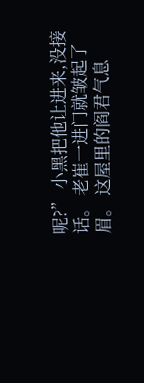呢?” 小黑把他让进来,没接话。 老崔一进门就皱起了眉。 这屋里的阎君气息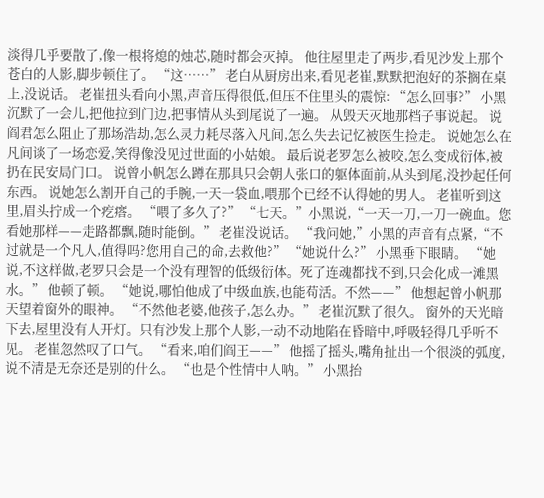淡得几乎要散了,像一根将熄的烛芯,随时都会灭掉。 他往屋里走了两步,看见沙发上那个苍白的人影,脚步顿住了。 “这……” 老白从厨房出来,看见老崔,默默把泡好的茶搁在桌上,没说话。 老崔扭头看向小黑,声音压得很低,但压不住里头的震惊: “怎么回事?” 小黑沉默了一会儿,把他拉到门边,把事情从头到尾说了一遍。 从毁天灭地那档子事说起。 说阎君怎么阻止了那场浩劫,怎么灵力耗尽落入凡间,怎么失去记忆被医生捡走。 说她怎么在凡间谈了一场恋爱,笑得像没见过世面的小姑娘。 最后说老罗怎么被咬,怎么变成衍体,被扔在民安局门口。 说曾小帆怎么蹲在那具只会朝人张口的躯体面前,从头到尾,没抄起任何东西。 说她怎么割开自己的手腕,一天一袋血,喂那个已经不认得她的男人。 老崔听到这里,眉头拧成一个疙瘩。 “喂了多久了?” “七天。”小黑说,“一天一刀,一刀一碗血。您看她那样——走路都飘,随时能倒。” 老崔没说话。 “我问她,”小黑的声音有点紧,“不过就是一个凡人,值得吗?您用自己的命,去救他?” “她说什么?” 小黑垂下眼睛。 “她说,不这样做,老罗只会是一个没有理智的低级衍体。死了连魂都找不到,只会化成一滩黑水。” 他顿了顿。 “她说,哪怕他成了中级血族,也能苟活。不然——” 他想起曾小帆那天望着窗外的眼神。 “不然他老婆,他孩子,怎么办。” 老崔沉默了很久。 窗外的天光暗下去,屋里没有人开灯。只有沙发上那个人影,一动不动地陷在昏暗中,呼吸轻得几乎听不见。 老崔忽然叹了口气。 “看来,咱们阎王——” 他摇了摇头,嘴角扯出一个很淡的弧度,说不清是无奈还是别的什么。 “也是个性情中人呐。” 小黑抬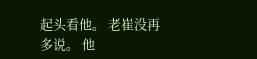起头看他。 老崔没再多说。 他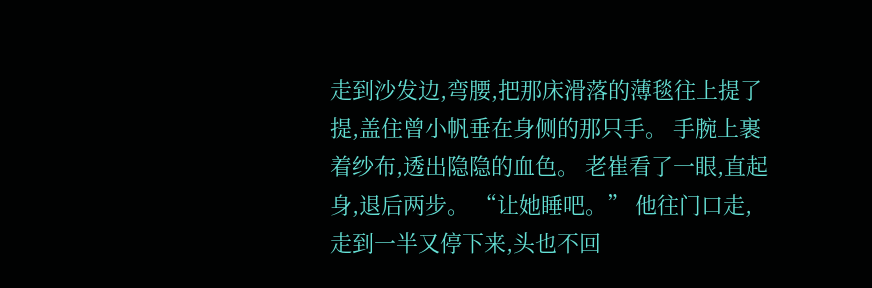走到沙发边,弯腰,把那床滑落的薄毯往上提了提,盖住曾小帆垂在身侧的那只手。 手腕上裹着纱布,透出隐隐的血色。 老崔看了一眼,直起身,退后两步。 “让她睡吧。” 他往门口走,走到一半又停下来,头也不回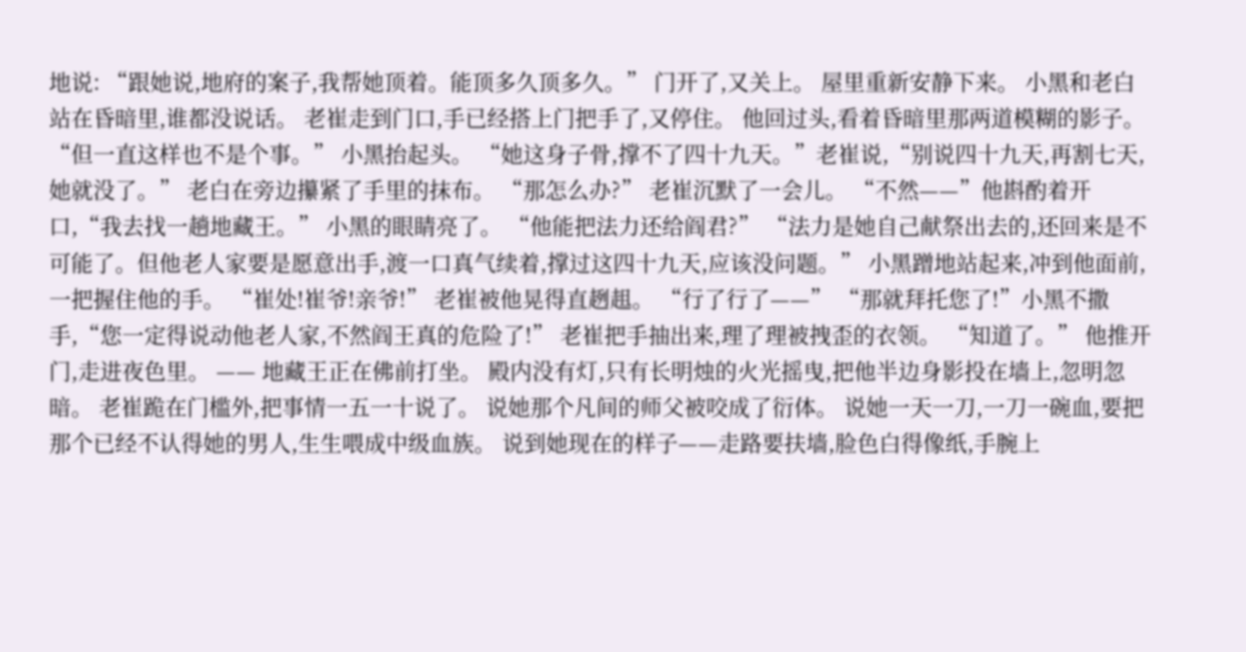地说: “跟她说,地府的案子,我帮她顶着。能顶多久顶多久。” 门开了,又关上。 屋里重新安静下来。 小黑和老白站在昏暗里,谁都没说话。 老崔走到门口,手已经搭上门把手了,又停住。 他回过头,看着昏暗里那两道模糊的影子。 “但一直这样也不是个事。” 小黑抬起头。 “她这身子骨,撑不了四十九天。”老崔说,“别说四十九天,再割七天,她就没了。” 老白在旁边攥紧了手里的抹布。 “那怎么办?” 老崔沉默了一会儿。 “不然——”他斟酌着开口,“我去找一趟地藏王。” 小黑的眼睛亮了。 “他能把法力还给阎君?” “法力是她自己献祭出去的,还回来是不可能了。但他老人家要是愿意出手,渡一口真气续着,撑过这四十九天,应该没问题。” 小黑蹭地站起来,冲到他面前,一把握住他的手。 “崔处!崔爷!亲爷!” 老崔被他晃得直趔趄。 “行了行了——” “那就拜托您了!”小黑不撒手,“您一定得说动他老人家,不然阎王真的危险了!” 老崔把手抽出来,理了理被拽歪的衣领。 “知道了。” 他推开门,走进夜色里。 —— 地藏王正在佛前打坐。 殿内没有灯,只有长明烛的火光摇曳,把他半边身影投在墙上,忽明忽暗。 老崔跪在门槛外,把事情一五一十说了。 说她那个凡间的师父被咬成了衍体。 说她一天一刀,一刀一碗血,要把那个已经不认得她的男人,生生喂成中级血族。 说到她现在的样子——走路要扶墙,脸色白得像纸,手腕上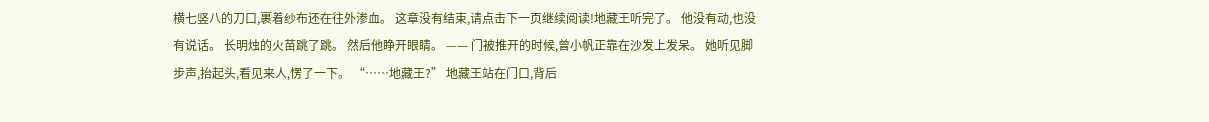横七竖八的刀口,裹着纱布还在往外渗血。 这章没有结束,请点击下一页继续阅读!地藏王听完了。 他没有动,也没有说话。 长明烛的火苗跳了跳。 然后他睁开眼睛。 —— 门被推开的时候,曾小帆正靠在沙发上发呆。 她听见脚步声,抬起头,看见来人,愣了一下。 “……地藏王?” 地藏王站在门口,背后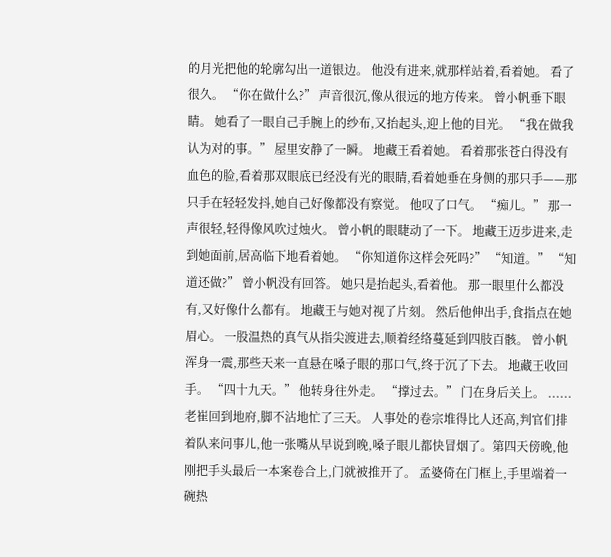的月光把他的轮廓勾出一道银边。 他没有进来,就那样站着,看着她。 看了很久。 “你在做什么?” 声音很沉,像从很远的地方传来。 曾小帆垂下眼睛。 她看了一眼自己手腕上的纱布,又抬起头,迎上他的目光。 “我在做我认为对的事。” 屋里安静了一瞬。 地藏王看着她。 看着那张苍白得没有血色的脸,看着那双眼底已经没有光的眼睛,看着她垂在身侧的那只手——那只手在轻轻发抖,她自己好像都没有察觉。 他叹了口气。 “痴儿。” 那一声很轻,轻得像风吹过烛火。 曾小帆的眼睫动了一下。 地藏王迈步进来,走到她面前,居高临下地看着她。 “你知道你这样会死吗?” “知道。” “知道还做?” 曾小帆没有回答。 她只是抬起头,看着他。 那一眼里什么都没有,又好像什么都有。 地藏王与她对视了片刻。 然后他伸出手,食指点在她眉心。 一股温热的真气从指尖渡进去,顺着经络蔓延到四肢百骸。 曾小帆浑身一震,那些天来一直悬在嗓子眼的那口气,终于沉了下去。 地藏王收回手。 “四十九天。” 他转身往外走。 “撑过去。” 门在身后关上。 ...... 老崔回到地府,脚不沾地忙了三天。 人事处的卷宗堆得比人还高,判官们排着队来问事儿,他一张嘴从早说到晚,嗓子眼儿都快冒烟了。第四天傍晚,他刚把手头最后一本案卷合上,门就被推开了。 孟婆倚在门框上,手里端着一碗热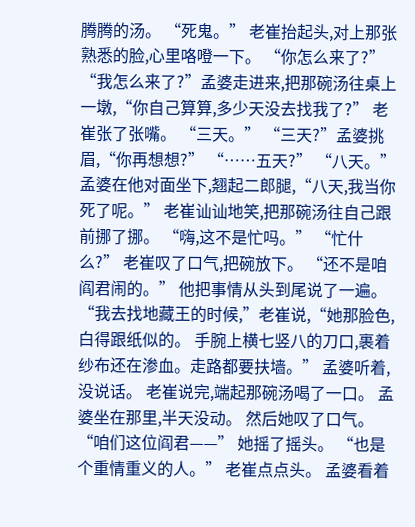腾腾的汤。 “死鬼。” 老崔抬起头,对上那张熟悉的脸,心里咯噔一下。 “你怎么来了?” “我怎么来了?”孟婆走进来,把那碗汤往桌上一墩,“你自己算算,多少天没去找我了?” 老崔张了张嘴。 “三天。” “三天?”孟婆挑眉,“你再想想?” “……五天?” “八天。”孟婆在他对面坐下,翘起二郎腿,“八天,我当你死了呢。” 老崔讪讪地笑,把那碗汤往自己跟前挪了挪。 “嗨,这不是忙吗。” “忙什么?” 老崔叹了口气,把碗放下。 “还不是咱阎君闹的。” 他把事情从头到尾说了一遍。 “我去找地藏王的时候,”老崔说,“她那脸色,白得跟纸似的。 手腕上横七竖八的刀口,裹着纱布还在渗血。走路都要扶墙。” 孟婆听着,没说话。 老崔说完,端起那碗汤喝了一口。 孟婆坐在那里,半天没动。 然后她叹了口气。 “咱们这位阎君——” 她摇了摇头。 “也是个重情重义的人。” 老崔点点头。 孟婆看着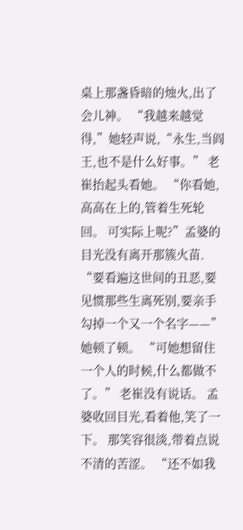桌上那盏昏暗的烛火,出了会儿神。 “我越来越觉得,”她轻声说,“永生,当阎王,也不是什么好事。” 老崔抬起头看她。 “你看她,高高在上的,管着生死轮回。 可实际上呢?”孟婆的目光没有离开那簇火苗. “要看遍这世间的丑恶,要见惯那些生离死别,要亲手勾掉一个又一个名字——” 她顿了顿。 “可她想留住一个人的时候,什么都做不了。” 老崔没有说话。 孟婆收回目光,看着他,笑了一下。 那笑容很淡,带着点说不清的苦涩。 “还不如我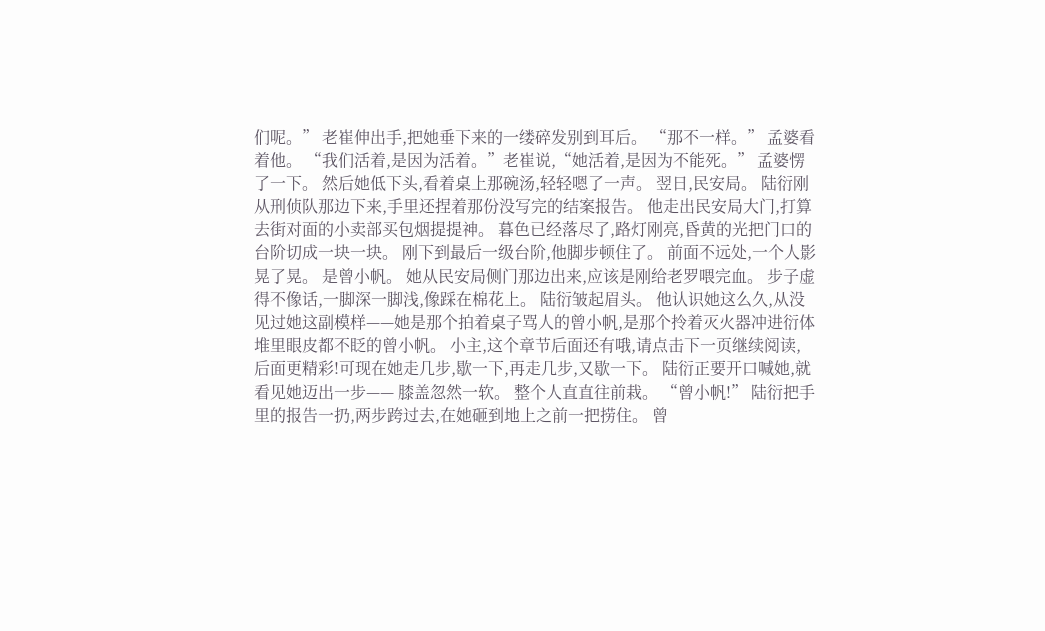们呢。” 老崔伸出手,把她垂下来的一缕碎发别到耳后。 “那不一样。” 孟婆看着他。 “我们活着,是因为活着。”老崔说,“她活着,是因为不能死。” 孟婆愣了一下。 然后她低下头,看着桌上那碗汤,轻轻嗯了一声。 翌日,民安局。 陆衍刚从刑侦队那边下来,手里还捏着那份没写完的结案报告。 他走出民安局大门,打算去街对面的小卖部买包烟提提神。 暮色已经落尽了,路灯刚亮,昏黄的光把门口的台阶切成一块一块。 刚下到最后一级台阶,他脚步顿住了。 前面不远处,一个人影晃了晃。 是曾小帆。 她从民安局侧门那边出来,应该是刚给老罗喂完血。 步子虚得不像话,一脚深一脚浅,像踩在棉花上。 陆衍皱起眉头。 他认识她这么久,从没见过她这副模样——她是那个拍着桌子骂人的曾小帆,是那个拎着灭火器冲进衍体堆里眼皮都不眨的曾小帆。 小主,这个章节后面还有哦,请点击下一页继续阅读,后面更精彩!可现在她走几步,歇一下,再走几步,又歇一下。 陆衍正要开口喊她,就看见她迈出一步—— 膝盖忽然一软。 整个人直直往前栽。 “曾小帆!” 陆衍把手里的报告一扔,两步跨过去,在她砸到地上之前一把捞住。 曾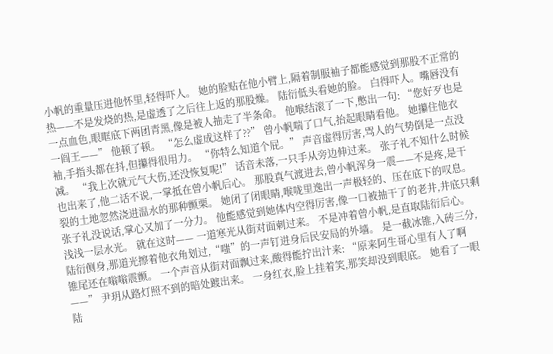小帆的重量压进他怀里,轻得吓人。 她的脸贴在他小臂上,隔着制服袖子都能感觉到那股不正常的热——不是发烧的热,是虚透了之后往上返的那股燥。 陆衍低头看她的脸。 白得吓人。嘴唇没有一点血色,眼眶底下两团青黑,像是被人抽走了半条命。 他喉结滚了一下,憋出一句: “您好歹也是一阎王——” 他顿了顿。 “怎么虚成这样了??” 曾小帆喘了口气,抬起眼睛看他。 她攥住他衣袖,手指头都在抖,但攥得很用力。 “你特么知道个屁。” 声音虚得厉害,骂人的气势倒是一点没减。 “我上次就元气大伤,还没恢复呢!” 话音未落,一只手从旁边伸过来。 张子礼不知什么时候也出来了,他二话不说,一掌抵在曾小帆后心。 那股真气渡进去,曾小帆浑身一震——不是疼,是干裂的土地忽然浇进温水的那种颤栗。 她闭了闭眼睛,喉咙里逸出一声极轻的、压在底下的叹息。 张子礼没说话,掌心又加了一分力。 他能感觉到她体内空得厉害,像一口被抽干了的老井,井底只剩浅浅一层水光。 就在这时—— 一道寒光从街对面刺过来。 不是冲着曾小帆,是直取陆衍后心。 陆衍侧身,那道光擦着他衣角划过,“嗤”的一声钉进身后民安局的外墙。 是一截冰锥,入砖三分,锥尾还在嗡嗡震颤。 一个声音从街对面飘过来,酸得能拧出汁来: “原来阿生哥心里有人了啊——” 尹玥从路灯照不到的暗处踱出来。 一身红衣,脸上挂着笑,那笑却没到眼底。 她看了一眼陆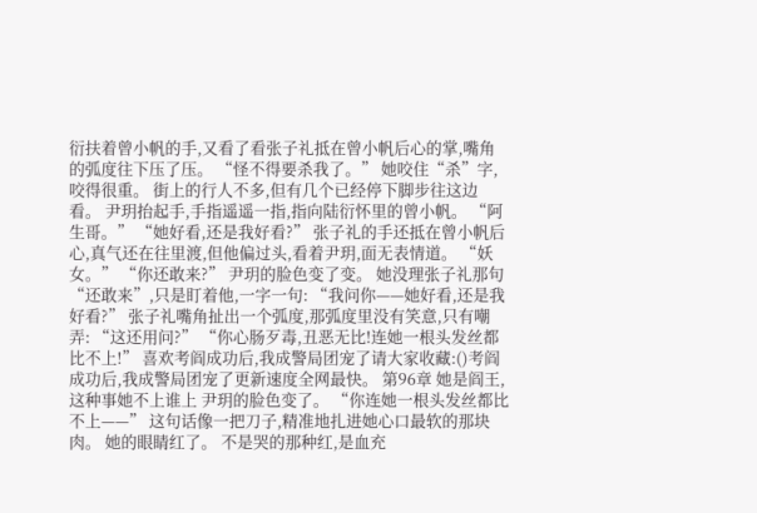衍扶着曾小帆的手,又看了看张子礼抵在曾小帆后心的掌,嘴角的弧度往下压了压。 “怪不得要杀我了。” 她咬住“杀”字,咬得很重。 街上的行人不多,但有几个已经停下脚步往这边看。 尹玥抬起手,手指遥遥一指,指向陆衍怀里的曾小帆。 “阿生哥。” “她好看,还是我好看?” 张子礼的手还抵在曾小帆后心,真气还在往里渡,但他偏过头,看着尹玥,面无表情道。 “妖女。” “你还敢来?” 尹玥的脸色变了变。 她没理张子礼那句“还敢来”,只是盯着他,一字一句: “我问你——她好看,还是我好看?” 张子礼嘴角扯出一个弧度,那弧度里没有笑意,只有嘲弄: “这还用问?” “你心肠歹毒,丑恶无比!连她一根头发丝都比不上!” 喜欢考阎成功后,我成警局团宠了请大家收藏:()考阎成功后,我成警局团宠了更新速度全网最快。 第96章 她是阎王,这种事她不上谁上 尹玥的脸色变了。 “你连她一根头发丝都比不上——” 这句话像一把刀子,精准地扎进她心口最软的那块肉。 她的眼睛红了。 不是哭的那种红,是血充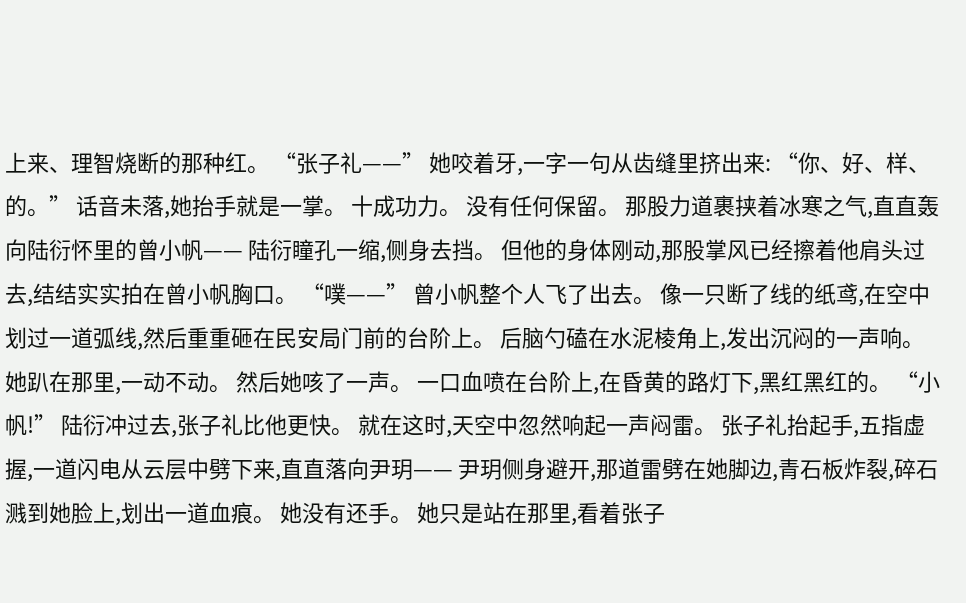上来、理智烧断的那种红。 “张子礼——” 她咬着牙,一字一句从齿缝里挤出来: “你、好、样、的。” 话音未落,她抬手就是一掌。 十成功力。 没有任何保留。 那股力道裹挟着冰寒之气,直直轰向陆衍怀里的曾小帆—— 陆衍瞳孔一缩,侧身去挡。 但他的身体刚动,那股掌风已经擦着他肩头过去,结结实实拍在曾小帆胸口。 “噗——” 曾小帆整个人飞了出去。 像一只断了线的纸鸢,在空中划过一道弧线,然后重重砸在民安局门前的台阶上。 后脑勺磕在水泥棱角上,发出沉闷的一声响。 她趴在那里,一动不动。 然后她咳了一声。 一口血喷在台阶上,在昏黄的路灯下,黑红黑红的。 “小帆!” 陆衍冲过去,张子礼比他更快。 就在这时,天空中忽然响起一声闷雷。 张子礼抬起手,五指虚握,一道闪电从云层中劈下来,直直落向尹玥—— 尹玥侧身避开,那道雷劈在她脚边,青石板炸裂,碎石溅到她脸上,划出一道血痕。 她没有还手。 她只是站在那里,看着张子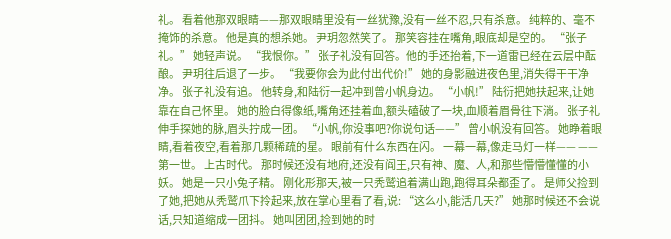礼。 看着他那双眼睛——那双眼睛里没有一丝犹豫,没有一丝不忍,只有杀意。 纯粹的、毫不掩饰的杀意。 他是真的想杀她。 尹玥忽然笑了。 那笑容挂在嘴角,眼底却是空的。 “张子礼。” 她轻声说。 “我恨你。” 张子礼没有回答。他的手还抬着,下一道雷已经在云层中酝酿。 尹玥往后退了一步。 “我要你会为此付出代价!” 她的身影融进夜色里,消失得干干净净。 张子礼没有追。 他转身,和陆衍一起冲到曾小帆身边。 “小帆!” 陆衍把她扶起来,让她靠在自己怀里。 她的脸白得像纸,嘴角还挂着血,额头磕破了一块,血顺着眉骨往下淌。 张子礼伸手探她的脉,眉头拧成一团。 “小帆,你没事吧?你说句话——” 曾小帆没有回答。 她睁着眼睛,看着夜空,看着那几颗稀疏的星。 眼前有什么东西在闪。 一幕一幕,像走马灯一样—— —— 第一世。 上古时代。 那时候还没有地府,还没有阎王,只有神、魔、人,和那些懵懵懂懂的小妖。 她是一只小兔子精。 刚化形那天,被一只秃鹫追着满山跑,跑得耳朵都歪了。 是师父捡到了她,把她从秃鹫爪下拎起来,放在掌心里看了看,说: “这么小,能活几天?” 她那时候还不会说话,只知道缩成一团抖。 她叫团团,捡到她的时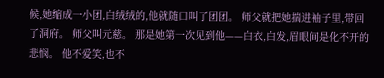候,她缩成一小团,白绒绒的,他就随口叫了团团。 师父就把她揣进袖子里,带回了洞府。 师父叫元慈。 那是她第一次见到他——白衣,白发,眉眼间是化不开的悲悯。 他不爱笑,也不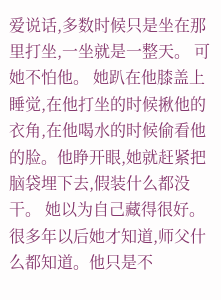爱说话,多数时候只是坐在那里打坐,一坐就是一整天。 可她不怕他。 她趴在他膝盖上睡觉,在他打坐的时候揪他的衣角,在他喝水的时候偷看他的脸。他睁开眼,她就赶紧把脑袋埋下去,假装什么都没干。 她以为自己藏得很好。 很多年以后她才知道,师父什么都知道。他只是不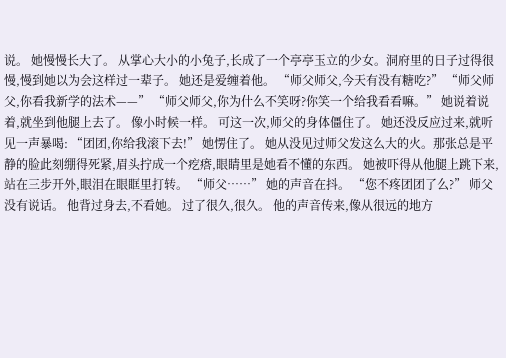说。 她慢慢长大了。 从掌心大小的小兔子,长成了一个亭亭玉立的少女。洞府里的日子过得很慢,慢到她以为会这样过一辈子。 她还是爱缠着他。 “师父师父,今天有没有糖吃?” “师父师父,你看我新学的法术——” “师父师父,你为什么不笑呀?你笑一个给我看看嘛。” 她说着说着,就坐到他腿上去了。 像小时候一样。 可这一次,师父的身体僵住了。 她还没反应过来,就听见一声暴喝: “团团,你给我滚下去!” 她愣住了。 她从没见过师父发这么大的火。那张总是平静的脸此刻绷得死紧,眉头拧成一个疙瘩,眼睛里是她看不懂的东西。 她被吓得从他腿上跳下来,站在三步开外,眼泪在眼眶里打转。 “师父……” 她的声音在抖。 “您不疼团团了么?” 师父没有说话。 他背过身去,不看她。 过了很久,很久。 他的声音传来,像从很远的地方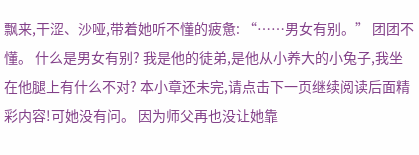飘来,干涩、沙哑,带着她听不懂的疲惫: “……男女有别。” 团团不懂。 什么是男女有别? 我是他的徒弟,是他从小养大的小兔子,我坐在他腿上有什么不对? 本小章还未完,请点击下一页继续阅读后面精彩内容!可她没有问。 因为师父再也没让她靠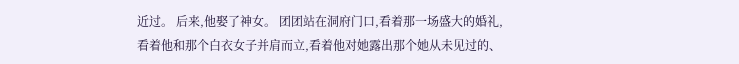近过。 后来,他娶了神女。 团团站在洞府门口,看着那一场盛大的婚礼,看着他和那个白衣女子并肩而立,看着他对她露出那个她从未见过的、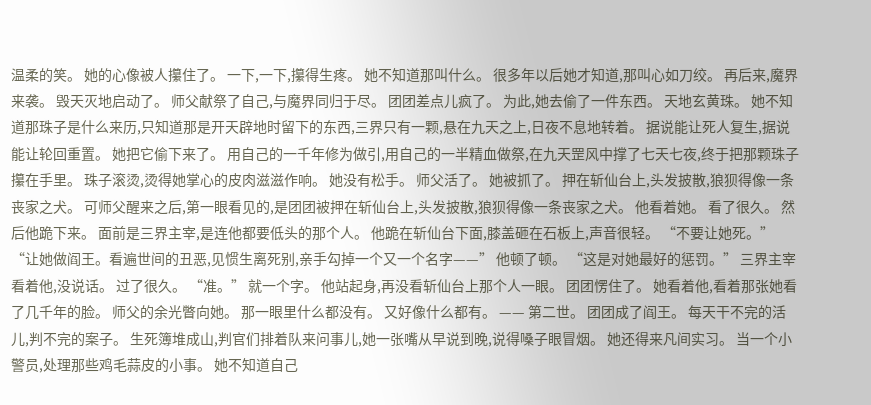温柔的笑。 她的心像被人攥住了。 一下,一下,攥得生疼。 她不知道那叫什么。 很多年以后她才知道,那叫心如刀绞。 再后来,魔界来袭。 毁天灭地启动了。 师父献祭了自己,与魔界同归于尽。 团团差点儿疯了。 为此,她去偷了一件东西。 天地玄黄珠。 她不知道那珠子是什么来历,只知道那是开天辟地时留下的东西,三界只有一颗,悬在九天之上,日夜不息地转着。 据说能让死人复生,据说能让轮回重置。 她把它偷下来了。 用自己的一千年修为做引,用自己的一半精血做祭,在九天罡风中撑了七天七夜,终于把那颗珠子攥在手里。 珠子滚烫,烫得她掌心的皮肉滋滋作响。 她没有松手。 师父活了。 她被抓了。 押在斩仙台上,头发披散,狼狈得像一条丧家之犬。 可师父醒来之后,第一眼看见的,是团团被押在斩仙台上,头发披散,狼狈得像一条丧家之犬。 他看着她。 看了很久。 然后他跪下来。 面前是三界主宰,是连他都要低头的那个人。 他跪在斩仙台下面,膝盖砸在石板上,声音很轻。 “不要让她死。” “让她做阎王。看遍世间的丑恶,见惯生离死别,亲手勾掉一个又一个名字——” 他顿了顿。 “这是对她最好的惩罚。” 三界主宰看着他,没说话。 过了很久。 “准。” 就一个字。 他站起身,再没看斩仙台上那个人一眼。 团团愣住了。 她看着他,看着那张她看了几千年的脸。 师父的余光瞥向她。 那一眼里什么都没有。 又好像什么都有。 —— 第二世。 团团成了阎王。 每天干不完的活儿,判不完的案子。 生死簿堆成山,判官们排着队来问事儿,她一张嘴从早说到晚,说得嗓子眼冒烟。 她还得来凡间实习。 当一个小警员,处理那些鸡毛蒜皮的小事。 她不知道自己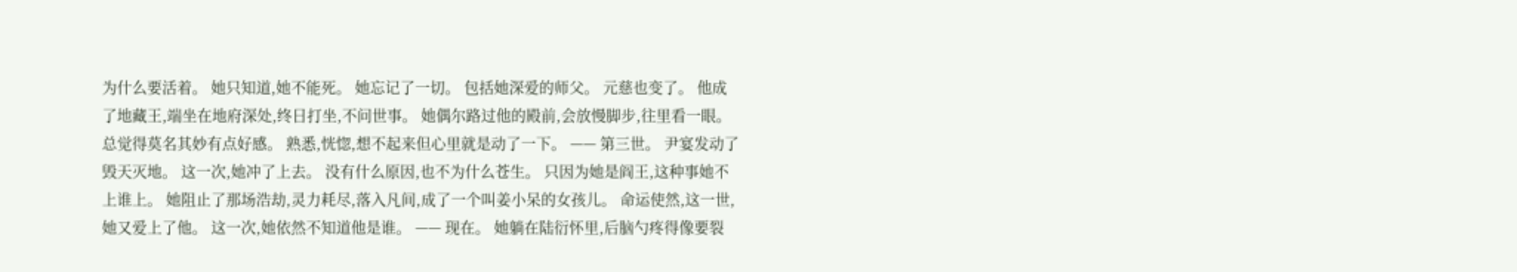为什么要活着。 她只知道,她不能死。 她忘记了一切。 包括她深爱的师父。 元慈也变了。 他成了地藏王,端坐在地府深处,终日打坐,不问世事。 她偶尔路过他的殿前,会放慢脚步,往里看一眼。 总觉得莫名其妙有点好感。 熟悉,恍惚,想不起来但心里就是动了一下。 —— 第三世。 尹宴发动了毁天灭地。 这一次,她冲了上去。 没有什么原因,也不为什么苍生。 只因为她是阎王,这种事她不上谁上。 她阻止了那场浩劫,灵力耗尽,落入凡间,成了一个叫姜小呆的女孩儿。 命运使然,这一世,她又爱上了他。 这一次,她依然不知道他是谁。 —— 现在。 她躺在陆衍怀里,后脑勺疼得像要裂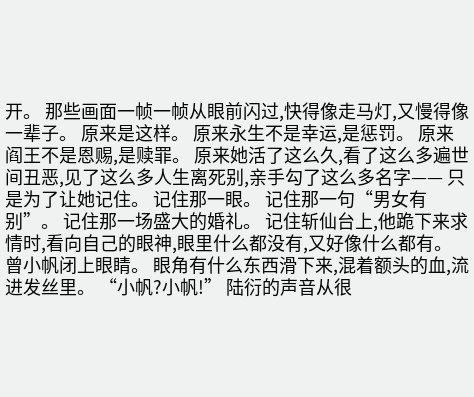开。 那些画面一帧一帧从眼前闪过,快得像走马灯,又慢得像一辈子。 原来是这样。 原来永生不是幸运,是惩罚。 原来阎王不是恩赐,是赎罪。 原来她活了这么久,看了这么多遍世间丑恶,见了这么多人生离死别,亲手勾了这么多名字—— 只是为了让她记住。 记住那一眼。 记住那一句“男女有别”。 记住那一场盛大的婚礼。 记住斩仙台上,他跪下来求情时,看向自己的眼神,眼里什么都没有,又好像什么都有。 曾小帆闭上眼睛。 眼角有什么东西滑下来,混着额头的血,流进发丝里。 “小帆?小帆!” 陆衍的声音从很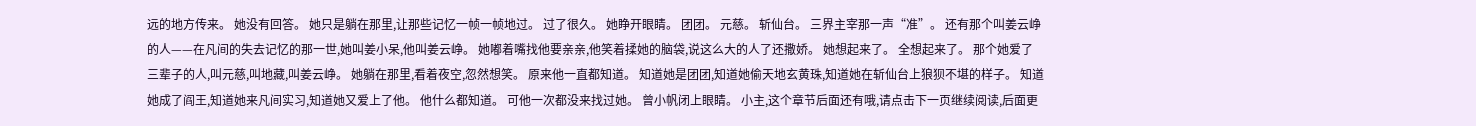远的地方传来。 她没有回答。 她只是躺在那里,让那些记忆一帧一帧地过。 过了很久。 她睁开眼睛。 团团。 元慈。 斩仙台。 三界主宰那一声“准”。 还有那个叫姜云峥的人——在凡间的失去记忆的那一世,她叫姜小呆,他叫姜云峥。 她嘟着嘴找他要亲亲,他笑着揉她的脑袋,说这么大的人了还撒娇。 她想起来了。 全想起来了。 那个她爱了三辈子的人,叫元慈,叫地藏,叫姜云峥。 她躺在那里,看着夜空,忽然想笑。 原来他一直都知道。 知道她是团团,知道她偷天地玄黄珠,知道她在斩仙台上狼狈不堪的样子。 知道她成了阎王,知道她来凡间实习,知道她又爱上了他。 他什么都知道。 可他一次都没来找过她。 曾小帆闭上眼睛。 小主,这个章节后面还有哦,请点击下一页继续阅读,后面更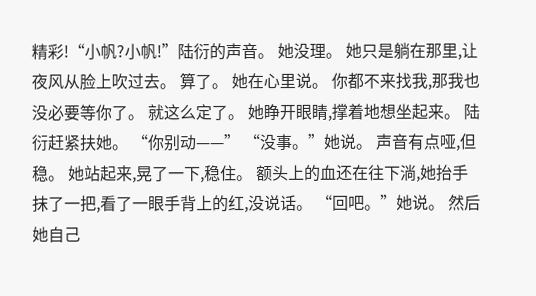精彩!“小帆?小帆!”陆衍的声音。 她没理。 她只是躺在那里,让夜风从脸上吹过去。 算了。 她在心里说。 你都不来找我,那我也没必要等你了。 就这么定了。 她睁开眼睛,撑着地想坐起来。 陆衍赶紧扶她。 “你别动——” “没事。”她说。 声音有点哑,但稳。 她站起来,晃了一下,稳住。 额头上的血还在往下淌,她抬手抹了一把,看了一眼手背上的红,没说话。 “回吧。”她说。 然后她自己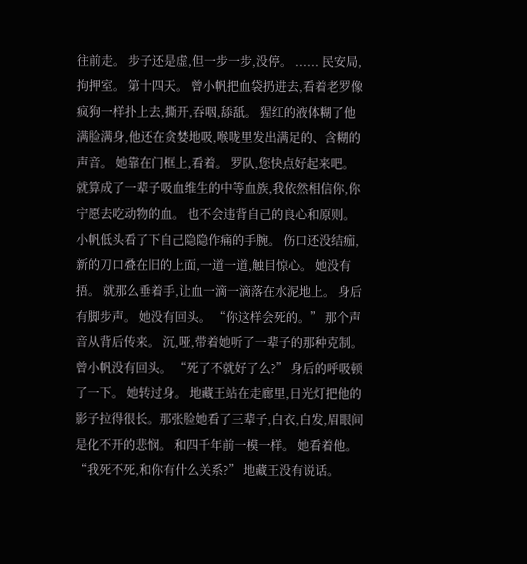往前走。 步子还是虚,但一步一步,没停。 ...... 民安局,拘押室。 第十四天。 曾小帆把血袋扔进去,看着老罗像疯狗一样扑上去,撕开,吞咽,舔舐。 猩红的液体糊了他满脸满身,他还在贪婪地吸,喉咙里发出满足的、含糊的声音。 她靠在门框上,看着。 罗队,您快点好起来吧。 就算成了一辈子吸血维生的中等血族,我依然相信你,你宁愿去吃动物的血。 也不会违背自己的良心和原则。 小帆低头看了下自己隐隐作痛的手腕。 伤口还没结痂,新的刀口叠在旧的上面,一道一道,触目惊心。 她没有捂。 就那么垂着手,让血一滴一滴落在水泥地上。 身后有脚步声。 她没有回头。 “你这样会死的。” 那个声音从背后传来。 沉,哑,带着她听了一辈子的那种克制。 曾小帆没有回头。 “死了不就好了么?” 身后的呼吸顿了一下。 她转过身。 地藏王站在走廊里,日光灯把他的影子拉得很长。那张脸她看了三辈子,白衣,白发,眉眼间是化不开的悲悯。 和四千年前一模一样。 她看着他。 “我死不死,和你有什么关系?” 地藏王没有说话。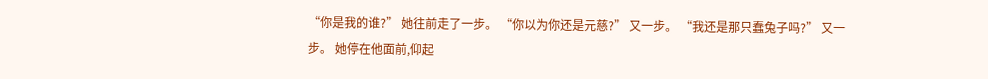“你是我的谁?” 她往前走了一步。 “你以为你还是元慈?” 又一步。 “我还是那只蠢兔子吗?” 又一步。 她停在他面前,仰起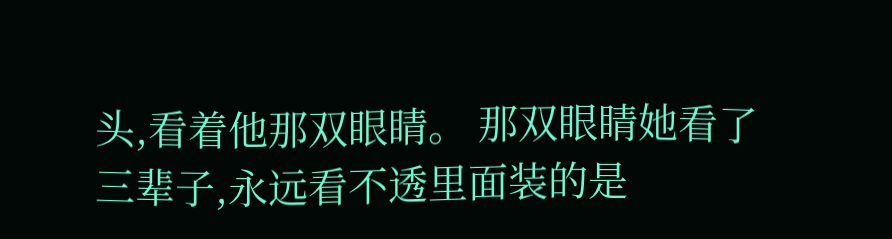头,看着他那双眼睛。 那双眼睛她看了三辈子,永远看不透里面装的是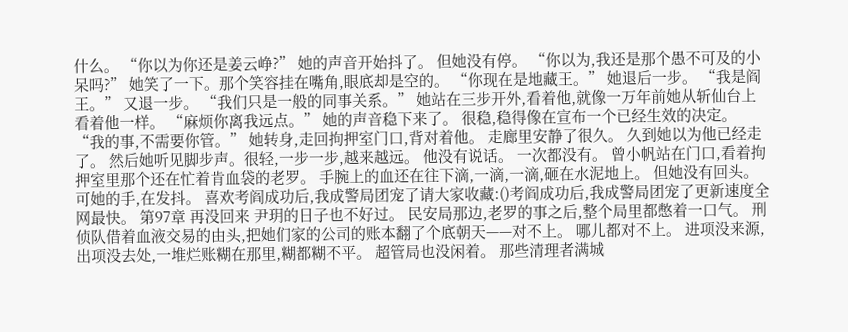什么。 “你以为你还是姜云峥?” 她的声音开始抖了。 但她没有停。 “你以为,我还是那个愚不可及的小呆吗?” 她笑了一下。那个笑容挂在嘴角,眼底却是空的。 “你现在是地藏王。” 她退后一步。 “我是阎王。” 又退一步。 “我们只是一般的同事关系。” 她站在三步开外,看着他,就像一万年前她从斩仙台上看着他一样。 “麻烦你离我远点。” 她的声音稳下来了。 很稳,稳得像在宣布一个已经生效的决定。 “我的事,不需要你管。” 她转身,走回拘押室门口,背对着他。 走廊里安静了很久。 久到她以为他已经走了。 然后她听见脚步声。很轻,一步一步,越来越远。 他没有说话。 一次都没有。 曾小帆站在门口,看着拘押室里那个还在忙着肯血袋的老罗。 手腕上的血还在往下滴,一滴,一滴,砸在水泥地上。 但她没有回头。 可她的手,在发抖。 喜欢考阎成功后,我成警局团宠了请大家收藏:()考阎成功后,我成警局团宠了更新速度全网最快。 第97章 再没回来 尹玥的日子也不好过。 民安局那边,老罗的事之后,整个局里都憋着一口气。 刑侦队借着血液交易的由头,把她们家的公司的账本翻了个底朝天——对不上。 哪儿都对不上。 进项没来源,出项没去处,一堆烂账糊在那里,糊都糊不平。 超管局也没闲着。 那些清理者满城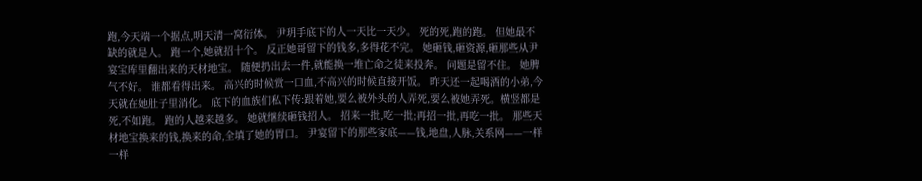跑,今天端一个据点,明天清一窝衍体。 尹玥手底下的人一天比一天少。 死的死,跑的跑。 但她最不缺的就是人。 跑一个,她就招十个。 反正她哥留下的钱多,多得花不完。 她砸钱,砸资源,砸那些从尹宴宝库里翻出来的天材地宝。 随便扔出去一件,就能换一堆亡命之徒来投奔。 问题是留不住。 她脾气不好。 谁都看得出来。 高兴的时候赏一口血,不高兴的时候直接开饭。 昨天还一起喝酒的小弟,今天就在她肚子里消化。 底下的血族们私下传:跟着她,要么被外头的人弄死,要么被她弄死。横竖都是死,不如跑。 跑的人越来越多。 她就继续砸钱招人。 招来一批,吃一批;再招一批,再吃一批。 那些天材地宝换来的钱,换来的命,全填了她的胃口。 尹宴留下的那些家底——钱,地盘,人脉,关系网——一样一样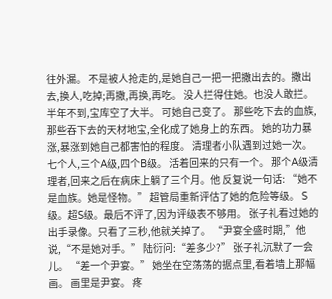往外漏。 不是被人抢走的,是她自己一把一把撒出去的。撒出去,换人,吃掉;再撒,再换,再吃。 没人拦得住她。也没人敢拦。 半年不到,宝库空了大半。 可她自己变了。 那些吃下去的血族,那些吞下去的天材地宝,全化成了她身上的东西。 她的功力暴涨,暴涨到她自己都害怕的程度。 清理者小队遇到过她一次。 七个人,三个A级,四个B级。 活着回来的只有一个。 那个A级清理者,回来之后在病床上躺了三个月。他 反复说一句话: “她不是血族。她是怪物。” 超管局重新评估了她的危险等级。 S级。超S级。最后不评了,因为评级表不够用。 张子礼看过她的出手录像。只看了三秒,他就关掉了。 “尹宴全盛时期,”他说,“不是她对手。” 陆衍问:“差多少?” 张子礼沉默了一会儿。 “差一个尹宴。” 她坐在空荡荡的据点里,看着墙上那幅画。 画里是尹宴。 疼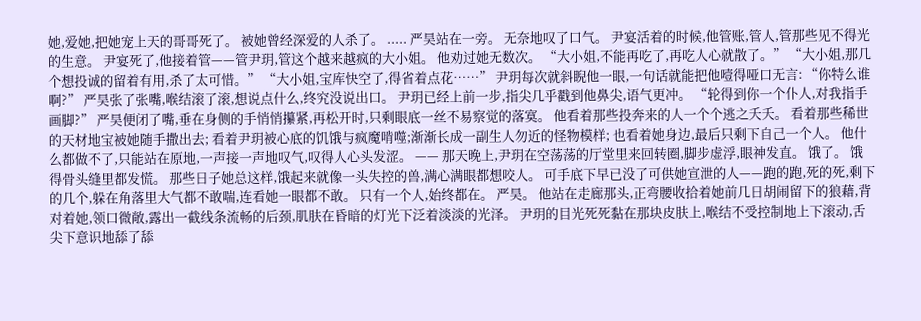她,爱她,把她宠上天的哥哥死了。 被她曾经深爱的人杀了。 ..... 严昊站在一旁。 无奈地叹了口气。 尹宴活着的时候,他管账,管人,管那些见不得光的生意。 尹宴死了,他接着管——管尹玥,管这个越来越疯的大小姐。 他劝过她无数次。 “大小姐,不能再吃了,再吃人心就散了。” “大小姐,那几个想投诚的留着有用,杀了太可惜。” “大小姐,宝库快空了,得省着点花……” 尹玥每次就斜睨他一眼,一句话就能把他噎得哑口无言: “你特么谁啊?” 严昊张了张嘴,喉结滚了滚,想说点什么,终究没说出口。 尹玥已经上前一步,指尖几乎戳到他鼻尖,语气更冲。 “轮得到你一个仆人,对我指手画脚?” 严昊便闭了嘴,垂在身侧的手悄悄攥紧,再松开时,只剩眼底一丝不易察觉的落寞。 他看着那些投奔来的人一个个逃之夭夭。 看着那些稀世的天材地宝被她随手撒出去; 看着尹玥被心底的饥饿与疯魔啃噬;渐渐长成一副生人勿近的怪物模样; 也看着她身边,最后只剩下自己一个人。 他什么都做不了,只能站在原地,一声接一声地叹气,叹得人心头发涩。 —— 那天晚上,尹玥在空荡荡的厅堂里来回转圈,脚步虚浮,眼神发直。 饿了。 饿得骨头缝里都发慌。 那些日子她总这样,饿起来就像一头失控的兽,满心满眼都想咬人。 可手底下早已没了可供她宣泄的人——跑的跑,死的死,剩下的几个,躲在角落里大气都不敢喘,连看她一眼都不敢。 只有一个人,始终都在。 严昊。 他站在走廊那头,正弯腰收拾着她前几日胡闹留下的狼藉,背对着她,领口微敞,露出一截线条流畅的后颈,肌肤在昏暗的灯光下泛着淡淡的光泽。 尹玥的目光死死黏在那块皮肤上,喉结不受控制地上下滚动,舌尖下意识地舔了舔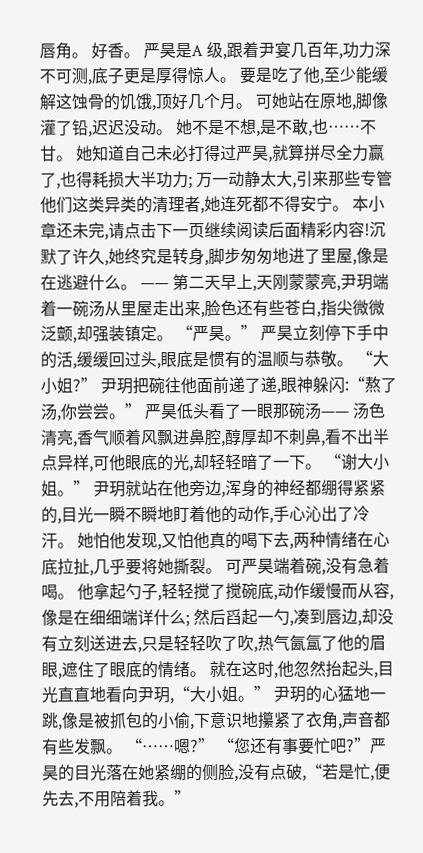唇角。 好香。 严昊是A 级,跟着尹宴几百年,功力深不可测,底子更是厚得惊人。 要是吃了他,至少能缓解这蚀骨的饥饿,顶好几个月。 可她站在原地,脚像灌了铅,迟迟没动。 她不是不想,是不敢,也……不甘。 她知道自己未必打得过严昊,就算拼尽全力赢了,也得耗损大半功力; 万一动静太大,引来那些专管他们这类异类的清理者,她连死都不得安宁。 本小章还未完,请点击下一页继续阅读后面精彩内容!沉默了许久,她终究是转身,脚步匆匆地进了里屋,像是在逃避什么。 —— 第二天早上,天刚蒙蒙亮,尹玥端着一碗汤从里屋走出来,脸色还有些苍白,指尖微微泛颤,却强装镇定。 “严昊。” 严昊立刻停下手中的活,缓缓回过头,眼底是惯有的温顺与恭敬。 “大小姐?” 尹玥把碗往他面前递了递,眼神躲闪:“熬了汤,你尝尝。” 严昊低头看了一眼那碗汤—— 汤色清亮,香气顺着风飘进鼻腔,醇厚却不刺鼻,看不出半点异样,可他眼底的光,却轻轻暗了一下。 “谢大小姐。” 尹玥就站在他旁边,浑身的神经都绷得紧紧的,目光一瞬不瞬地盯着他的动作,手心沁出了冷汗。 她怕他发现,又怕他真的喝下去,两种情绪在心底拉扯,几乎要将她撕裂。 可严昊端着碗,没有急着喝。 他拿起勺子,轻轻搅了搅碗底,动作缓慢而从容,像是在细细端详什么; 然后舀起一勺,凑到唇边,却没有立刻送进去,只是轻轻吹了吹,热气氤氲了他的眉眼,遮住了眼底的情绪。 就在这时,他忽然抬起头,目光直直地看向尹玥,“大小姐。” 尹玥的心猛地一跳,像是被抓包的小偷,下意识地攥紧了衣角,声音都有些发飘。 “……嗯?” “您还有事要忙吧?”严昊的目光落在她紧绷的侧脸,没有点破,“若是忙,便先去,不用陪着我。”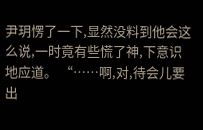尹玥愣了一下,显然没料到他会这么说,一时竟有些慌了神,下意识地应道。 “……啊,对,待会儿要出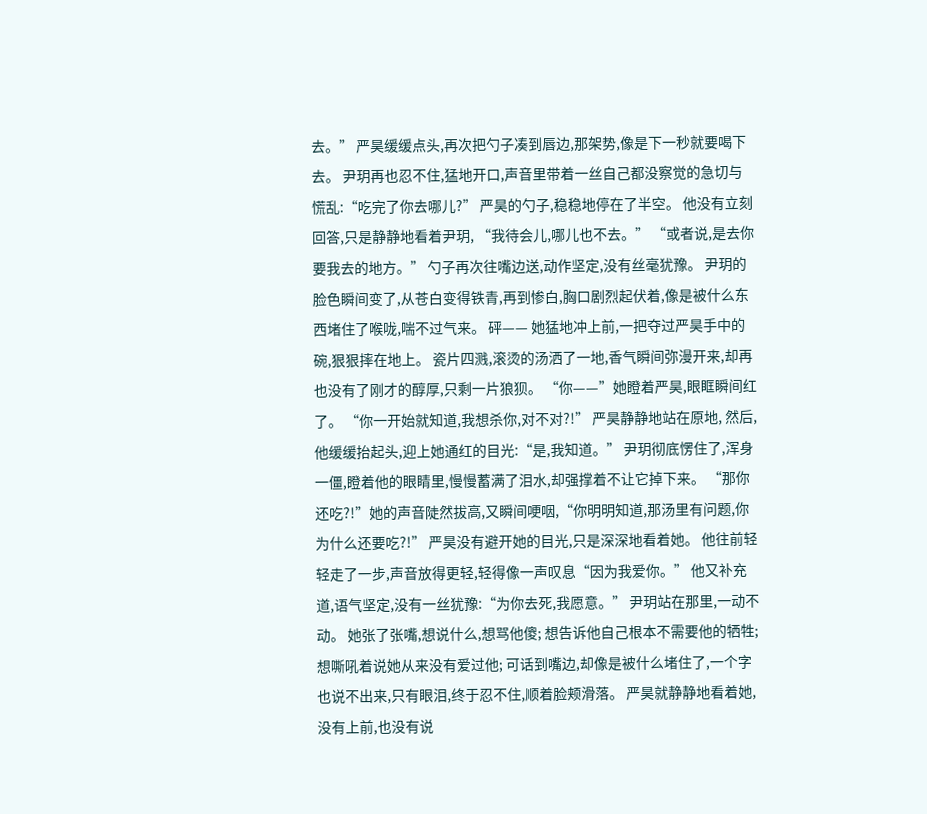去。” 严昊缓缓点头,再次把勺子凑到唇边,那架势,像是下一秒就要喝下去。 尹玥再也忍不住,猛地开口,声音里带着一丝自己都没察觉的急切与慌乱:“吃完了你去哪儿?” 严昊的勺子,稳稳地停在了半空。 他没有立刻回答,只是静静地看着尹玥, “我待会儿,哪儿也不去。” “或者说,是去你要我去的地方。” 勺子再次往嘴边送,动作坚定,没有丝毫犹豫。 尹玥的脸色瞬间变了,从苍白变得铁青,再到惨白,胸口剧烈起伏着,像是被什么东西堵住了喉咙,喘不过气来。 砰—— 她猛地冲上前,一把夺过严昊手中的碗,狠狠摔在地上。 瓷片四溅,滚烫的汤洒了一地,香气瞬间弥漫开来,却再也没有了刚才的醇厚,只剩一片狼狈。 “你——”她瞪着严昊,眼眶瞬间红了。 “你一开始就知道,我想杀你,对不对?!” 严昊静静地站在原地, 然后,他缓缓抬起头,迎上她通红的目光:“是,我知道。” 尹玥彻底愣住了,浑身一僵,瞪着他的眼睛里,慢慢蓄满了泪水,却强撑着不让它掉下来。 “那你还吃?!”她的声音陡然拔高,又瞬间哽咽,“你明明知道,那汤里有问题,你为什么还要吃?!” 严昊没有避开她的目光,只是深深地看着她。 他往前轻轻走了一步,声音放得更轻,轻得像一声叹息“因为我爱你。” 他又补充道,语气坚定,没有一丝犹豫:“为你去死,我愿意。” 尹玥站在那里,一动不动。 她张了张嘴,想说什么,想骂他傻; 想告诉他自己根本不需要他的牺牲; 想嘶吼着说她从来没有爱过他; 可话到嘴边,却像是被什么堵住了,一个字也说不出来,只有眼泪,终于忍不住,顺着脸颊滑落。 严昊就静静地看着她,没有上前,也没有说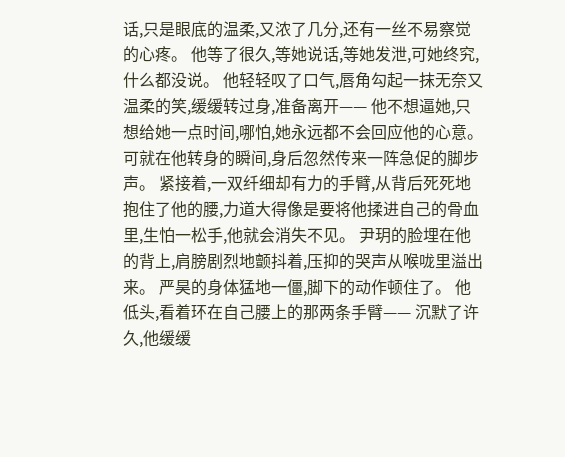话,只是眼底的温柔,又浓了几分,还有一丝不易察觉的心疼。 他等了很久,等她说话,等她发泄,可她终究,什么都没说。 他轻轻叹了口气,唇角勾起一抹无奈又温柔的笑,缓缓转过身,准备离开—— 他不想逼她,只想给她一点时间,哪怕,她永远都不会回应他的心意。 可就在他转身的瞬间,身后忽然传来一阵急促的脚步声。 紧接着,一双纤细却有力的手臂,从背后死死地抱住了他的腰,力道大得像是要将他揉进自己的骨血里,生怕一松手,他就会消失不见。 尹玥的脸埋在他的背上,肩膀剧烈地颤抖着,压抑的哭声从喉咙里溢出来。 严昊的身体猛地一僵,脚下的动作顿住了。 他低头,看着环在自己腰上的那两条手臂—— 沉默了许久,他缓缓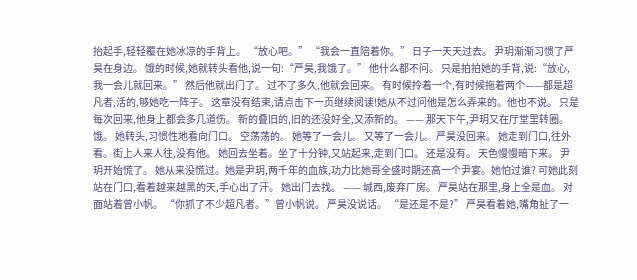抬起手,轻轻覆在她冰凉的手背上。 “放心吧。” “我会一直陪着你。” 日子一天天过去。 尹玥渐渐习惯了严昊在身边。 饿的时候,她就转头看他,说一句:“严昊,我饿了。” 他什么都不问。 只是拍拍她的手背,说:“放心,我一会儿就回来。” 然后他就出门了。 过不了多久,他就会回来。 有时候拎着一个,有时候拖着两个——都是超凡者,活的,够她吃一阵子。 这章没有结束,请点击下一页继续阅读!她从不过问他是怎么弄来的。他也不说。 只是每次回来,他身上都会多几道伤。 新的叠旧的,旧的还没好全,又添新的。 —— 那天下午,尹玥又在厅堂里转圈。 饿。 她转头,习惯性地看向门口。 空荡荡的。 她等了一会儿。 又等了一会儿。 严昊没回来。 她走到门口,往外看。街上人来人往,没有他。 她回去坐着。坐了十分钟,又站起来,走到门口。 还是没有。 天色慢慢暗下来。 尹玥开始慌了。 她从来没慌过。她是尹玥,两千年的血族,功力比她哥全盛时期还高一个尹宴。她怕过谁? 可她此刻站在门口,看着越来越黑的天,手心出了汗。 她出门去找。 —— 城西,废弃厂房。 严昊站在那里,身上全是血。 对面站着曾小帆。 “你抓了不少超凡者。”曾小帆说。 严昊没说话。 “是还是不是?” 严昊看着她,嘴角扯了一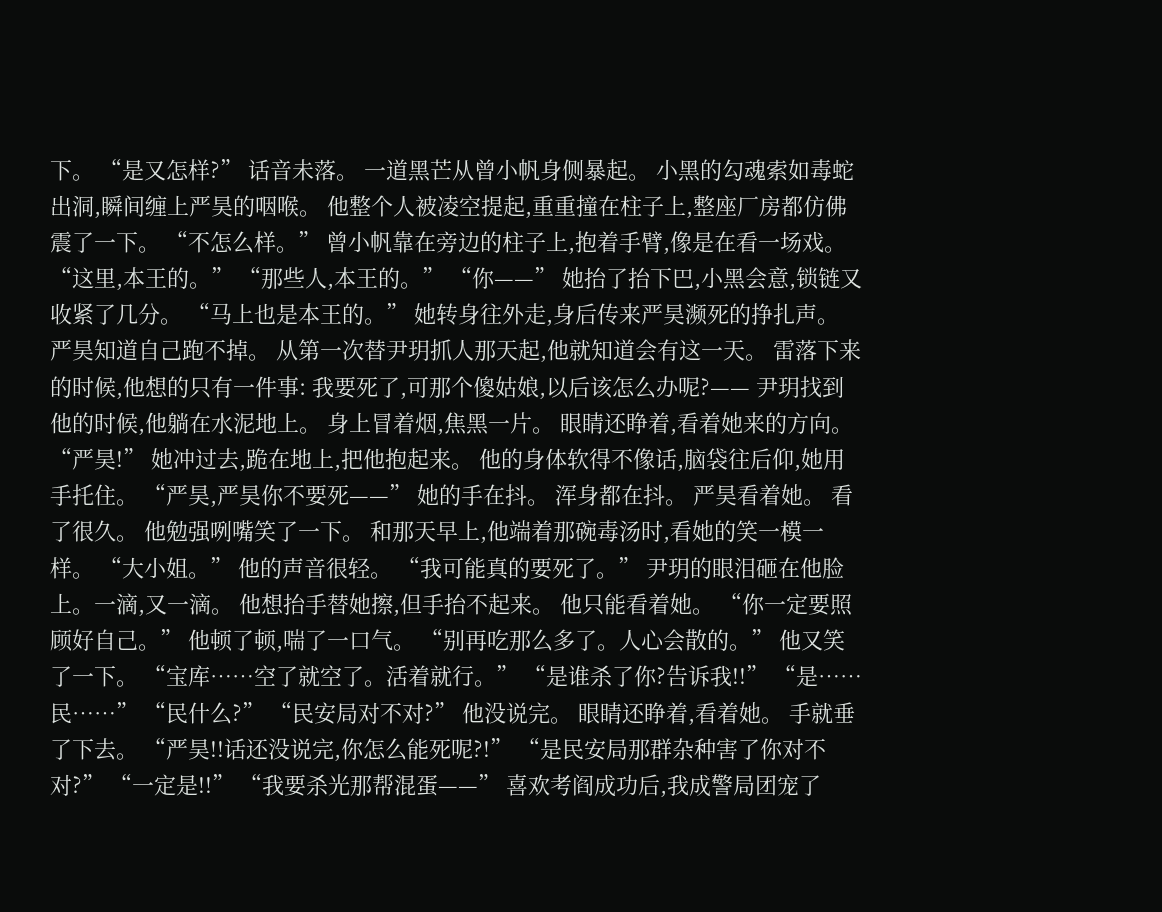下。 “是又怎样?” 话音未落。 一道黑芒从曾小帆身侧暴起。 小黑的勾魂索如毒蛇出洞,瞬间缠上严昊的咽喉。 他整个人被凌空提起,重重撞在柱子上,整座厂房都仿佛震了一下。 “不怎么样。” 曾小帆靠在旁边的柱子上,抱着手臂,像是在看一场戏。 “这里,本王的。” “那些人,本王的。” “你——” 她抬了抬下巴,小黑会意,锁链又收紧了几分。 “马上也是本王的。” 她转身往外走,身后传来严昊濒死的挣扎声。 严昊知道自己跑不掉。 从第一次替尹玥抓人那天起,他就知道会有这一天。 雷落下来的时候,他想的只有一件事: 我要死了,可那个傻姑娘,以后该怎么办呢?—— 尹玥找到他的时候,他躺在水泥地上。 身上冒着烟,焦黑一片。 眼睛还睁着,看着她来的方向。 “严昊!” 她冲过去,跪在地上,把他抱起来。 他的身体软得不像话,脑袋往后仰,她用手托住。 “严昊,严昊你不要死——” 她的手在抖。 浑身都在抖。 严昊看着她。 看了很久。 他勉强咧嘴笑了一下。 和那天早上,他端着那碗毒汤时,看她的笑一模一样。 “大小姐。” 他的声音很轻。 “我可能真的要死了。” 尹玥的眼泪砸在他脸上。一滴,又一滴。 他想抬手替她擦,但手抬不起来。 他只能看着她。 “你一定要照顾好自己。” 他顿了顿,喘了一口气。 “别再吃那么多了。人心会散的。” 他又笑了一下。 “宝库……空了就空了。活着就行。” “是谁杀了你?告诉我!!” “是……民……” “民什么?” “民安局对不对?” 他没说完。 眼睛还睁着,看着她。 手就垂了下去。 “严昊!!话还没说完,你怎么能死呢?!” “是民安局那群杂种害了你对不对?” “一定是!!” “我要杀光那帮混蛋——” 喜欢考阎成功后,我成警局团宠了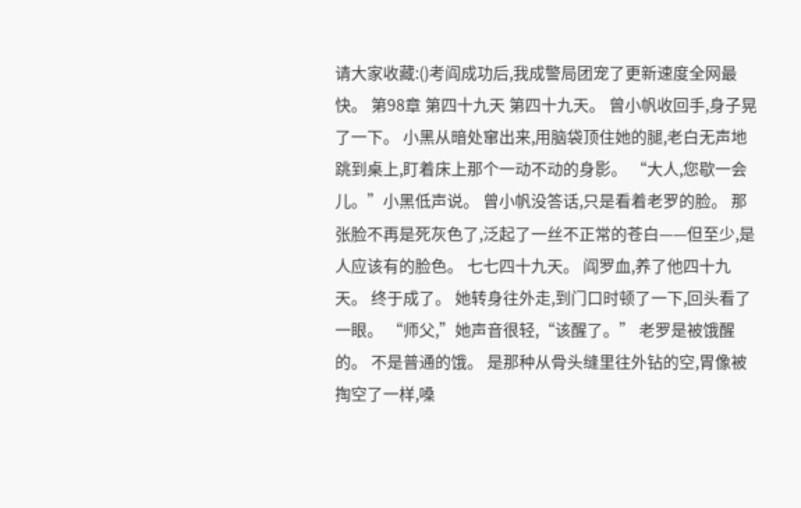请大家收藏:()考阎成功后,我成警局团宠了更新速度全网最快。 第98章 第四十九天 第四十九天。 曾小帆收回手,身子晃了一下。 小黑从暗处窜出来,用脑袋顶住她的腿,老白无声地跳到桌上,盯着床上那个一动不动的身影。 “大人,您歇一会儿。”小黑低声说。 曾小帆没答话,只是看着老罗的脸。 那张脸不再是死灰色了,泛起了一丝不正常的苍白——但至少,是人应该有的脸色。 七七四十九天。 阎罗血,养了他四十九天。 终于成了。 她转身往外走,到门口时顿了一下,回头看了一眼。 “师父,”她声音很轻,“该醒了。” 老罗是被饿醒的。 不是普通的饿。 是那种从骨头缝里往外钻的空,胃像被掏空了一样,嗓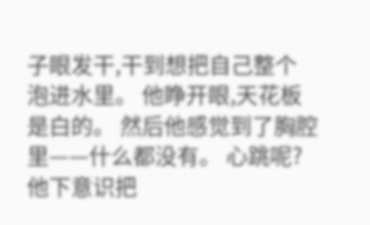子眼发干,干到想把自己整个泡进水里。 他睁开眼,天花板是白的。 然后他感觉到了胸腔里——什么都没有。 心跳呢? 他下意识把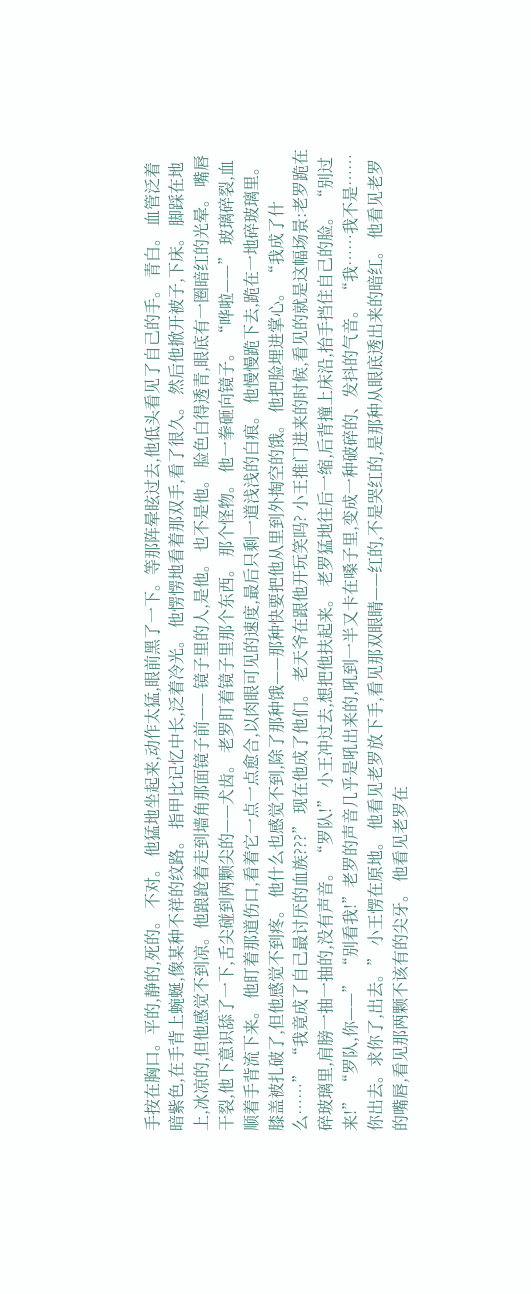手按在胸口。平的,静的,死的。 不对。 他猛地坐起来,动作太猛,眼前黑了一下。等那阵晕眩过去,他低头看见了自己的手。 青白。 血管泛着暗紫色,在手背上蜿蜒,像某种不祥的纹路。 指甲比记忆中长,泛着冷光。 他愣愣地看着那双手,看了很久。 然后他掀开被子,下床。 脚踩在地上,冰凉的,但他感觉不到凉。他踉跄着走到墙角那面镜子前—— 镜子里的人,是他。 也不是他。 脸色白得透青,眼底有一圈暗红的光晕。 嘴唇干裂,他下意识舔了一下,舌尖碰到两颗尖的——犬齿。 老罗盯着镜子里那个东西。 那个怪物。 他一拳砸向镜子。 “哗啦——” 玻璃碎裂,血顺着手背流下来。 他盯着那道伤口,看着它一点一点愈合,以肉眼可见的速度,最后只剩一道浅浅的白痕。 他慢慢跪下去,跪在一地碎玻璃里。 膝盖被扎破了,但他感觉不到疼。 他什么也感觉不到,除了那种饿——那种快要把他从里到外掏空的饿。 他把脸埋进掌心。 “我成了什么……” “我竟成了自己最讨厌的血族???” 现在他成了他们。 老天爷在跟他开玩笑吗? 小王推门进来的时候,看见的就是这幅场景:老罗跪在碎玻璃里,肩膀一抽一抽的,没有声音。 “罗队!” 小王冲过去,想把他扶起来。 老罗猛地往后一缩,后背撞上床沿,抬手挡住自己的脸。 “别过来!” “罗队,你——” “别看我!”老罗的声音几乎是吼出来的,吼到一半又卡在嗓子里,变成一种破碎的、发抖的气音。 “我……我不是……你出去。求你了,出去。” 小王愣在原地。 他看见老罗放下手,看见那双眼睛——红的,不是哭红的,是那种从眼底透出来的暗红。 他看见老罗的嘴唇,看见那两颗不该有的尖牙。 他看见老罗在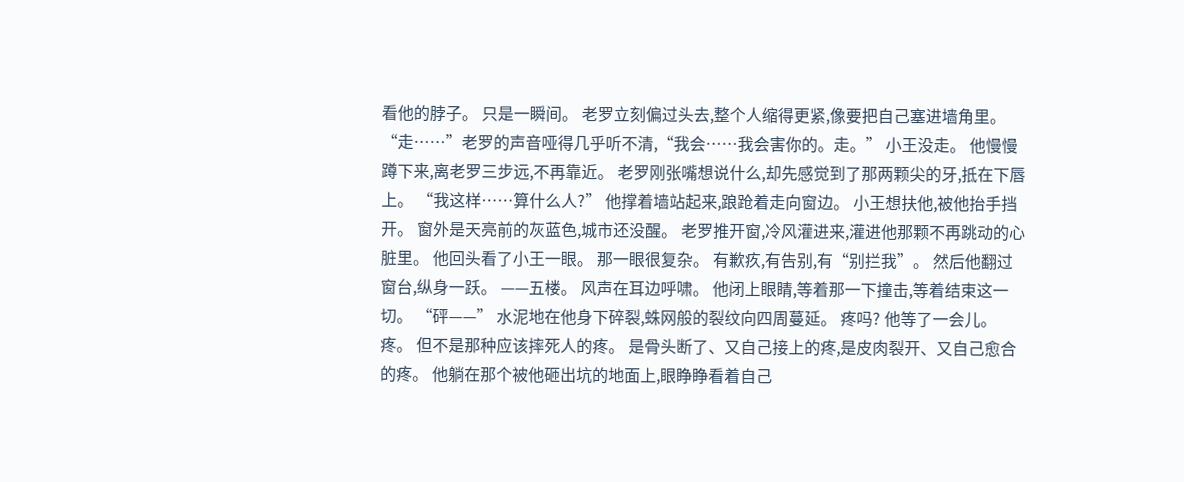看他的脖子。 只是一瞬间。 老罗立刻偏过头去,整个人缩得更紧,像要把自己塞进墙角里。 “走……”老罗的声音哑得几乎听不清,“我会……我会害你的。走。” 小王没走。 他慢慢蹲下来,离老罗三步远,不再靠近。 老罗刚张嘴想说什么,却先感觉到了那两颗尖的牙,抵在下唇上。 “我这样……算什么人?” 他撑着墙站起来,踉跄着走向窗边。 小王想扶他,被他抬手挡开。 窗外是天亮前的灰蓝色,城市还没醒。 老罗推开窗,冷风灌进来,灌进他那颗不再跳动的心脏里。 他回头看了小王一眼。 那一眼很复杂。 有歉疚,有告别,有“别拦我”。 然后他翻过窗台,纵身一跃。 ——五楼。 风声在耳边呼啸。 他闭上眼睛,等着那一下撞击,等着结束这一切。 “砰——” 水泥地在他身下碎裂,蛛网般的裂纹向四周蔓延。 疼吗? 他等了一会儿。 疼。 但不是那种应该摔死人的疼。 是骨头断了、又自己接上的疼,是皮肉裂开、又自己愈合的疼。 他躺在那个被他砸出坑的地面上,眼睁睁看着自己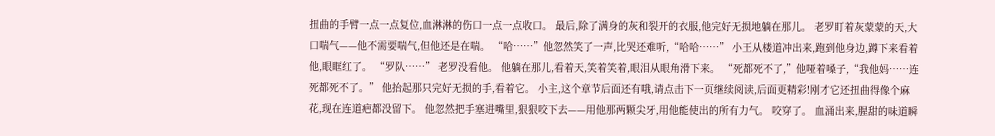扭曲的手臂一点一点复位,血淋淋的伤口一点一点收口。 最后,除了满身的灰和裂开的衣服,他完好无损地躺在那儿。 老罗盯着灰蒙蒙的天,大口喘气——他不需要喘气,但他还是在喘。 “哈……”他忽然笑了一声,比哭还难听,“哈哈……” 小王从楼道冲出来,跑到他身边,蹲下来看着他,眼眶红了。 “罗队……” 老罗没看他。 他躺在那儿,看着天,笑着笑着,眼泪从眼角滑下来。 “死都死不了,”他哑着嗓子,“我他妈……连死都死不了。” 他抬起那只完好无损的手,看着它。 小主,这个章节后面还有哦,请点击下一页继续阅读,后面更精彩!刚才它还扭曲得像个麻花,现在连道疤都没留下。 他忽然把手塞进嘴里,狠狠咬下去——用他那两颗尖牙,用他能使出的所有力气。 咬穿了。 血涌出来,腥甜的味道瞬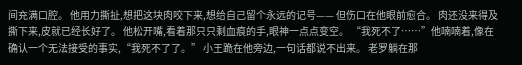间充满口腔。 他用力撕扯,想把这块肉咬下来,想给自己留个永远的记号—— 但伤口在他眼前愈合。 肉还没来得及撕下来,皮就已经长好了。 他松开嘴,看着那只只剩血痕的手,眼神一点点变空。 “我死不了……”他喃喃着,像在确认一个无法接受的事实,“我死不了了。” 小王跪在他旁边,一句话都说不出来。 老罗躺在那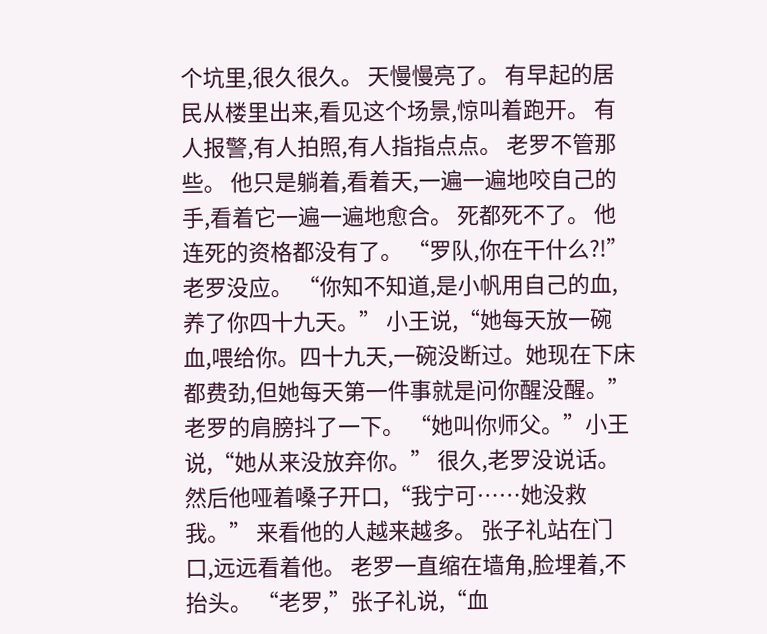个坑里,很久很久。 天慢慢亮了。 有早起的居民从楼里出来,看见这个场景,惊叫着跑开。 有人报警,有人拍照,有人指指点点。 老罗不管那些。 他只是躺着,看着天,一遍一遍地咬自己的手,看着它一遍一遍地愈合。 死都死不了。 他连死的资格都没有了。 “罗队,你在干什么?!” 老罗没应。 “你知不知道,是小帆用自己的血,养了你四十九天。” 小王说,“她每天放一碗血,喂给你。四十九天,一碗没断过。她现在下床都费劲,但她每天第一件事就是问你醒没醒。” 老罗的肩膀抖了一下。 “她叫你师父。”小王说,“她从来没放弃你。” 很久,老罗没说话。 然后他哑着嗓子开口,“我宁可……她没救我。” 来看他的人越来越多。 张子礼站在门口,远远看着他。 老罗一直缩在墙角,脸埋着,不抬头。 “老罗,”张子礼说,“血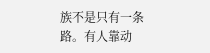族不是只有一条路。有人靠动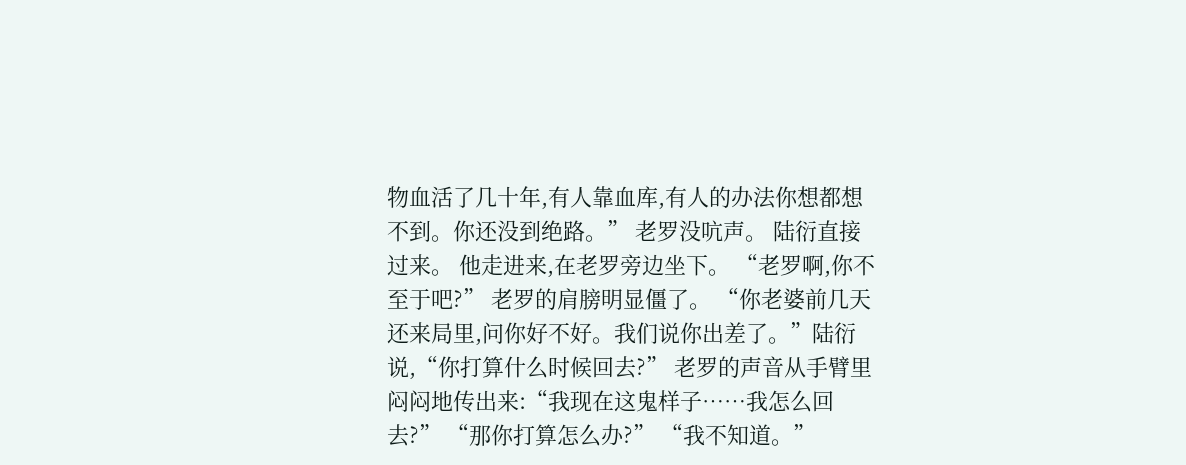物血活了几十年,有人靠血库,有人的办法你想都想不到。你还没到绝路。” 老罗没吭声。 陆衍直接过来。 他走进来,在老罗旁边坐下。 “老罗啊,你不至于吧?” 老罗的肩膀明显僵了。 “你老婆前几天还来局里,问你好不好。我们说你出差了。”陆衍说,“你打算什么时候回去?” 老罗的声音从手臂里闷闷地传出来:“我现在这鬼样子……我怎么回去?” “那你打算怎么办?” “我不知道。”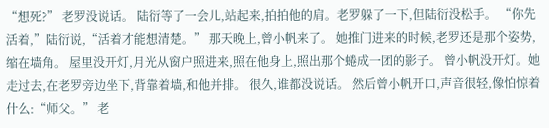“想死?” 老罗没说话。 陆衍等了一会儿,站起来,拍拍他的肩。老罗躲了一下,但陆衍没松手。 “你先活着,”陆衍说,“活着才能想清楚。” 那天晚上,曾小帆来了。 她推门进来的时候,老罗还是那个姿势,缩在墙角。 屋里没开灯,月光从窗户照进来,照在他身上,照出那个蜷成一团的影子。 曾小帆没开灯。她走过去,在老罗旁边坐下,背靠着墙,和他并排。 很久,谁都没说话。 然后曾小帆开口,声音很轻,像怕惊着什么:“师父。” 老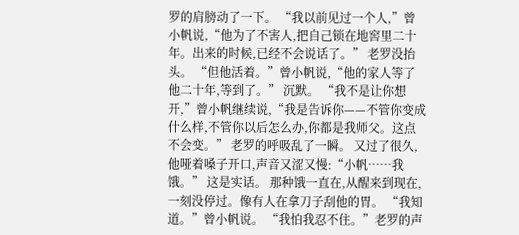罗的肩膀动了一下。 “我以前见过一个人,”曾小帆说,“他为了不害人,把自己锁在地窖里二十年。出来的时候,已经不会说话了。” 老罗没抬头。 “但他活着。”曾小帆说,“他的家人等了他二十年,等到了。” 沉默。 “我不是让你想开,”曾小帆继续说,“我是告诉你——不管你变成什么样,不管你以后怎么办,你都是我师父。这点不会变。” 老罗的呼吸乱了一瞬。 又过了很久,他哑着嗓子开口,声音又涩又慢:“小帆……我饿。” 这是实话。 那种饿一直在,从醒来到现在,一刻没停过。像有人在拿刀子刮他的胃。 “我知道。”曾小帆说。 “我怕我忍不住。”老罗的声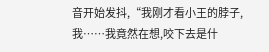音开始发抖,“我刚才看小王的脖子,我……我竟然在想,咬下去是什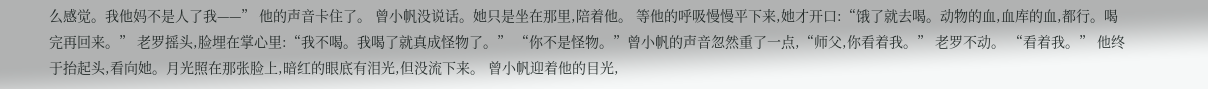么感觉。我他妈不是人了我——” 他的声音卡住了。 曾小帆没说话。她只是坐在那里,陪着他。 等他的呼吸慢慢平下来,她才开口:“饿了就去喝。动物的血,血库的血,都行。喝完再回来。” 老罗摇头,脸埋在掌心里:“我不喝。我喝了就真成怪物了。” “你不是怪物。”曾小帆的声音忽然重了一点,“师父,你看着我。” 老罗不动。 “看着我。” 他终于抬起头,看向她。月光照在那张脸上,暗红的眼底有泪光,但没流下来。 曾小帆迎着他的目光,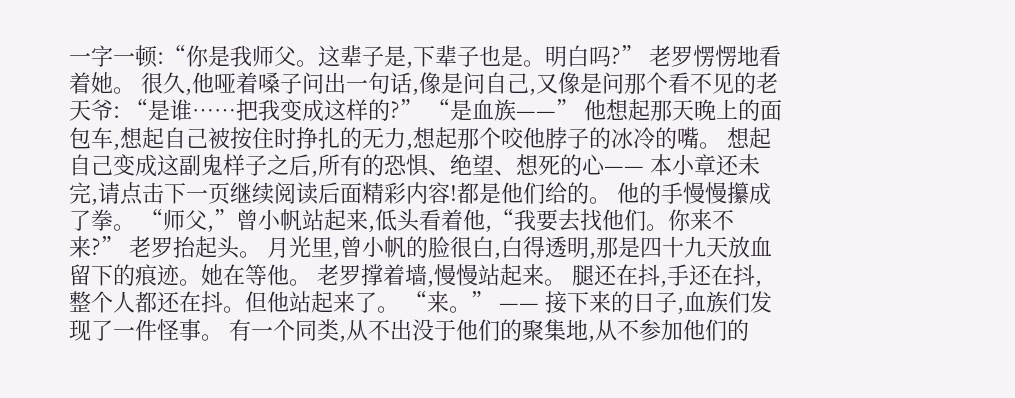一字一顿:“你是我师父。这辈子是,下辈子也是。明白吗?” 老罗愣愣地看着她。 很久,他哑着嗓子问出一句话,像是问自己,又像是问那个看不见的老天爷: “是谁……把我变成这样的?” “是血族——” 他想起那天晚上的面包车,想起自己被按住时挣扎的无力,想起那个咬他脖子的冰冷的嘴。 想起自己变成这副鬼样子之后,所有的恐惧、绝望、想死的心—— 本小章还未完,请点击下一页继续阅读后面精彩内容!都是他们给的。 他的手慢慢攥成了拳。 “师父,”曾小帆站起来,低头看着他,“我要去找他们。你来不来?” 老罗抬起头。 月光里,曾小帆的脸很白,白得透明,那是四十九天放血留下的痕迹。她在等他。 老罗撑着墙,慢慢站起来。 腿还在抖,手还在抖,整个人都还在抖。但他站起来了。 “来。” —— 接下来的日子,血族们发现了一件怪事。 有一个同类,从不出没于他们的聚集地,从不参加他们的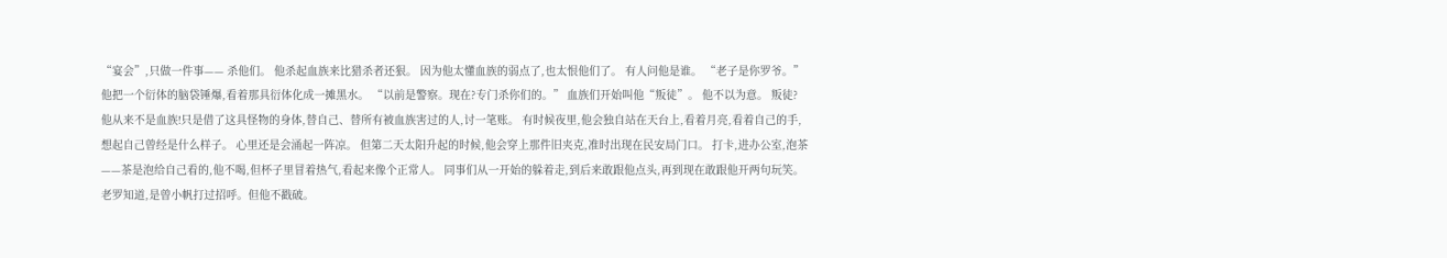“宴会”,只做一件事—— 杀他们。 他杀起血族来比猎杀者还狠。 因为他太懂血族的弱点了,也太恨他们了。 有人问他是谁。 “老子是你罗爷。”他把一个衍体的脑袋锤爆,看着那具衍体化成一摊黑水。 “以前是警察。现在?专门杀你们的。” 血族们开始叫他“叛徒”。 他不以为意。 叛徒? 他从来不是血族!只是借了这具怪物的身体,替自己、替所有被血族害过的人,讨一笔账。 有时候夜里,他会独自站在天台上,看着月亮,看着自己的手,想起自己曾经是什么样子。 心里还是会涌起一阵凉。 但第二天太阳升起的时候,他会穿上那件旧夹克,准时出现在民安局门口。 打卡,进办公室,泡茶——茶是泡给自己看的,他不喝,但杯子里冒着热气,看起来像个正常人。 同事们从一开始的躲着走,到后来敢跟他点头,再到现在敢跟他开两句玩笑。 老罗知道,是曾小帆打过招呼。但他不戳破。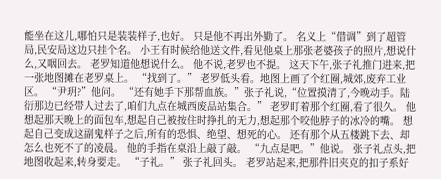能坐在这儿,哪怕只是装装样子,也好。 只是他不再出外勤了。 名义上“借调”到了超管局,民安局这边只挂个名。 小王有时候给他送文件,看见他桌上那张老婆孩子的照片,想说什么,又咽回去。 老罗知道他想说什么。 他不说,老罗也不提。 这天下午,张子礼推门进来,把一张地图摊在老罗桌上。 “找到了。” 老罗低头看。地图上画了个红圈,城郊,废弃工业区。 “尹玥?”他问。 “还有她手下那帮血族。”张子礼说,“位置摸清了,今晚动手。陆衍那边已经带人过去了,咱们九点在城西废品站集合。” 老罗盯着那个红圈,看了很久。 他想起那天晚上的面包车,想起自己被按住时挣扎的无力,想起那个咬他脖子的冰冷的嘴。 想起自己变成这副鬼样子之后,所有的恐惧、绝望、想死的心。 还有那个从五楼跳下去、却怎么也死不了的凌晨。 他的手指在桌沿上敲了敲。 “九点是吧。”他说。 张子礼点头,把地图收起来,转身要走。 “子礼。” 张子礼回头。 老罗站起来,把那件旧夹克的扣子系好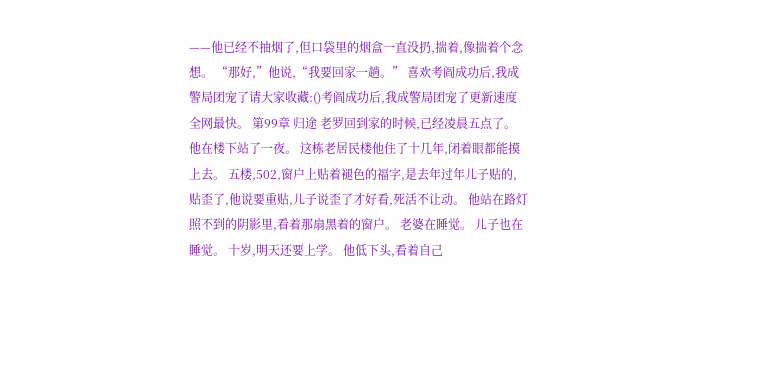——他已经不抽烟了,但口袋里的烟盒一直没扔,揣着,像揣着个念想。 “那好,”他说,“我要回家一趟。” 喜欢考阎成功后,我成警局团宠了请大家收藏:()考阎成功后,我成警局团宠了更新速度全网最快。 第99章 归途 老罗回到家的时候,已经凌晨五点了。 他在楼下站了一夜。 这栋老居民楼他住了十几年,闭着眼都能摸上去。 五楼,502,窗户上贴着褪色的福字,是去年过年儿子贴的,贴歪了,他说要重贴,儿子说歪了才好看,死活不让动。 他站在路灯照不到的阴影里,看着那扇黑着的窗户。 老婆在睡觉。 儿子也在睡觉。 十岁,明天还要上学。 他低下头,看着自己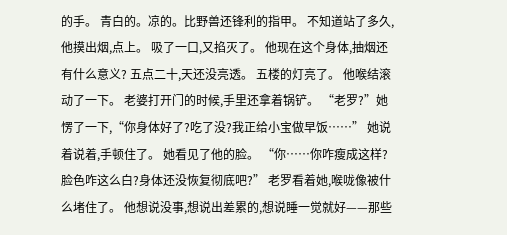的手。 青白的。凉的。比野兽还锋利的指甲。 不知道站了多久,他摸出烟,点上。 吸了一口,又掐灭了。 他现在这个身体,抽烟还有什么意义? 五点二十,天还没亮透。 五楼的灯亮了。 他喉结滚动了一下。 老婆打开门的时候,手里还拿着锅铲。 “老罗?”她愣了一下,“你身体好了?吃了没?我正给小宝做早饭……” 她说着说着,手顿住了。 她看见了他的脸。 “你……你咋瘦成这样?脸色咋这么白?身体还没恢复彻底吧?” 老罗看着她,喉咙像被什么堵住了。 他想说没事,想说出差累的,想说睡一觉就好——那些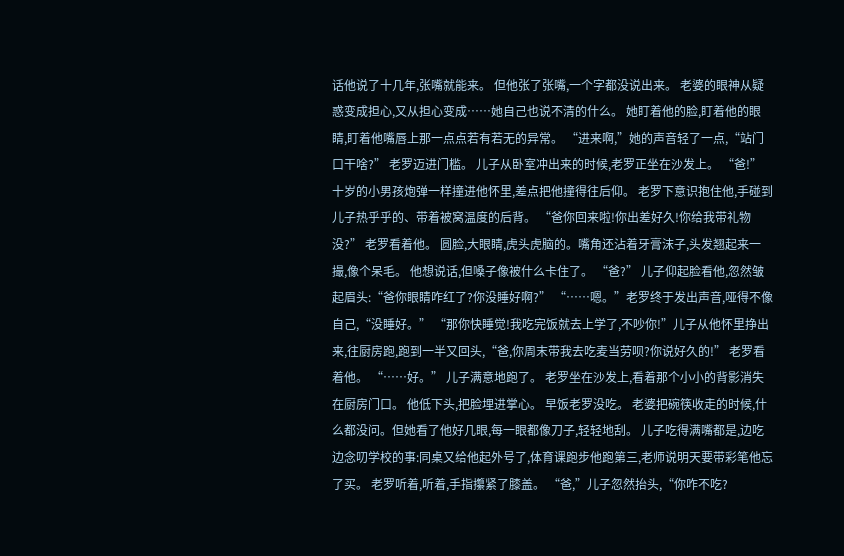话他说了十几年,张嘴就能来。 但他张了张嘴,一个字都没说出来。 老婆的眼神从疑惑变成担心,又从担心变成……她自己也说不清的什么。 她盯着他的脸,盯着他的眼睛,盯着他嘴唇上那一点点若有若无的异常。 “进来啊,”她的声音轻了一点,“站门口干啥?” 老罗迈进门槛。 儿子从卧室冲出来的时候,老罗正坐在沙发上。 “爸!” 十岁的小男孩炮弹一样撞进他怀里,差点把他撞得往后仰。 老罗下意识抱住他,手碰到儿子热乎乎的、带着被窝温度的后背。 “爸你回来啦!你出差好久!你给我带礼物没?” 老罗看着他。 圆脸,大眼睛,虎头虎脑的。嘴角还沾着牙膏沫子,头发翘起来一撮,像个呆毛。 他想说话,但嗓子像被什么卡住了。 “爸?” 儿子仰起脸看他,忽然皱起眉头:“爸你眼睛咋红了?你没睡好啊?” “……嗯。”老罗终于发出声音,哑得不像自己,“没睡好。” “那你快睡觉!我吃完饭就去上学了,不吵你!”儿子从他怀里挣出来,往厨房跑,跑到一半又回头,“爸,你周末带我去吃麦当劳呗?你说好久的!” 老罗看着他。 “……好。” 儿子满意地跑了。 老罗坐在沙发上,看着那个小小的背影消失在厨房门口。 他低下头,把脸埋进掌心。 早饭老罗没吃。 老婆把碗筷收走的时候,什么都没问。但她看了他好几眼,每一眼都像刀子,轻轻地刮。 儿子吃得满嘴都是,边吃边念叨学校的事:同桌又给他起外号了,体育课跑步他跑第三,老师说明天要带彩笔他忘了买。 老罗听着,听着,手指攥紧了膝盖。 “爸,”儿子忽然抬头,“你咋不吃?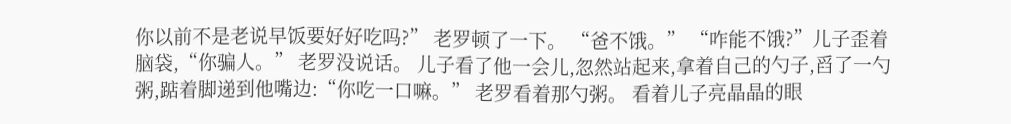你以前不是老说早饭要好好吃吗?” 老罗顿了一下。 “爸不饿。” “咋能不饿?”儿子歪着脑袋,“你骗人。” 老罗没说话。 儿子看了他一会儿,忽然站起来,拿着自己的勺子,舀了一勺粥,踮着脚递到他嘴边:“你吃一口嘛。” 老罗看着那勺粥。 看着儿子亮晶晶的眼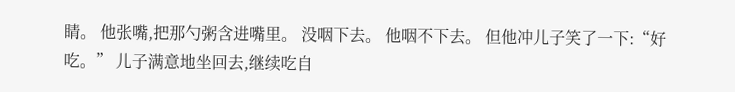睛。 他张嘴,把那勺粥含进嘴里。 没咽下去。 他咽不下去。 但他冲儿子笑了一下:“好吃。” 儿子满意地坐回去,继续吃自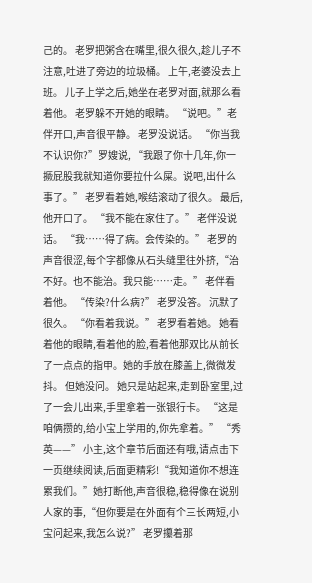己的。 老罗把粥含在嘴里,很久很久,趁儿子不注意,吐进了旁边的垃圾桶。 上午,老婆没去上班。 儿子上学之后,她坐在老罗对面,就那么看着他。 老罗躲不开她的眼睛。 “说吧。”老伴开口,声音很平静。 老罗没说话。 “你当我不认识你?”罗嫂说, “我跟了你十几年,你一撅屁股我就知道你要拉什么屎。说吧,出什么事了。” 老罗看着她,喉结滚动了很久。 最后,他开口了。 “我不能在家住了。” 老伴没说话。 “我……得了病。会传染的。” 老罗的声音很涩,每个字都像从石头缝里往外挤,“治不好。也不能治。我只能……走。” 老伴看着他。 “传染?什么病?” 老罗没答。 沉默了很久。 “你看着我说。” 老罗看着她。 她看着他的眼睛,看着他的脸,看着他那双比从前长了一点点的指甲。她的手放在膝盖上,微微发抖。 但她没问。 她只是站起来,走到卧室里,过了一会儿出来,手里拿着一张银行卡。 “这是咱俩攒的,给小宝上学用的,你先拿着。” “秀英——” 小主,这个章节后面还有哦,请点击下一页继续阅读,后面更精彩!“我知道你不想连累我们。”她打断他,声音很稳,稳得像在说别人家的事,“但你要是在外面有个三长两短,小宝问起来,我怎么说?” 老罗攥着那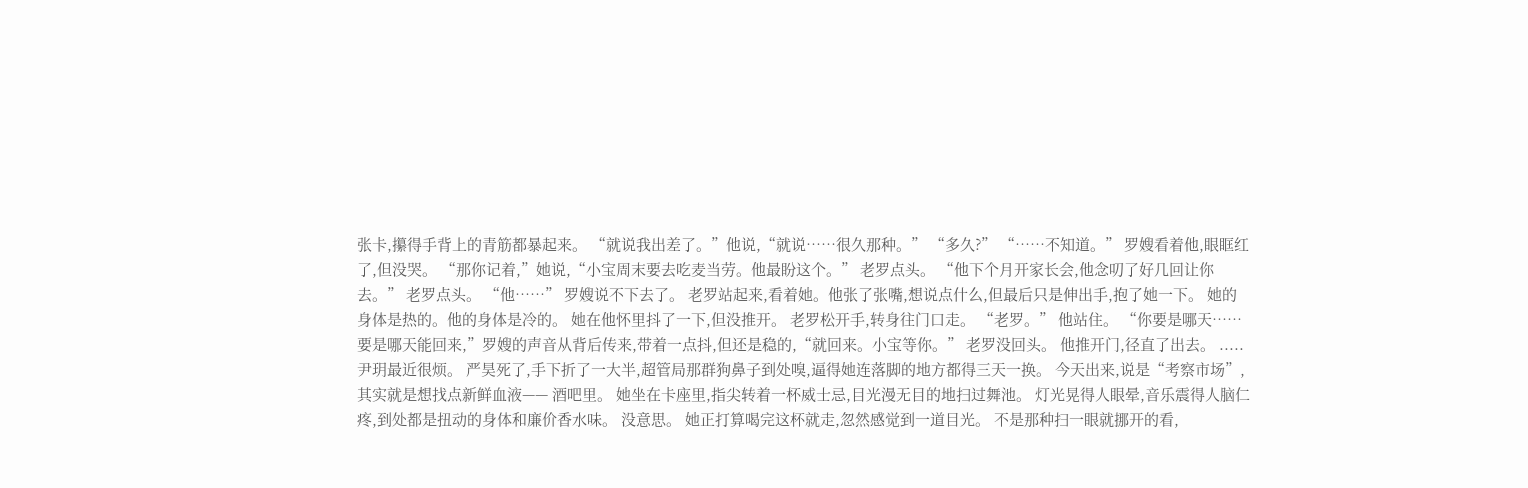张卡,攥得手背上的青筋都暴起来。 “就说我出差了。”他说,“就说……很久那种。” “多久?” “……不知道。” 罗嫂看着他,眼眶红了,但没哭。 “那你记着,”她说,“小宝周末要去吃麦当劳。他最盼这个。” 老罗点头。 “他下个月开家长会,他念叨了好几回让你去。” 老罗点头。 “他……” 罗嫂说不下去了。 老罗站起来,看着她。他张了张嘴,想说点什么,但最后只是伸出手,抱了她一下。 她的身体是热的。他的身体是冷的。 她在他怀里抖了一下,但没推开。 老罗松开手,转身往门口走。 “老罗。” 他站住。 “你要是哪天……要是哪天能回来,”罗嫂的声音从背后传来,带着一点抖,但还是稳的,“就回来。小宝等你。” 老罗没回头。 他推开门,径直了出去。 ..... 尹玥最近很烦。 严昊死了,手下折了一大半,超管局那群狗鼻子到处嗅,逼得她连落脚的地方都得三天一换。 今天出来,说是“考察市场”,其实就是想找点新鲜血液—— 酒吧里。 她坐在卡座里,指尖转着一杯威士忌,目光漫无目的地扫过舞池。 灯光晃得人眼晕,音乐震得人脑仁疼,到处都是扭动的身体和廉价香水味。 没意思。 她正打算喝完这杯就走,忽然感觉到一道目光。 不是那种扫一眼就挪开的看,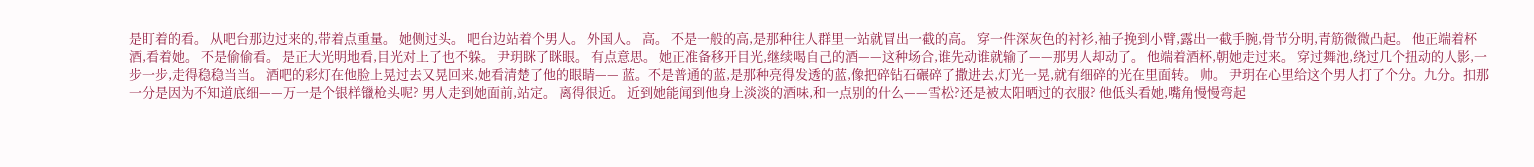是盯着的看。 从吧台那边过来的,带着点重量。 她侧过头。 吧台边站着个男人。 外国人。 高。 不是一般的高,是那种往人群里一站就冒出一截的高。 穿一件深灰色的衬衫,袖子挽到小臂,露出一截手腕,骨节分明,青筋微微凸起。 他正端着杯酒,看着她。 不是偷偷看。 是正大光明地看,目光对上了也不躲。 尹玥眯了眯眼。 有点意思。 她正准备移开目光,继续喝自己的酒——这种场合,谁先动谁就输了——那男人却动了。 他端着酒杯,朝她走过来。 穿过舞池,绕过几个扭动的人影,一步一步,走得稳稳当当。 酒吧的彩灯在他脸上晃过去又晃回来,她看清楚了他的眼睛—— 蓝。不是普通的蓝,是那种亮得发透的蓝,像把碎钻石碾碎了撒进去,灯光一晃,就有细碎的光在里面转。 帅。 尹玥在心里给这个男人打了个分。九分。扣那一分是因为不知道底细——万一是个银样镴枪头呢? 男人走到她面前,站定。 离得很近。 近到她能闻到他身上淡淡的酒味,和一点别的什么——雪松?还是被太阳晒过的衣服? 他低头看她,嘴角慢慢弯起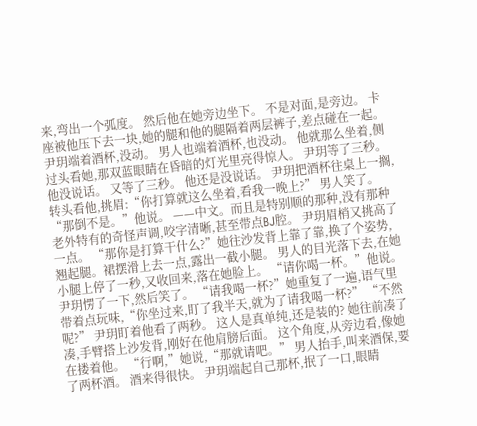来,弯出一个弧度。 然后他在她旁边坐下。 不是对面,是旁边。 卡座被他压下去一块,她的腿和他的腿隔着两层裤子,差点碰在一起。 尹玥端着酒杯,没动。 男人也端着酒杯,也没动。 他就那么坐着,侧过头看她,那双蓝眼睛在昏暗的灯光里亮得惊人。 尹玥等了三秒。 他没说话。 又等了三秒。 他还是没说话。 尹玥把酒杯往桌上一搁,转头看他,挑眉:“你打算就这么坐着,看我一晚上?” 男人笑了。 “那倒不是。”他说。 ——中文。而且是特别顺的那种,没有那种老外特有的奇怪声调,咬字清晰,甚至带点BJ腔。 尹玥眉梢又挑高了一点。 “那你是打算干什么?”她往沙发背上靠了靠,换了个姿势,翘起腿。裙摆滑上去一点,露出一截小腿。 男人的目光落下去,在她小腿上停了一秒,又收回来,落在她脸上。 “请你喝一杯。”他说。 尹玥愣了一下,然后笑了。 “请我喝一杯?”她重复了一遍,语气里带着点玩味,“你坐过来,盯了我半天,就为了请我喝一杯?” “不然呢?” 尹玥盯着他看了两秒。 这人是真单纯,还是装的? 她往前凑了凑,手臂搭上沙发背,刚好在他肩膀后面。 这个角度,从旁边看,像她在搂着他。 “行啊,”她说,“那就请吧。” 男人抬手,叫来酒保,要了两杯酒。 酒来得很快。 尹玥端起自己那杯,抿了一口,眼睛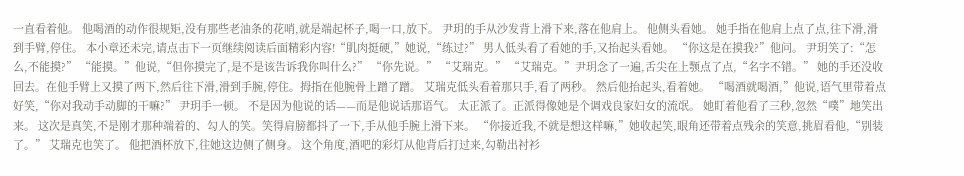一直看着他。 他喝酒的动作很规矩,没有那些老油条的花哨,就是端起杯子,喝一口,放下。 尹玥的手从沙发背上滑下来,落在他肩上。 他侧头看她。 她手指在他肩上点了点,往下滑,滑到手臂,停住。 本小章还未完,请点击下一页继续阅读后面精彩内容!“肌肉挺硬,”她说,“练过?” 男人低头看了看她的手,又抬起头看她。 “你这是在摸我?”他问。 尹玥笑了:“怎么,不能摸?” “能摸。”他说,“但你摸完了,是不是该告诉我你叫什么?” “你先说。” “艾瑞克。” “艾瑞克。”尹玥念了一遍,舌尖在上颚点了点,“名字不错。” 她的手还没收回去。在他手臂上又摸了两下,然后往下滑,滑到手腕,停住。拇指在他腕骨上蹭了蹭。 艾瑞克低头看着那只手,看了两秒。 然后他抬起头,看着她。 “喝酒就喝酒,”他说,语气里带着点好笑,“你对我动手动脚的干嘛?” 尹玥手一顿。 不是因为他说的话——而是他说话那语气。 太正派了。正派得像她是个调戏良家妇女的流氓。 她盯着他看了三秒,忽然“噗”地笑出来。 这次是真笑,不是刚才那种端着的、勾人的笑。笑得肩膀都抖了一下,手从他手腕上滑下来。 “你接近我,不就是想这样嘛,”她收起笑,眼角还带着点残余的笑意,挑眉看他,“别装了。” 艾瑞克也笑了。 他把酒杯放下,往她这边侧了侧身。 这个角度,酒吧的彩灯从他背后打过来,勾勒出衬衫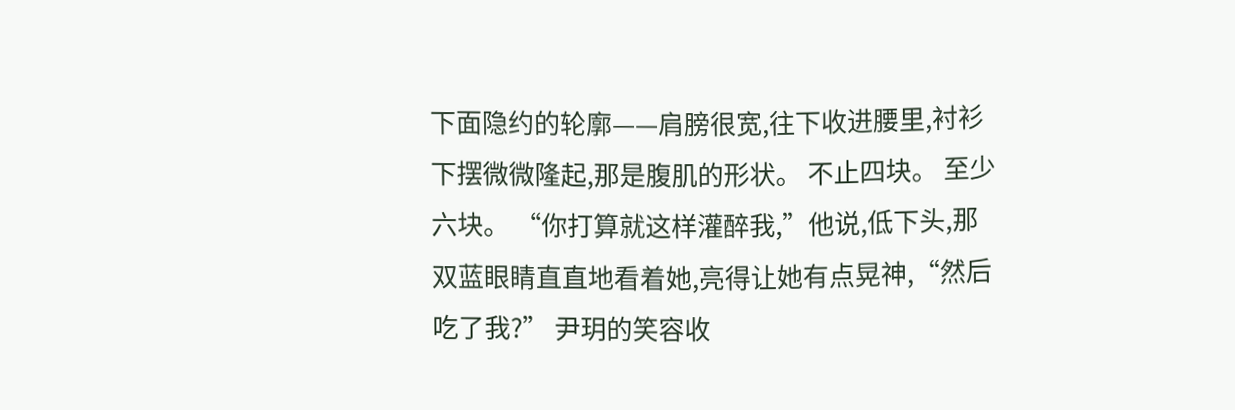下面隐约的轮廓——肩膀很宽,往下收进腰里,衬衫下摆微微隆起,那是腹肌的形状。 不止四块。 至少六块。 “你打算就这样灌醉我,”他说,低下头,那双蓝眼睛直直地看着她,亮得让她有点晃神,“然后吃了我?” 尹玥的笑容收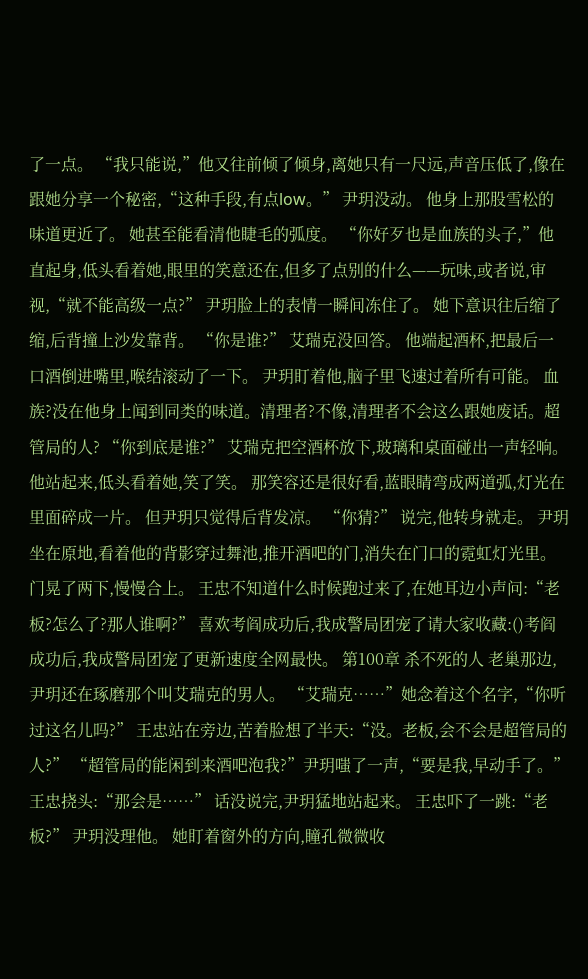了一点。 “我只能说,”他又往前倾了倾身,离她只有一尺远,声音压低了,像在跟她分享一个秘密,“这种手段,有点low。” 尹玥没动。 他身上那股雪松的味道更近了。 她甚至能看清他睫毛的弧度。 “你好歹也是血族的头子,”他直起身,低头看着她,眼里的笑意还在,但多了点别的什么——玩味,或者说,审视,“就不能高级一点?” 尹玥脸上的表情一瞬间冻住了。 她下意识往后缩了缩,后背撞上沙发靠背。 “你是谁?” 艾瑞克没回答。 他端起酒杯,把最后一口酒倒进嘴里,喉结滚动了一下。 尹玥盯着他,脑子里飞速过着所有可能。 血族?没在他身上闻到同类的味道。清理者?不像,清理者不会这么跟她废话。超管局的人? “你到底是谁?” 艾瑞克把空酒杯放下,玻璃和桌面碰出一声轻响。 他站起来,低头看着她,笑了笑。 那笑容还是很好看,蓝眼睛弯成两道弧,灯光在里面碎成一片。 但尹玥只觉得后背发凉。 “你猜?” 说完,他转身就走。 尹玥坐在原地,看着他的背影穿过舞池,推开酒吧的门,消失在门口的霓虹灯光里。 门晃了两下,慢慢合上。 王忠不知道什么时候跑过来了,在她耳边小声问:“老板?怎么了?那人谁啊?” 喜欢考阎成功后,我成警局团宠了请大家收藏:()考阎成功后,我成警局团宠了更新速度全网最快。 第100章 杀不死的人 老巢那边,尹玥还在琢磨那个叫艾瑞克的男人。 “艾瑞克……”她念着这个名字,“你听过这名儿吗?” 王忠站在旁边,苦着脸想了半天:“没。老板,会不会是超管局的人?” “超管局的能闲到来酒吧泡我?”尹玥嗤了一声,“要是我,早动手了。” 王忠挠头:“那会是……” 话没说完,尹玥猛地站起来。 王忠吓了一跳:“老板?” 尹玥没理他。 她盯着窗外的方向,瞳孔微微收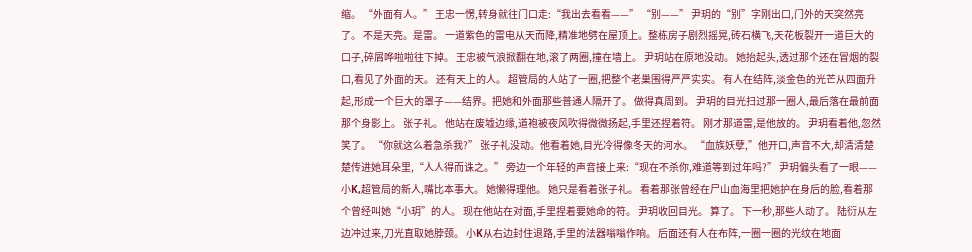缩。 “外面有人。” 王忠一愣,转身就往门口走:“我出去看看——” “别——” 尹玥的“别”字刚出口,门外的天突然亮了。 不是天亮。是雷。 一道紫色的雷电从天而降,精准地劈在屋顶上。整栋房子剧烈摇晃,砖石横飞,天花板裂开一道巨大的口子,碎屑哗啦啦往下掉。 王忠被气浪掀翻在地,滚了两圈,撞在墙上。 尹玥站在原地没动。 她抬起头,透过那个还在冒烟的裂口,看见了外面的天。 还有天上的人。 超管局的人站了一圈,把整个老巢围得严严实实。 有人在结阵,淡金色的光芒从四面升起,形成一个巨大的罩子——结界。把她和外面那些普通人隔开了。 做得真周到。 尹玥的目光扫过那一圈人,最后落在最前面那个身影上。 张子礼。 他站在废墟边缘,道袍被夜风吹得微微扬起,手里还捏着符。 刚才那道雷,是他放的。 尹玥看着他,忽然笑了。 “你就这么着急杀我?” 张子礼没动。他看着她,目光冷得像冬天的河水。 “血族妖孽,”他开口,声音不大,却清清楚楚传进她耳朵里,“人人得而诛之。” 旁边一个年轻的声音接上来:“现在不杀你,难道等到过年吗?” 尹玥偏头看了一眼——小K,超管局的新人,嘴比本事大。 她懒得理他。 她只是看着张子礼。 看着那张曾经在尸山血海里把她护在身后的脸,看着那个曾经叫她“小玥”的人。 现在他站在对面,手里捏着要她命的符。 尹玥收回目光。 算了。 下一秒,那些人动了。 陆衍从左边冲过来,刀光直取她脖颈。 小K从右边封住退路,手里的法器嗡嗡作响。 后面还有人在布阵,一圈一圈的光纹在地面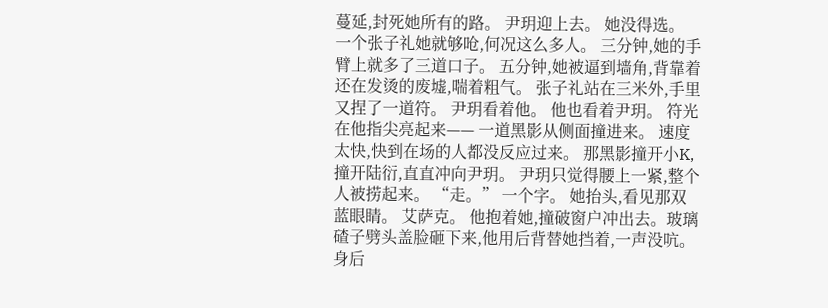蔓延,封死她所有的路。 尹玥迎上去。 她没得选。 一个张子礼她就够呛,何况这么多人。 三分钟,她的手臂上就多了三道口子。 五分钟,她被逼到墙角,背靠着还在发烫的废墟,喘着粗气。 张子礼站在三米外,手里又捏了一道符。 尹玥看着他。 他也看着尹玥。 符光在他指尖亮起来—— 一道黑影从侧面撞进来。 速度太快,快到在场的人都没反应过来。 那黑影撞开小K,撞开陆衍,直直冲向尹玥。 尹玥只觉得腰上一紧,整个人被捞起来。 “走。” 一个字。 她抬头,看见那双蓝眼睛。 艾萨克。 他抱着她,撞破窗户冲出去。玻璃碴子劈头盖脸砸下来,他用后背替她挡着,一声没吭。 身后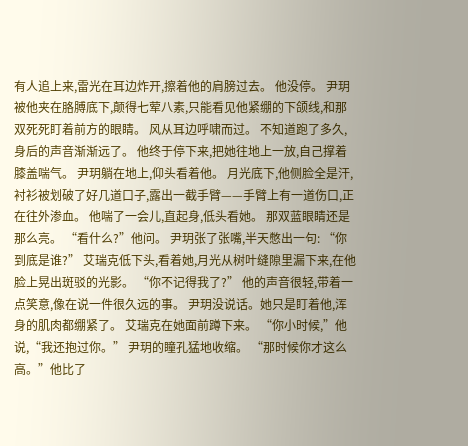有人追上来,雷光在耳边炸开,擦着他的肩膀过去。 他没停。 尹玥被他夹在胳膊底下,颠得七荤八素,只能看见他紧绷的下颌线,和那双死死盯着前方的眼睛。 风从耳边呼啸而过。 不知道跑了多久,身后的声音渐渐远了。 他终于停下来,把她往地上一放,自己撑着膝盖喘气。 尹玥躺在地上,仰头看着他。 月光底下,他侧脸全是汗,衬衫被划破了好几道口子,露出一截手臂——手臂上有一道伤口,正在往外渗血。 他喘了一会儿,直起身,低头看她。 那双蓝眼睛还是那么亮。 “看什么?”他问。 尹玥张了张嘴,半天憋出一句: “你到底是谁?” 艾瑞克低下头,看着她,月光从树叶缝隙里漏下来,在他脸上晃出斑驳的光影。 “你不记得我了?” 他的声音很轻,带着一点笑意,像在说一件很久远的事。 尹玥没说话。她只是盯着他,浑身的肌肉都绷紧了。 艾瑞克在她面前蹲下来。 “你小时候,”他说,“我还抱过你。” 尹玥的瞳孔猛地收缩。 “那时候你才这么高。”他比了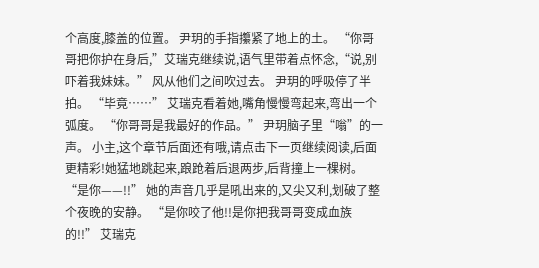个高度,膝盖的位置。 尹玥的手指攥紧了地上的土。 “你哥哥把你护在身后,”艾瑞克继续说,语气里带着点怀念,“说,别吓着我妹妹。” 风从他们之间吹过去。 尹玥的呼吸停了半拍。 “毕竟……” 艾瑞克看着她,嘴角慢慢弯起来,弯出一个弧度。 “你哥哥是我最好的作品。” 尹玥脑子里“嗡”的一声。 小主,这个章节后面还有哦,请点击下一页继续阅读,后面更精彩!她猛地跳起来,踉跄着后退两步,后背撞上一棵树。 “是你——!!” 她的声音几乎是吼出来的,又尖又利,划破了整个夜晚的安静。 “是你咬了他!!是你把我哥哥变成血族的!!” 艾瑞克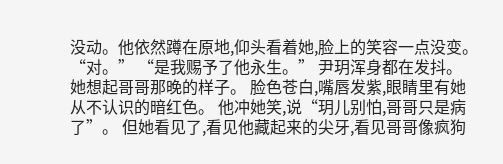没动。他依然蹲在原地,仰头看着她,脸上的笑容一点没变。 “对。” “是我赐予了他永生。” 尹玥浑身都在发抖。 她想起哥哥那晚的样子。 脸色苍白,嘴唇发紫,眼睛里有她从不认识的暗红色。 他冲她笑,说“玥儿别怕,哥哥只是病了”。 但她看见了,看见他藏起来的尖牙,看见哥哥像疯狗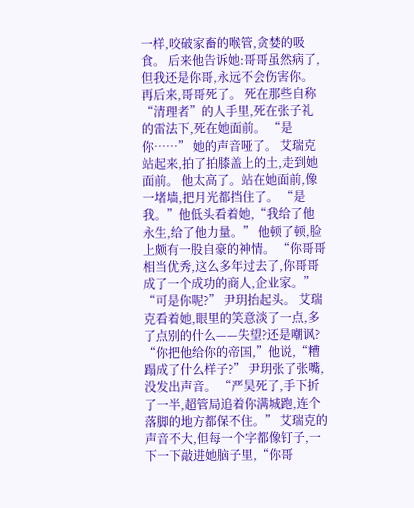一样,咬破家畜的喉管,贪婪的吸食。 后来他告诉她:哥哥虽然病了,但我还是你哥,永远不会伤害你。 再后来,哥哥死了。 死在那些自称“清理者”的人手里,死在张子礼的雷法下,死在她面前。 “是你……” 她的声音哑了。 艾瑞克站起来,拍了拍膝盖上的土,走到她面前。 他太高了。站在她面前,像一堵墙,把月光都挡住了。 “是我。”他低头看着她,“我给了他永生,给了他力量。” 他顿了顿,脸上颇有一股自豪的神情。 “你哥哥相当优秀,这么多年过去了,你哥哥成了一个成功的商人,企业家。” “可是你呢?” 尹玥抬起头。 艾瑞克看着她,眼里的笑意淡了一点,多了点别的什么——失望?还是嘲讽? “你把他给你的帝国,”他说,“糟蹋成了什么样子?” 尹玥张了张嘴,没发出声音。 “严昊死了,手下折了一半,超管局追着你满城跑,连个落脚的地方都保不住。” 艾瑞克的声音不大,但每一个字都像钉子,一下一下敲进她脑子里,“你哥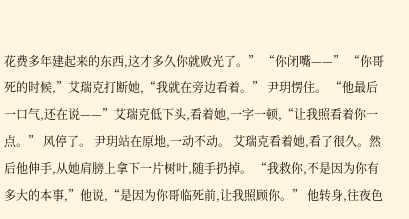花费多年建起来的东西,这才多久你就败光了。” “你闭嘴——” “你哥死的时候,”艾瑞克打断她,“我就在旁边看着。” 尹玥愣住。 “他最后一口气,还在说——”艾瑞克低下头,看着她,一字一顿,“让我照看着你一点。” 风停了。 尹玥站在原地,一动不动。 艾瑞克看着她,看了很久。然后他伸手,从她肩膀上拿下一片树叶,随手扔掉。 “我救你,不是因为你有多大的本事,”他说,“是因为你哥临死前,让我照顾你。” 他转身,往夜色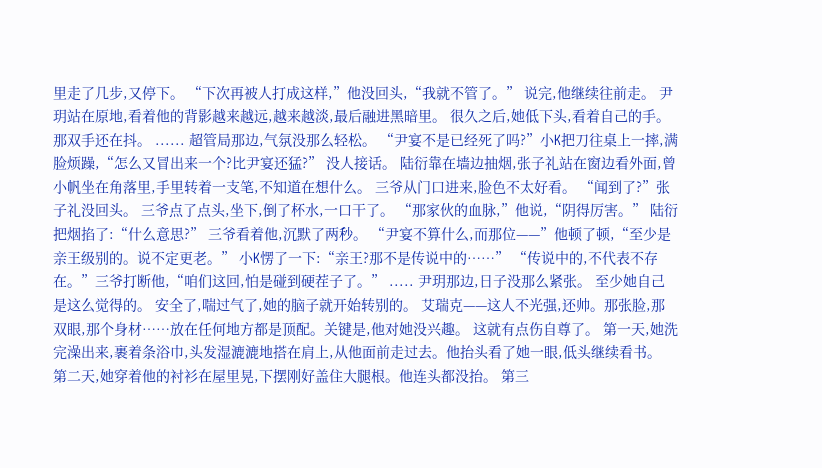里走了几步,又停下。 “下次再被人打成这样,”他没回头,“我就不管了。” 说完,他继续往前走。 尹玥站在原地,看着他的背影越来越远,越来越淡,最后融进黑暗里。 很久之后,她低下头,看着自己的手。 那双手还在抖。 ...... 超管局那边,气氛没那么轻松。 “尹宴不是已经死了吗?”小K把刀往桌上一摔,满脸烦躁,“怎么又冒出来一个?比尹宴还猛?” 没人接话。 陆衍靠在墙边抽烟,张子礼站在窗边看外面,曾小帆坐在角落里,手里转着一支笔,不知道在想什么。 三爷从门口进来,脸色不太好看。 “闻到了?”张子礼没回头。 三爷点了点头,坐下,倒了杯水,一口干了。 “那家伙的血脉,”他说,“阴得厉害。” 陆衍把烟掐了:“什么意思?” 三爷看着他,沉默了两秒。 “尹宴不算什么,而那位——”他顿了顿,“至少是亲王级别的。说不定更老。” 小K愣了一下:“亲王?那不是传说中的……” “传说中的,不代表不存在。”三爷打断他,“咱们这回,怕是碰到硬茬子了。” ..... 尹玥那边,日子没那么紧张。 至少她自己是这么觉得的。 安全了,喘过气了,她的脑子就开始转别的。 艾瑞克——这人不光强,还帅。那张脸,那双眼,那个身材……放在任何地方都是顶配。关键是,他对她没兴趣。 这就有点伤自尊了。 第一天,她洗完澡出来,裹着条浴巾,头发湿漉漉地搭在肩上,从他面前走过去。他抬头看了她一眼,低头继续看书。 第二天,她穿着他的衬衫在屋里晃,下摆刚好盖住大腿根。他连头都没抬。 第三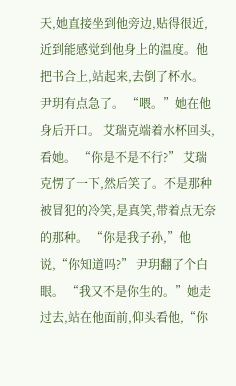天,她直接坐到他旁边,贴得很近,近到能感觉到他身上的温度。他把书合上,站起来,去倒了杯水。 尹玥有点急了。 “喂。”她在他身后开口。 艾瑞克端着水杯回头,看她。 “你是不是不行?” 艾瑞克愣了一下,然后笑了。不是那种被冒犯的冷笑,是真笑,带着点无奈的那种。 “你是我子孙,”他说,“你知道吗?” 尹玥翻了个白眼。 “我又不是你生的。”她走过去,站在他面前,仰头看他,“你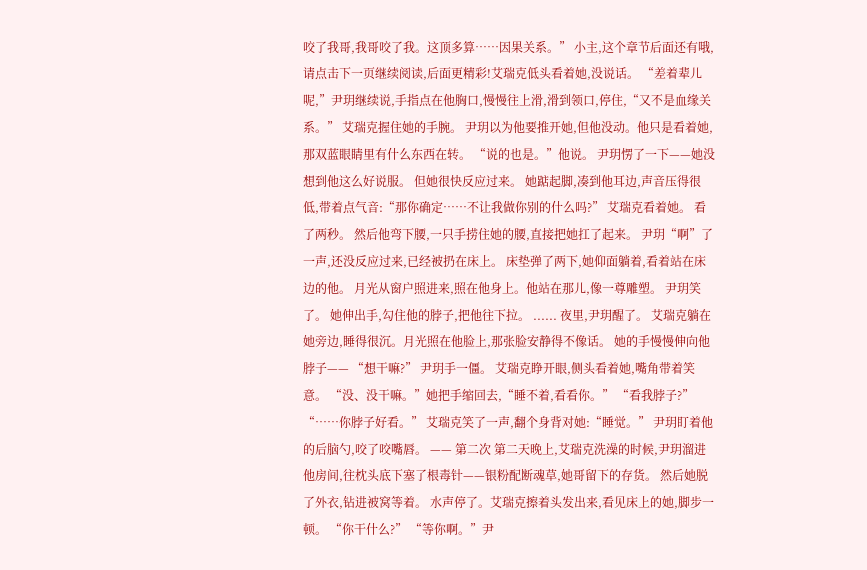咬了我哥,我哥咬了我。这顶多算……因果关系。” 小主,这个章节后面还有哦,请点击下一页继续阅读,后面更精彩!艾瑞克低头看着她,没说话。 “差着辈儿呢,”尹玥继续说,手指点在他胸口,慢慢往上滑,滑到领口,停住,“又不是血缘关系。” 艾瑞克握住她的手腕。 尹玥以为他要推开她,但他没动。他只是看着她,那双蓝眼睛里有什么东西在转。 “说的也是。”他说。 尹玥愣了一下——她没想到他这么好说服。 但她很快反应过来。 她踮起脚,凑到他耳边,声音压得很低,带着点气音:“那你确定……不让我做你别的什么吗?” 艾瑞克看着她。 看了两秒。 然后他弯下腰,一只手捞住她的腰,直接把她扛了起来。 尹玥“啊”了一声,还没反应过来,已经被扔在床上。 床垫弹了两下,她仰面躺着,看着站在床边的他。 月光从窗户照进来,照在他身上。他站在那儿,像一尊雕塑。 尹玥笑了。 她伸出手,勾住他的脖子,把他往下拉。 ...... 夜里,尹玥醒了。 艾瑞克躺在她旁边,睡得很沉。月光照在他脸上,那张脸安静得不像话。 她的手慢慢伸向他脖子—— “想干嘛?” 尹玥手一僵。 艾瑞克睁开眼,侧头看着她,嘴角带着笑意。 “没、没干嘛。”她把手缩回去,“睡不着,看看你。” “看我脖子?” “……你脖子好看。” 艾瑞克笑了一声,翻个身背对她:“睡觉。” 尹玥盯着他的后脑勺,咬了咬嘴唇。 —— 第二次 第二天晚上,艾瑞克洗澡的时候,尹玥溜进他房间,往枕头底下塞了根毒针——银粉配断魂草,她哥留下的存货。 然后她脱了外衣,钻进被窝等着。 水声停了。艾瑞克擦着头发出来,看见床上的她,脚步一顿。 “你干什么?” “等你啊。”尹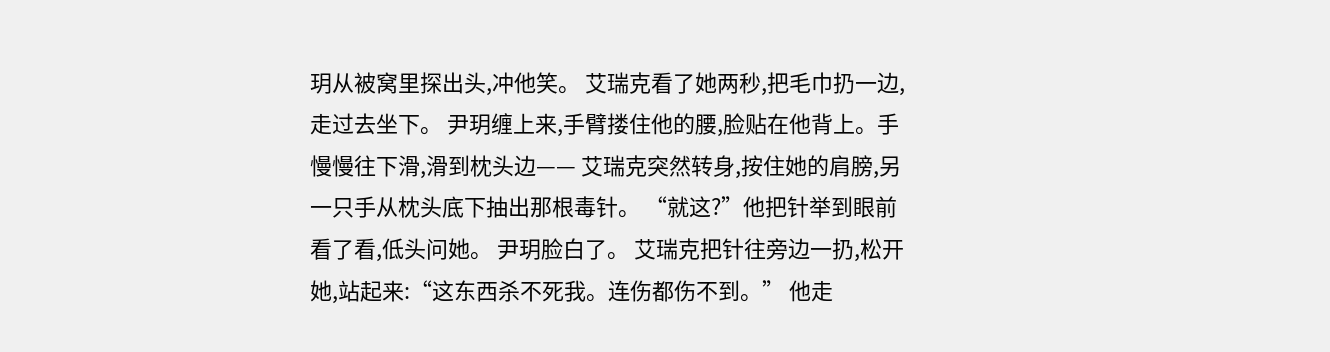玥从被窝里探出头,冲他笑。 艾瑞克看了她两秒,把毛巾扔一边,走过去坐下。 尹玥缠上来,手臂搂住他的腰,脸贴在他背上。手慢慢往下滑,滑到枕头边—— 艾瑞克突然转身,按住她的肩膀,另一只手从枕头底下抽出那根毒针。 “就这?”他把针举到眼前看了看,低头问她。 尹玥脸白了。 艾瑞克把针往旁边一扔,松开她,站起来:“这东西杀不死我。连伤都伤不到。” 他走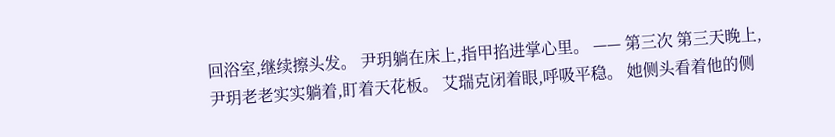回浴室,继续擦头发。 尹玥躺在床上,指甲掐进掌心里。 —— 第三次 第三天晚上,尹玥老老实实躺着,盯着天花板。 艾瑞克闭着眼,呼吸平稳。 她侧头看着他的侧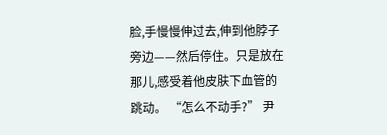脸,手慢慢伸过去,伸到他脖子旁边——然后停住。只是放在那儿,感受着他皮肤下血管的跳动。 “怎么不动手?” 尹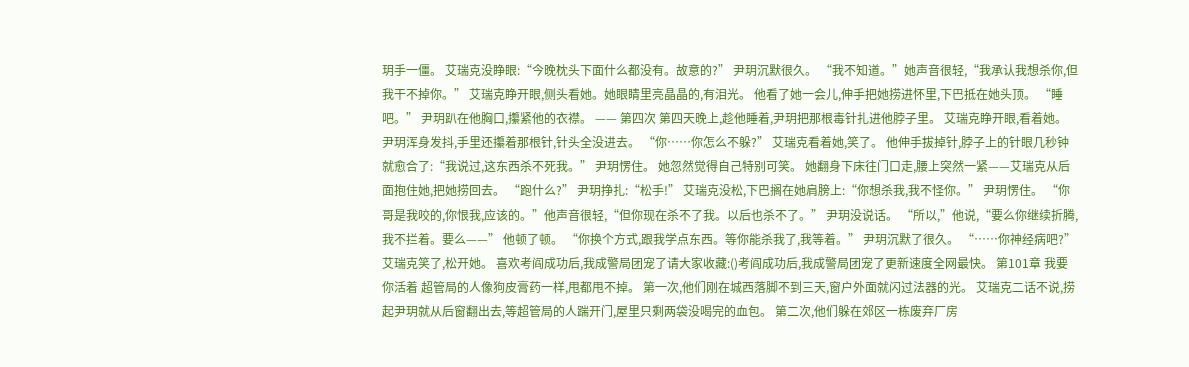玥手一僵。 艾瑞克没睁眼:“今晚枕头下面什么都没有。故意的?” 尹玥沉默很久。 “我不知道。”她声音很轻,“我承认我想杀你,但我干不掉你。” 艾瑞克睁开眼,侧头看她。她眼睛里亮晶晶的,有泪光。 他看了她一会儿,伸手把她捞进怀里,下巴抵在她头顶。 “睡吧。” 尹玥趴在他胸口,攥紧他的衣襟。 —— 第四次 第四天晚上,趁他睡着,尹玥把那根毒针扎进他脖子里。 艾瑞克睁开眼,看着她。 尹玥浑身发抖,手里还攥着那根针,针头全没进去。 “你……你怎么不躲?” 艾瑞克看着她,笑了。 他伸手拔掉针,脖子上的针眼几秒钟就愈合了:“我说过,这东西杀不死我。” 尹玥愣住。 她忽然觉得自己特别可笑。 她翻身下床往门口走,腰上突然一紧——艾瑞克从后面抱住她,把她捞回去。 “跑什么?” 尹玥挣扎:“松手!” 艾瑞克没松,下巴搁在她肩膀上:“你想杀我,我不怪你。” 尹玥愣住。 “你哥是我咬的,你恨我,应该的。”他声音很轻,“但你现在杀不了我。以后也杀不了。” 尹玥没说话。 “所以,”他说,“要么你继续折腾,我不拦着。要么——” 他顿了顿。 “你换个方式,跟我学点东西。等你能杀我了,我等着。” 尹玥沉默了很久。 “……你神经病吧?” 艾瑞克笑了,松开她。 喜欢考阎成功后,我成警局团宠了请大家收藏:()考阎成功后,我成警局团宠了更新速度全网最快。 第101章 我要你活着 超管局的人像狗皮膏药一样,甩都甩不掉。 第一次,他们刚在城西落脚不到三天,窗户外面就闪过法器的光。 艾瑞克二话不说,捞起尹玥就从后窗翻出去,等超管局的人踹开门,屋里只剩两袋没喝完的血包。 第二次,他们躲在郊区一栋废弃厂房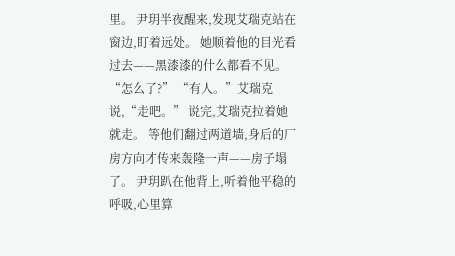里。 尹玥半夜醒来,发现艾瑞克站在窗边,盯着远处。 她顺着他的目光看过去——黑漆漆的什么都看不见。 “怎么了?” “有人。”艾瑞克说,“走吧。” 说完,艾瑞克拉着她就走。 等他们翻过两道墙,身后的厂房方向才传来轰隆一声——房子塌了。 尹玥趴在他背上,听着他平稳的呼吸,心里算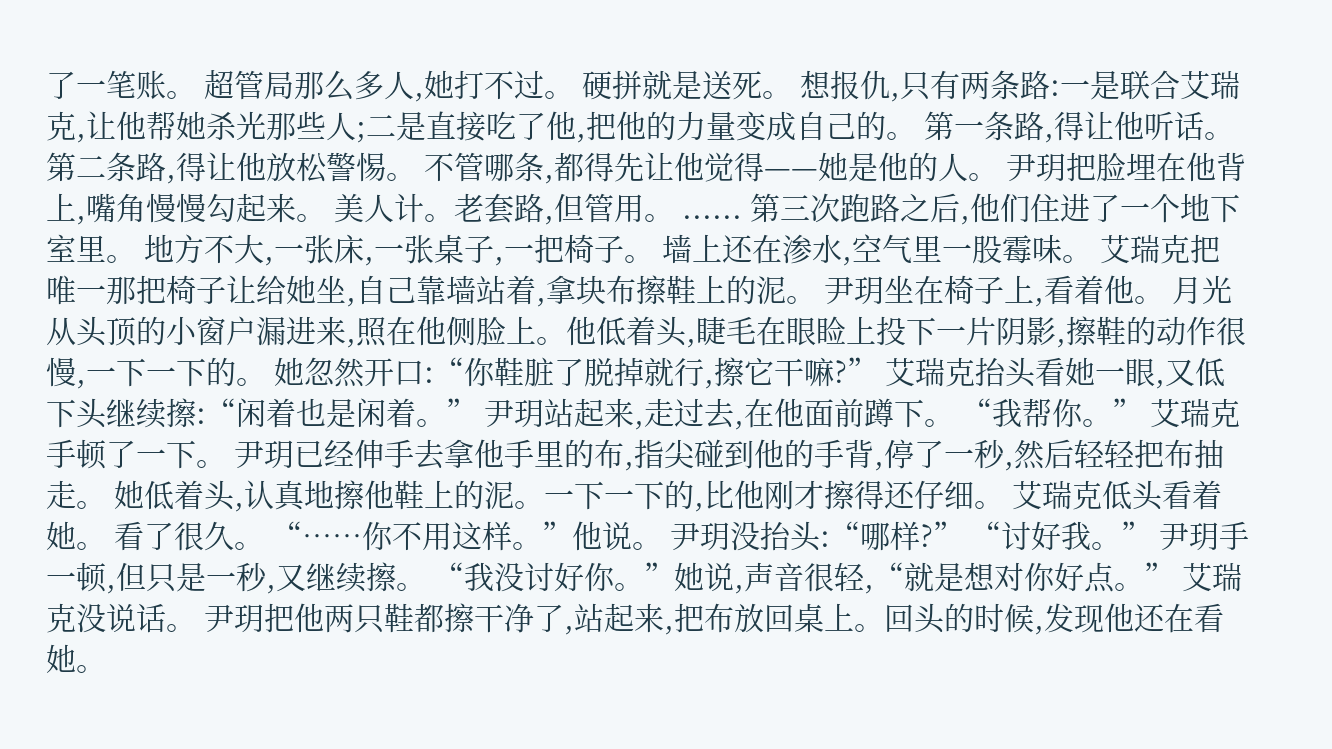了一笔账。 超管局那么多人,她打不过。 硬拼就是送死。 想报仇,只有两条路:一是联合艾瑞克,让他帮她杀光那些人;二是直接吃了他,把他的力量变成自己的。 第一条路,得让他听话。第二条路,得让他放松警惕。 不管哪条,都得先让他觉得——她是他的人。 尹玥把脸埋在他背上,嘴角慢慢勾起来。 美人计。老套路,但管用。 ...... 第三次跑路之后,他们住进了一个地下室里。 地方不大,一张床,一张桌子,一把椅子。 墙上还在渗水,空气里一股霉味。 艾瑞克把唯一那把椅子让给她坐,自己靠墙站着,拿块布擦鞋上的泥。 尹玥坐在椅子上,看着他。 月光从头顶的小窗户漏进来,照在他侧脸上。他低着头,睫毛在眼睑上投下一片阴影,擦鞋的动作很慢,一下一下的。 她忽然开口:“你鞋脏了脱掉就行,擦它干嘛?” 艾瑞克抬头看她一眼,又低下头继续擦:“闲着也是闲着。” 尹玥站起来,走过去,在他面前蹲下。 “我帮你。” 艾瑞克手顿了一下。 尹玥已经伸手去拿他手里的布,指尖碰到他的手背,停了一秒,然后轻轻把布抽走。 她低着头,认真地擦他鞋上的泥。一下一下的,比他刚才擦得还仔细。 艾瑞克低头看着她。 看了很久。 “……你不用这样。”他说。 尹玥没抬头:“哪样?” “讨好我。” 尹玥手一顿,但只是一秒,又继续擦。 “我没讨好你。”她说,声音很轻,“就是想对你好点。” 艾瑞克没说话。 尹玥把他两只鞋都擦干净了,站起来,把布放回桌上。回头的时候,发现他还在看她。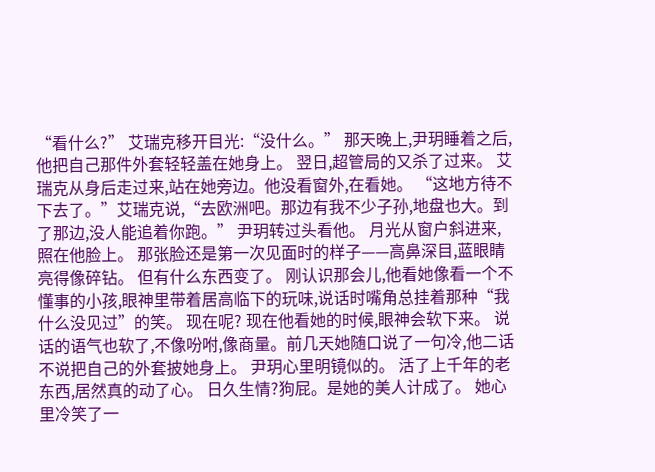“看什么?” 艾瑞克移开目光:“没什么。” 那天晚上,尹玥睡着之后,他把自己那件外套轻轻盖在她身上。 翌日,超管局的又杀了过来。 艾瑞克从身后走过来,站在她旁边。他没看窗外,在看她。 “这地方待不下去了。”艾瑞克说,“去欧洲吧。那边有我不少子孙,地盘也大。到了那边,没人能追着你跑。” 尹玥转过头看他。 月光从窗户斜进来,照在他脸上。 那张脸还是第一次见面时的样子——高鼻深目,蓝眼睛亮得像碎钻。 但有什么东西变了。 刚认识那会儿,他看她像看一个不懂事的小孩,眼神里带着居高临下的玩味,说话时嘴角总挂着那种“我什么没见过”的笑。 现在呢? 现在他看她的时候,眼神会软下来。 说话的语气也软了,不像吩咐,像商量。前几天她随口说了一句冷,他二话不说把自己的外套披她身上。 尹玥心里明镜似的。 活了上千年的老东西,居然真的动了心。 日久生情?狗屁。是她的美人计成了。 她心里冷笑了一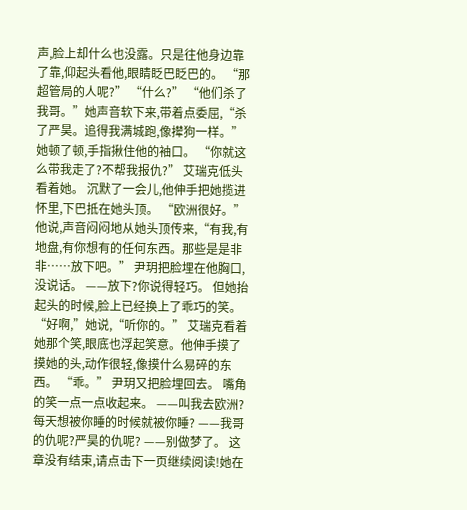声,脸上却什么也没露。只是往他身边靠了靠,仰起头看他,眼睛眨巴眨巴的。 “那超管局的人呢?” “什么?” “他们杀了我哥。”她声音软下来,带着点委屈,“杀了严昊。追得我满城跑,像撵狗一样。” 她顿了顿,手指揪住他的袖口。 “你就这么带我走了?不帮我报仇?” 艾瑞克低头看着她。 沉默了一会儿,他伸手把她揽进怀里,下巴抵在她头顶。 “欧洲很好。”他说,声音闷闷地从她头顶传来,“有我,有地盘,有你想有的任何东西。那些是是非非……放下吧。” 尹玥把脸埋在他胸口,没说话。 ——放下?你说得轻巧。 但她抬起头的时候,脸上已经换上了乖巧的笑。 “好啊,”她说,“听你的。” 艾瑞克看着她那个笑,眼底也浮起笑意。他伸手摸了摸她的头,动作很轻,像摸什么易碎的东西。 “乖。” 尹玥又把脸埋回去。 嘴角的笑一点一点收起来。 ——叫我去欧洲?每天想被你睡的时候就被你睡? ——我哥的仇呢?严昊的仇呢? ——别做梦了。 这章没有结束,请点击下一页继续阅读!她在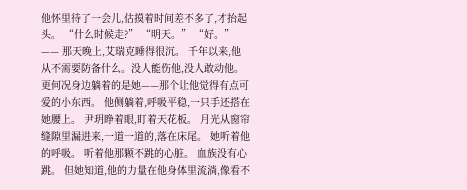他怀里待了一会儿,估摸着时间差不多了,才抬起头。 “什么时候走?” “明天。” “好。” —— 那天晚上,艾瑞克睡得很沉。 千年以来,他从不需要防备什么。没人能伤他,没人敢动他。更何况身边躺着的是她——那个让他觉得有点可爱的小东西。 他侧躺着,呼吸平稳,一只手还搭在她腰上。 尹玥睁着眼,盯着天花板。 月光从窗帘缝隙里漏进来,一道一道的,落在床尾。 她听着他的呼吸。 听着他那颗不跳的心脏。 血族没有心跳。 但她知道,他的力量在他身体里流淌,像看不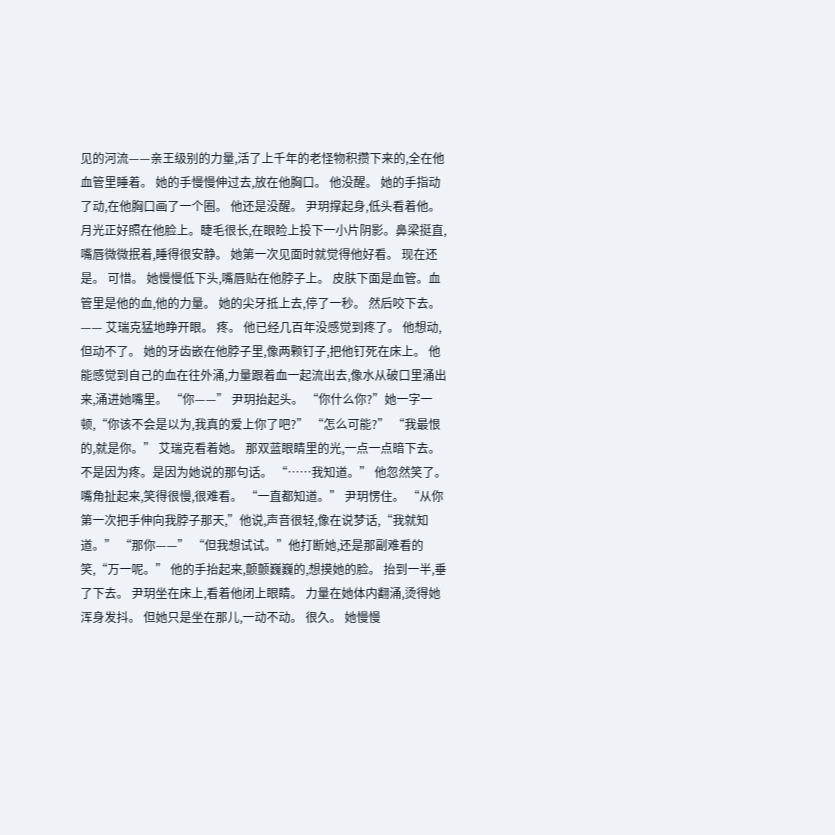见的河流——亲王级别的力量,活了上千年的老怪物积攒下来的,全在他血管里睡着。 她的手慢慢伸过去,放在他胸口。 他没醒。 她的手指动了动,在他胸口画了一个圈。 他还是没醒。 尹玥撑起身,低头看着他。 月光正好照在他脸上。睫毛很长,在眼睑上投下一小片阴影。鼻梁挺直,嘴唇微微抿着,睡得很安静。 她第一次见面时就觉得他好看。 现在还是。 可惜。 她慢慢低下头,嘴唇贴在他脖子上。 皮肤下面是血管。血管里是他的血,他的力量。 她的尖牙抵上去,停了一秒。 然后咬下去。 —— 艾瑞克猛地睁开眼。 疼。 他已经几百年没感觉到疼了。 他想动,但动不了。 她的牙齿嵌在他脖子里,像两颗钉子,把他钉死在床上。 他能感觉到自己的血在往外涌,力量跟着血一起流出去,像水从破口里涌出来,涌进她嘴里。 “你——” 尹玥抬起头。 “你什么你?”她一字一顿,“你该不会是以为,我真的爱上你了吧?” “怎么可能?” “我最恨的,就是你。” 艾瑞克看着她。 那双蓝眼睛里的光,一点一点暗下去。 不是因为疼。是因为她说的那句话。 “……我知道。” 他忽然笑了。嘴角扯起来,笑得很慢,很难看。 “一直都知道。” 尹玥愣住。 “从你第一次把手伸向我脖子那天,”他说,声音很轻,像在说梦话,“我就知道。” “那你——” “但我想试试。”他打断她,还是那副难看的笑,“万一呢。” 他的手抬起来,颤颤巍巍的,想摸她的脸。 抬到一半,垂了下去。 尹玥坐在床上,看着他闭上眼睛。 力量在她体内翻涌,烫得她浑身发抖。 但她只是坐在那儿,一动不动。 很久。 她慢慢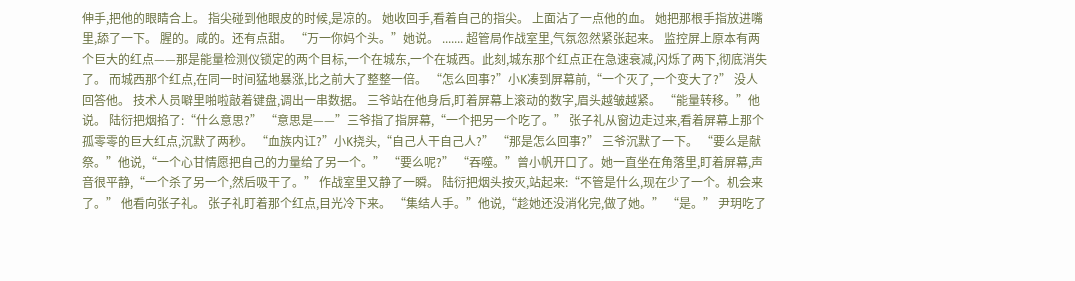伸手,把他的眼睛合上。 指尖碰到他眼皮的时候,是凉的。 她收回手,看着自己的指尖。 上面沾了一点他的血。 她把那根手指放进嘴里,舔了一下。 腥的。咸的。还有点甜。 “万一你妈个头。”她说。 ....... 超管局作战室里,气氛忽然紧张起来。 监控屏上原本有两个巨大的红点——那是能量检测仪锁定的两个目标,一个在城东,一个在城西。此刻,城东那个红点正在急速衰减,闪烁了两下,彻底消失了。 而城西那个红点,在同一时间猛地暴涨,比之前大了整整一倍。 “怎么回事?”小K凑到屏幕前,“一个灭了,一个变大了?” 没人回答他。 技术人员噼里啪啦敲着键盘,调出一串数据。 三爷站在他身后,盯着屏幕上滚动的数字,眉头越皱越紧。 “能量转移。”他说。 陆衍把烟掐了:“什么意思?” “意思是——”三爷指了指屏幕,“一个把另一个吃了。” 张子礼从窗边走过来,看着屏幕上那个孤零零的巨大红点,沉默了两秒。 “血族内讧?”小K挠头,“自己人干自己人?” “那是怎么回事?” 三爷沉默了一下。 “要么是献祭。”他说,“一个心甘情愿把自己的力量给了另一个。” “要么呢?” “吞噬。”曾小帆开口了。她一直坐在角落里,盯着屏幕,声音很平静,“一个杀了另一个,然后吸干了。” 作战室里又静了一瞬。 陆衍把烟头按灭,站起来:“不管是什么,现在少了一个。机会来了。” 他看向张子礼。 张子礼盯着那个红点,目光冷下来。 “集结人手。”他说,“趁她还没消化完,做了她。” “是。” 尹玥吃了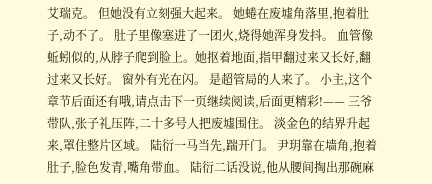艾瑞克。 但她没有立刻强大起来。 她蜷在废墟角落里,抱着肚子,动不了。 肚子里像塞进了一团火,烧得她浑身发抖。 血管像蚯蚓似的,从脖子爬到脸上。她抠着地面,指甲翻过来又长好,翻过来又长好。 窗外有光在闪。 是超管局的人来了。 小主,这个章节后面还有哦,请点击下一页继续阅读,后面更精彩!—— 三爷带队,张子礼压阵,二十多号人把废墟围住。 淡金色的结界升起来,罩住整片区域。 陆衍一马当先,踹开门。 尹玥靠在墙角,抱着肚子,脸色发青,嘴角带血。 陆衍二话没说,他从腰间掏出那碗麻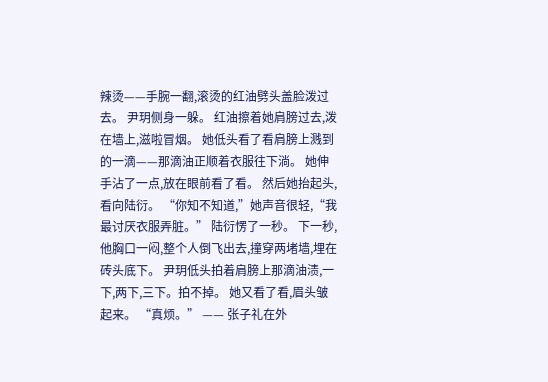辣烫——手腕一翻,滚烫的红油劈头盖脸泼过去。 尹玥侧身一躲。 红油擦着她肩膀过去,泼在墙上,滋啦冒烟。 她低头看了看肩膀上溅到的一滴——那滴油正顺着衣服往下淌。 她伸手沾了一点,放在眼前看了看。 然后她抬起头,看向陆衍。 “你知不知道,”她声音很轻,“我最讨厌衣服弄脏。” 陆衍愣了一秒。 下一秒,他胸口一闷,整个人倒飞出去,撞穿两堵墙,埋在砖头底下。 尹玥低头拍着肩膀上那滴油渍,一下,两下,三下。拍不掉。 她又看了看,眉头皱起来。 “真烦。” —— 张子礼在外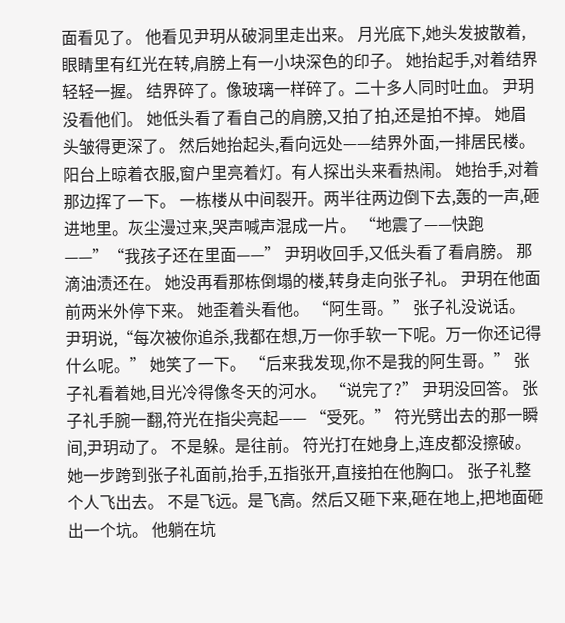面看见了。 他看见尹玥从破洞里走出来。 月光底下,她头发披散着,眼睛里有红光在转,肩膀上有一小块深色的印子。 她抬起手,对着结界轻轻一握。 结界碎了。像玻璃一样碎了。二十多人同时吐血。 尹玥没看他们。 她低头看了看自己的肩膀,又拍了拍,还是拍不掉。 她眉头皱得更深了。 然后她抬起头,看向远处——结界外面,一排居民楼。 阳台上晾着衣服,窗户里亮着灯。有人探出头来看热闹。 她抬手,对着那边挥了一下。 一栋楼从中间裂开。两半往两边倒下去,轰的一声,砸进地里。灰尘漫过来,哭声喊声混成一片。 “地震了——快跑——”“我孩子还在里面——” 尹玥收回手,又低头看了看肩膀。 那滴油渍还在。 她没再看那栋倒塌的楼,转身走向张子礼。 尹玥在他面前两米外停下来。 她歪着头看他。 “阿生哥。” 张子礼没说话。 尹玥说,“每次被你追杀,我都在想,万一你手软一下呢。万一你还记得什么呢。” 她笑了一下。 “后来我发现,你不是我的阿生哥。” 张子礼看着她,目光冷得像冬天的河水。 “说完了?” 尹玥没回答。 张子礼手腕一翻,符光在指尖亮起—— “受死。” 符光劈出去的那一瞬间,尹玥动了。 不是躲。是往前。 符光打在她身上,连皮都没擦破。她一步跨到张子礼面前,抬手,五指张开,直接拍在他胸口。 张子礼整个人飞出去。 不是飞远。是飞高。然后又砸下来,砸在地上,把地面砸出一个坑。 他躺在坑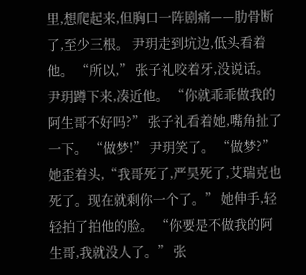里,想爬起来,但胸口一阵剧痛——肋骨断了,至少三根。 尹玥走到坑边,低头看着他。 “所以,” 张子礼咬着牙,没说话。 尹玥蹲下来,凑近他。 “你就乖乖做我的阿生哥不好吗?” 张子礼看着她,嘴角扯了一下。 “做梦!” 尹玥笑了。 “做梦?”她歪着头,“我哥死了,严昊死了,艾瑞克也死了。现在就剩你一个了。” 她伸手,轻轻拍了拍他的脸。 “你要是不做我的阿生哥,我就没人了。” 张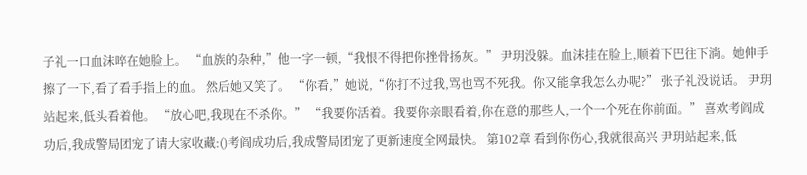子礼一口血沫啐在她脸上。 “血族的杂种,”他一字一顿,“我恨不得把你挫骨扬灰。” 尹玥没躲。血沫挂在脸上,顺着下巴往下淌。她伸手擦了一下,看了看手指上的血。 然后她又笑了。 “你看,”她说,“你打不过我,骂也骂不死我。你又能拿我怎么办呢?” 张子礼没说话。 尹玥站起来,低头看着他。 “放心吧,我现在不杀你。” “我要你活着。我要你亲眼看着,你在意的那些人,一个一个死在你前面。” 喜欢考阎成功后,我成警局团宠了请大家收藏:()考阎成功后,我成警局团宠了更新速度全网最快。 第102章 看到你伤心,我就很高兴 尹玥站起来,低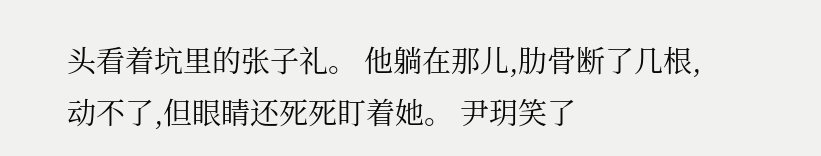头看着坑里的张子礼。 他躺在那儿,肋骨断了几根,动不了,但眼睛还死死盯着她。 尹玥笑了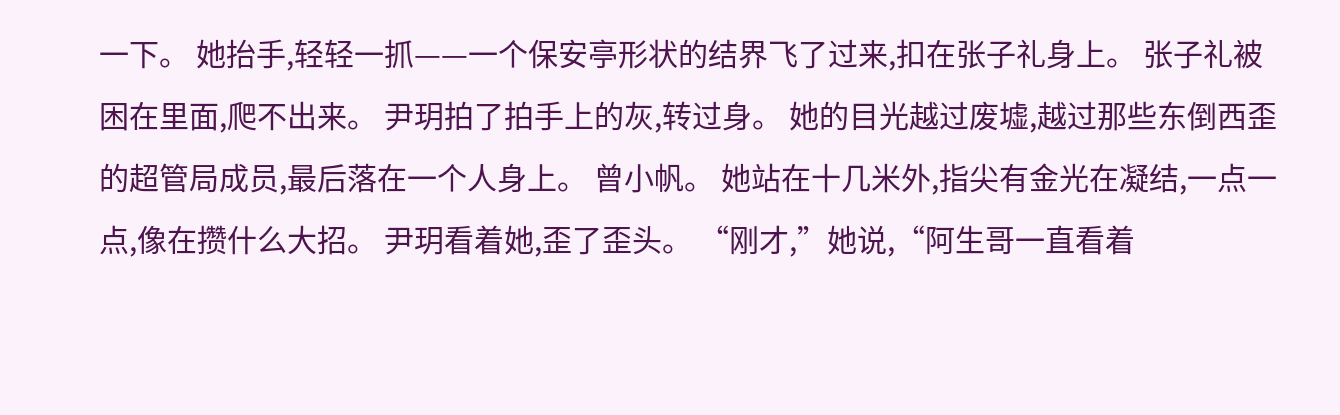一下。 她抬手,轻轻一抓——一个保安亭形状的结界飞了过来,扣在张子礼身上。 张子礼被困在里面,爬不出来。 尹玥拍了拍手上的灰,转过身。 她的目光越过废墟,越过那些东倒西歪的超管局成员,最后落在一个人身上。 曾小帆。 她站在十几米外,指尖有金光在凝结,一点一点,像在攒什么大招。 尹玥看着她,歪了歪头。 “刚才,”她说,“阿生哥一直看着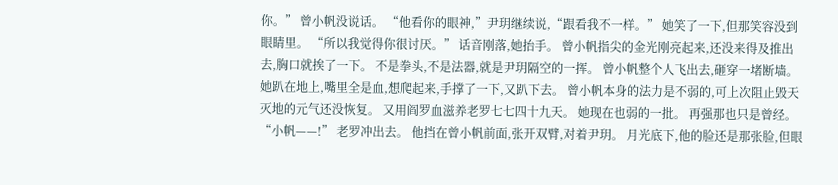你。” 曾小帆没说话。 “他看你的眼神,”尹玥继续说,“跟看我不一样。” 她笑了一下,但那笑容没到眼睛里。 “所以我觉得你很讨厌。” 话音刚落,她抬手。 曾小帆指尖的金光刚亮起来,还没来得及推出去,胸口就挨了一下。 不是拳头,不是法器,就是尹玥隔空的一挥。 曾小帆整个人飞出去,砸穿一堵断墙。 她趴在地上,嘴里全是血,想爬起来,手撑了一下,又趴下去。 曾小帆本身的法力是不弱的,可上次阻止毁天灭地的元气还没恢复。 又用阎罗血滋养老罗七七四十九天。 她现在也弱的一批。 再强那也只是曾经。 “小帆——!” 老罗冲出去。 他挡在曾小帆前面,张开双臂,对着尹玥。 月光底下,他的脸还是那张脸,但眼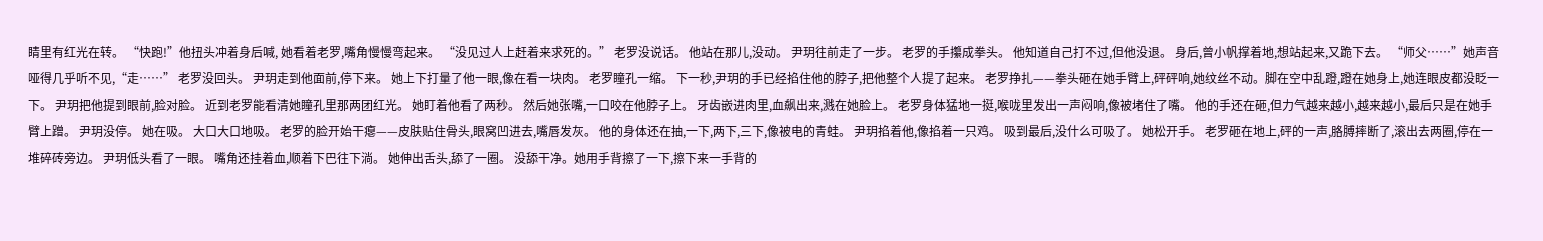睛里有红光在转。 “快跑!”他扭头冲着身后喊, 她看着老罗,嘴角慢慢弯起来。 “没见过人上赶着来求死的。” 老罗没说话。 他站在那儿,没动。 尹玥往前走了一步。 老罗的手攥成拳头。 他知道自己打不过,但他没退。 身后,曾小帆撑着地,想站起来,又跪下去。 “师父……”她声音哑得几乎听不见,“走……” 老罗没回头。 尹玥走到他面前,停下来。 她上下打量了他一眼,像在看一块肉。 老罗瞳孔一缩。 下一秒,尹玥的手已经掐住他的脖子,把他整个人提了起来。 老罗挣扎——拳头砸在她手臂上,砰砰响,她纹丝不动。脚在空中乱蹬,蹬在她身上,她连眼皮都没眨一下。 尹玥把他提到眼前,脸对脸。 近到老罗能看清她瞳孔里那两团红光。 她盯着他看了两秒。 然后她张嘴,一口咬在他脖子上。 牙齿嵌进肉里,血飙出来,溅在她脸上。 老罗身体猛地一挺,喉咙里发出一声闷响,像被堵住了嘴。 他的手还在砸,但力气越来越小,越来越小,最后只是在她手臂上蹭。 尹玥没停。 她在吸。 大口大口地吸。 老罗的脸开始干瘪——皮肤贴住骨头,眼窝凹进去,嘴唇发灰。 他的身体还在抽,一下,两下,三下,像被电的青蛙。 尹玥掐着他,像掐着一只鸡。 吸到最后,没什么可吸了。 她松开手。 老罗砸在地上,砰的一声,胳膊摔断了,滚出去两圈,停在一堆碎砖旁边。 尹玥低头看了一眼。 嘴角还挂着血,顺着下巴往下淌。 她伸出舌头,舔了一圈。 没舔干净。她用手背擦了一下,擦下来一手背的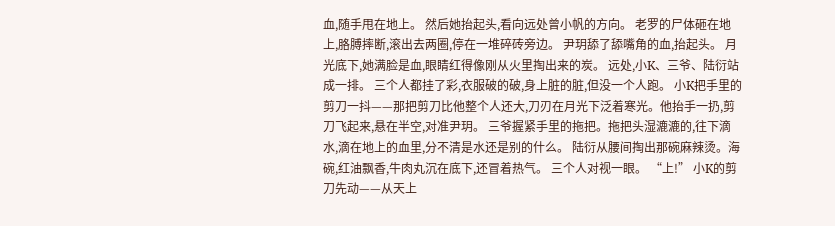血,随手甩在地上。 然后她抬起头,看向远处曾小帆的方向。 老罗的尸体砸在地上,胳膊摔断,滚出去两圈,停在一堆碎砖旁边。 尹玥舔了舔嘴角的血,抬起头。 月光底下,她满脸是血,眼睛红得像刚从火里掏出来的炭。 远处,小K、三爷、陆衍站成一排。 三个人都挂了彩,衣服破的破,身上脏的脏,但没一个人跑。 小K把手里的剪刀一抖——那把剪刀比他整个人还大,刀刃在月光下泛着寒光。他抬手一扔,剪刀飞起来,悬在半空,对准尹玥。 三爷握紧手里的拖把。拖把头湿漉漉的,往下滴水,滴在地上的血里,分不清是水还是别的什么。 陆衍从腰间掏出那碗麻辣烫。海碗,红油飘香,牛肉丸沉在底下,还冒着热气。 三个人对视一眼。 “上!” 小K的剪刀先动——从天上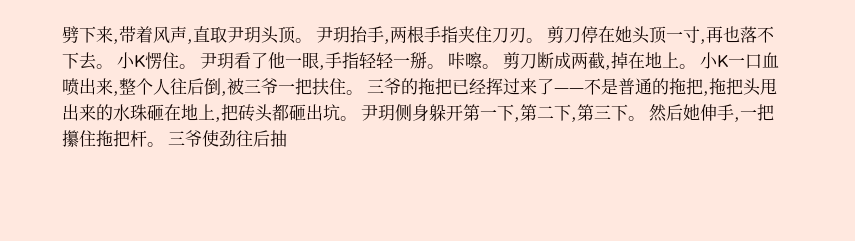劈下来,带着风声,直取尹玥头顶。 尹玥抬手,两根手指夹住刀刃。 剪刀停在她头顶一寸,再也落不下去。 小K愣住。 尹玥看了他一眼,手指轻轻一掰。 咔嚓。 剪刀断成两截,掉在地上。 小K一口血喷出来,整个人往后倒,被三爷一把扶住。 三爷的拖把已经挥过来了——不是普通的拖把,拖把头甩出来的水珠砸在地上,把砖头都砸出坑。 尹玥侧身躲开第一下,第二下,第三下。 然后她伸手,一把攥住拖把杆。 三爷使劲往后抽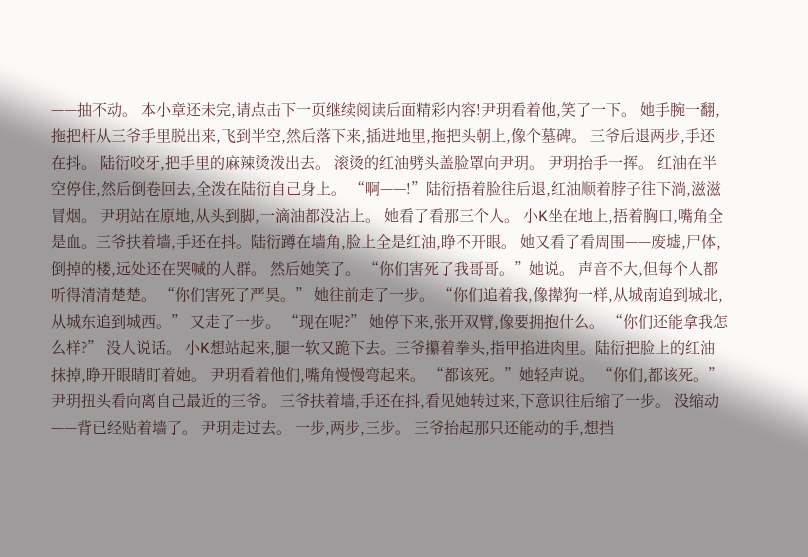——抽不动。 本小章还未完,请点击下一页继续阅读后面精彩内容!尹玥看着他,笑了一下。 她手腕一翻,拖把杆从三爷手里脱出来,飞到半空,然后落下来,插进地里,拖把头朝上,像个墓碑。 三爷后退两步,手还在抖。 陆衍咬牙,把手里的麻辣烫泼出去。 滚烫的红油劈头盖脸罩向尹玥。 尹玥抬手一挥。 红油在半空停住,然后倒卷回去,全泼在陆衍自己身上。 “啊——!”陆衍捂着脸往后退,红油顺着脖子往下淌,滋滋冒烟。 尹玥站在原地,从头到脚,一滴油都没沾上。 她看了看那三个人。 小K坐在地上,捂着胸口,嘴角全是血。三爷扶着墙,手还在抖。陆衍蹲在墙角,脸上全是红油,睁不开眼。 她又看了看周围——废墟,尸体,倒掉的楼,远处还在哭喊的人群。 然后她笑了。 “你们害死了我哥哥。”她说。 声音不大,但每个人都听得清清楚楚。 “你们害死了严昊。” 她往前走了一步。 “你们追着我,像撵狗一样,从城南追到城北,从城东追到城西。” 又走了一步。 “现在呢?” 她停下来,张开双臂,像要拥抱什么。 “你们还能拿我怎么样?” 没人说话。 小K想站起来,腿一软又跪下去。三爷攥着拳头,指甲掐进肉里。陆衍把脸上的红油抹掉,睁开眼睛盯着她。 尹玥看着他们,嘴角慢慢弯起来。 “都该死。”她轻声说。 “你们,都该死。” 尹玥扭头看向离自己最近的三爷。 三爷扶着墙,手还在抖,看见她转过来,下意识往后缩了一步。 没缩动——背已经贴着墙了。 尹玥走过去。 一步,两步,三步。 三爷抬起那只还能动的手,想挡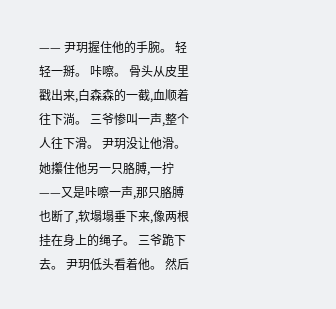—— 尹玥握住他的手腕。 轻轻一掰。 咔嚓。 骨头从皮里戳出来,白森森的一截,血顺着往下淌。 三爷惨叫一声,整个人往下滑。 尹玥没让他滑。她攥住他另一只胳膊,一拧——又是咔嚓一声,那只胳膊也断了,软塌塌垂下来,像两根挂在身上的绳子。 三爷跪下去。 尹玥低头看着他。 然后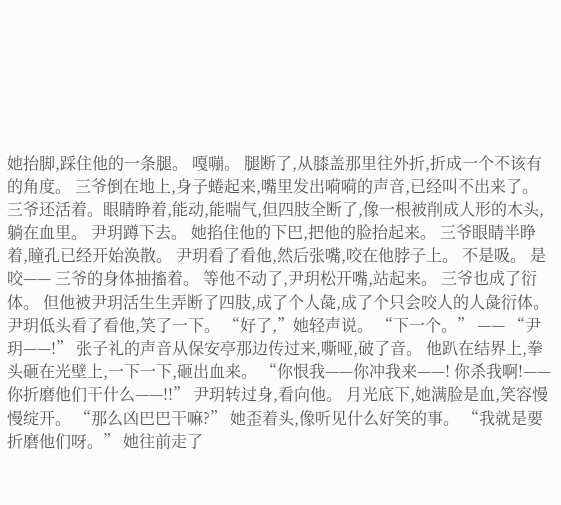她抬脚,踩住他的一条腿。 嘎嘣。 腿断了,从膝盖那里往外折,折成一个不该有的角度。 三爷倒在地上,身子蜷起来,嘴里发出嗬嗬的声音,已经叫不出来了。 三爷还活着。眼睛睁着,能动,能喘气,但四肢全断了,像一根被削成人形的木头,躺在血里。 尹玥蹲下去。 她掐住他的下巴,把他的脸抬起来。 三爷眼睛半睁着,瞳孔已经开始涣散。 尹玥看了看他,然后张嘴,咬在他脖子上。 不是吸。 是咬—— 三爷的身体抽搐着。 等他不动了,尹玥松开嘴,站起来。 三爷也成了衍体。 但他被尹玥活生生弄断了四肢,成了个人彘,成了个只会咬人的人彘衍体。 尹玥低头看了看他,笑了一下。 “好了,”她轻声说。 “下一个。” —— “尹玥——!” 张子礼的声音从保安亭那边传过来,嘶哑,破了音。 他趴在结界上,拳头砸在光壁上,一下一下,砸出血来。 “你恨我——你冲我来——! 你杀我啊!——你折磨他们干什么——!!” 尹玥转过身,看向他。 月光底下,她满脸是血,笑容慢慢绽开。 “那么凶巴巴干嘛?” 她歪着头,像听见什么好笑的事。 “我就是要折磨他们呀。” 她往前走了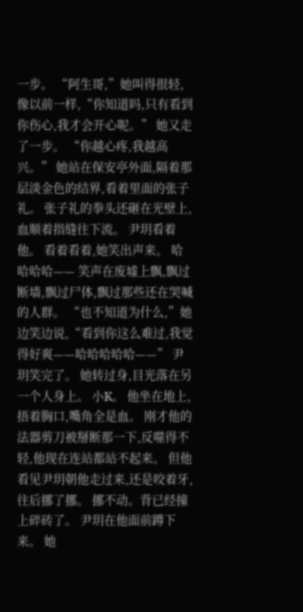一步。 “阿生哥,”她叫得很轻,像以前一样,“你知道吗,只有看到你伤心,我才会开心呢。” 她又走了一步。 “你越心疼,我越高兴。” 她站在保安亭外面,隔着那层淡金色的结界,看着里面的张子礼。 张子礼的拳头还砸在光壁上,血顺着指缝往下流。 尹玥看着他。 看着看着,她笑出声来。 哈哈哈哈—— 笑声在废墟上飘,飘过断墙,飘过尸体,飘过那些还在哭喊的人群。 “也不知道为什么,”她边笑边说,“看到你这么难过,我觉得好爽——哈哈哈哈哈——” 尹玥笑完了。 她转过身,目光落在另一个人身上。 小K。 他坐在地上,捂着胸口,嘴角全是血。 刚才他的法器剪刀被掰断那一下,反噬得不轻,他现在连站都站不起来。 但他看见尹玥朝他走过来,还是咬着牙,往后挪了挪。 挪不动。背已经撞上碎砖了。 尹玥在他面前蹲下来。 她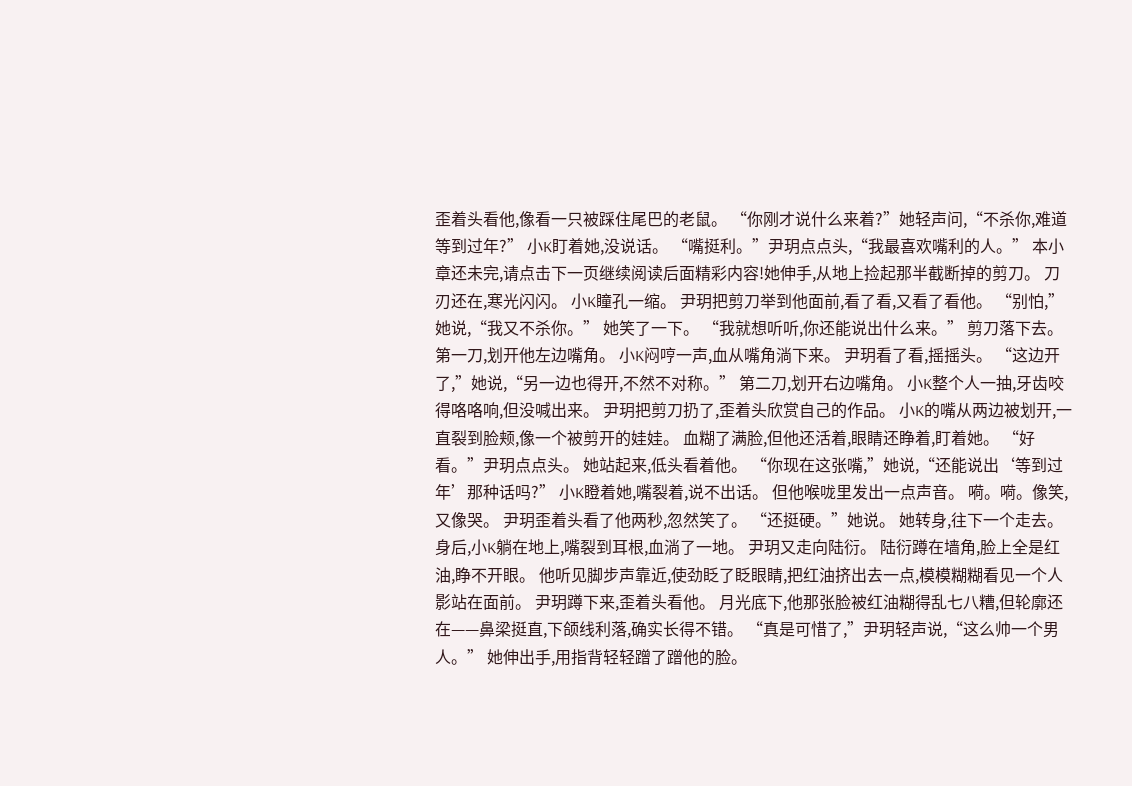歪着头看他,像看一只被踩住尾巴的老鼠。 “你刚才说什么来着?”她轻声问,“不杀你,难道等到过年?” 小K盯着她,没说话。 “嘴挺利。”尹玥点点头,“我最喜欢嘴利的人。” 本小章还未完,请点击下一页继续阅读后面精彩内容!她伸手,从地上捡起那半截断掉的剪刀。 刀刃还在,寒光闪闪。 小K瞳孔一缩。 尹玥把剪刀举到他面前,看了看,又看了看他。 “别怕,”她说,“我又不杀你。” 她笑了一下。 “我就想听听,你还能说出什么来。” 剪刀落下去。 第一刀,划开他左边嘴角。 小K闷哼一声,血从嘴角淌下来。 尹玥看了看,摇摇头。 “这边开了,”她说,“另一边也得开,不然不对称。” 第二刀,划开右边嘴角。 小K整个人一抽,牙齿咬得咯咯响,但没喊出来。 尹玥把剪刀扔了,歪着头欣赏自己的作品。 小K的嘴从两边被划开,一直裂到脸颊,像一个被剪开的娃娃。 血糊了满脸,但他还活着,眼睛还睁着,盯着她。 “好看。”尹玥点点头。 她站起来,低头看着他。 “你现在这张嘴,”她说,“还能说出‘等到过年’那种话吗?” 小K瞪着她,嘴裂着,说不出话。 但他喉咙里发出一点声音。 嗬。嗬。像笑,又像哭。 尹玥歪着头看了他两秒,忽然笑了。 “还挺硬。”她说。 她转身,往下一个走去。 身后,小K躺在地上,嘴裂到耳根,血淌了一地。 尹玥又走向陆衍。 陆衍蹲在墙角,脸上全是红油,睁不开眼。 他听见脚步声靠近,使劲眨了眨眼睛,把红油挤出去一点,模模糊糊看见一个人影站在面前。 尹玥蹲下来,歪着头看他。 月光底下,他那张脸被红油糊得乱七八糟,但轮廓还在——鼻梁挺直,下颌线利落,确实长得不错。 “真是可惜了,”尹玥轻声说,“这么帅一个男人。” 她伸出手,用指背轻轻蹭了蹭他的脸。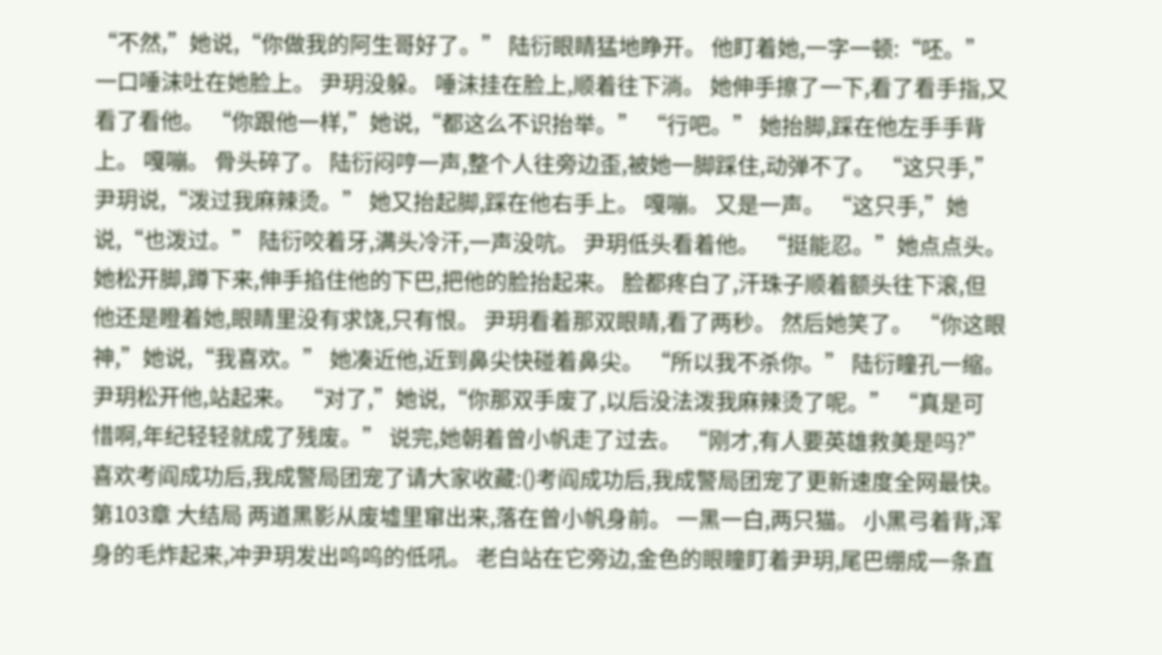“不然,”她说,“你做我的阿生哥好了。” 陆衍眼睛猛地睁开。 他盯着她,一字一顿:“呸。” 一口唾沫吐在她脸上。 尹玥没躲。 唾沫挂在脸上,顺着往下淌。 她伸手擦了一下,看了看手指,又看了看他。 “你跟他一样,”她说,“都这么不识抬举。” “行吧。” 她抬脚,踩在他左手手背上。 嘎嘣。 骨头碎了。 陆衍闷哼一声,整个人往旁边歪,被她一脚踩住,动弹不了。 “这只手,”尹玥说,“泼过我麻辣烫。” 她又抬起脚,踩在他右手上。 嘎嘣。 又是一声。 “这只手,”她说,“也泼过。” 陆衍咬着牙,满头冷汗,一声没吭。 尹玥低头看着他。 “挺能忍。”她点点头。 她松开脚,蹲下来,伸手掐住他的下巴,把他的脸抬起来。 脸都疼白了,汗珠子顺着额头往下滚,但他还是瞪着她,眼睛里没有求饶,只有恨。 尹玥看着那双眼睛,看了两秒。 然后她笑了。 “你这眼神,”她说,“我喜欢。” 她凑近他,近到鼻尖快碰着鼻尖。 “所以我不杀你。” 陆衍瞳孔一缩。 尹玥松开他,站起来。 “对了,”她说,“你那双手废了,以后没法泼我麻辣烫了呢。” “真是可惜啊,年纪轻轻就成了残废。” 说完,她朝着曾小帆走了过去。 “刚才,有人要英雄救美是吗?” 喜欢考阎成功后,我成警局团宠了请大家收藏:()考阎成功后,我成警局团宠了更新速度全网最快。 第103章 大结局 两道黑影从废墟里窜出来,落在曾小帆身前。 一黑一白,两只猫。 小黑弓着背,浑身的毛炸起来,冲尹玥发出呜呜的低吼。 老白站在它旁边,金色的眼瞳盯着尹玥,尾巴绷成一条直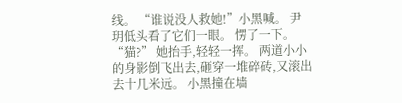线。 “谁说没人救她!”小黑喊。 尹玥低头看了它们一眼。 愣了一下。 “猫?” 她抬手,轻轻一挥。 两道小小的身影倒飞出去,砸穿一堆碎砖,又滚出去十几米远。 小黑撞在墙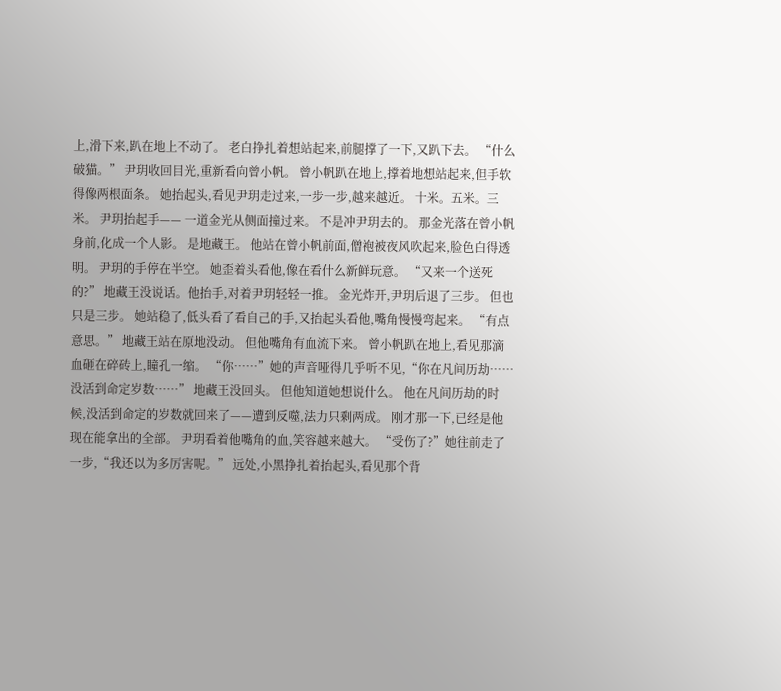上,滑下来,趴在地上不动了。 老白挣扎着想站起来,前腿撑了一下,又趴下去。 “什么破猫。” 尹玥收回目光,重新看向曾小帆。 曾小帆趴在地上,撑着地想站起来,但手软得像两根面条。 她抬起头,看见尹玥走过来,一步一步,越来越近。 十米。五米。三米。 尹玥抬起手—— 一道金光从侧面撞过来。 不是冲尹玥去的。 那金光落在曾小帆身前,化成一个人影。 是地藏王。 他站在曾小帆前面,僧袍被夜风吹起来,脸色白得透明。 尹玥的手停在半空。 她歪着头看他,像在看什么新鲜玩意。 “又来一个送死的?” 地藏王没说话。他抬手,对着尹玥轻轻一推。 金光炸开,尹玥后退了三步。 但也只是三步。 她站稳了,低头看了看自己的手,又抬起头看他,嘴角慢慢弯起来。 “有点意思。” 地藏王站在原地没动。 但他嘴角有血流下来。 曾小帆趴在地上,看见那滴血砸在碎砖上,瞳孔一缩。 “你……”她的声音哑得几乎听不见,“你在凡间历劫……没活到命定岁数……” 地藏王没回头。 但他知道她想说什么。 他在凡间历劫的时候,没活到命定的岁数就回来了——遭到反噬,法力只剩两成。 刚才那一下,已经是他现在能拿出的全部。 尹玥看着他嘴角的血,笑容越来越大。 “受伤了?”她往前走了一步,“我还以为多厉害呢。” 远处,小黑挣扎着抬起头,看见那个背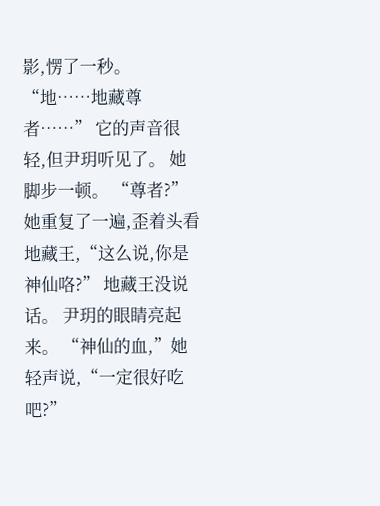影,愣了一秒。 “地……地藏尊者……” 它的声音很轻,但尹玥听见了。 她脚步一顿。 “尊者?”她重复了一遍,歪着头看地藏王,“这么说,你是神仙咯?” 地藏王没说话。 尹玥的眼睛亮起来。 “神仙的血,”她轻声说,“一定很好吃吧?”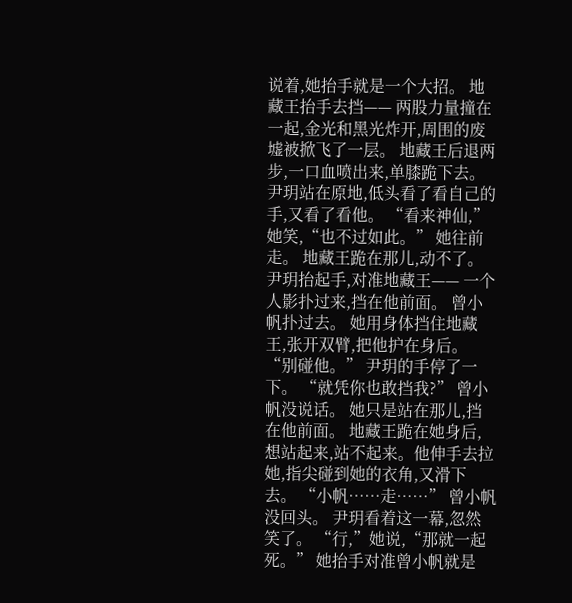说着,她抬手就是一个大招。 地藏王抬手去挡—— 两股力量撞在一起,金光和黑光炸开,周围的废墟被掀飞了一层。 地藏王后退两步,一口血喷出来,单膝跪下去。 尹玥站在原地,低头看了看自己的手,又看了看他。 “看来神仙,”她笑,“也不过如此。” 她往前走。 地藏王跪在那儿,动不了。 尹玥抬起手,对准地藏王—— 一个人影扑过来,挡在他前面。 曾小帆扑过去。 她用身体挡住地藏王,张开双臂,把他护在身后。 “别碰他。” 尹玥的手停了一下。 “就凭你也敢挡我?” 曾小帆没说话。 她只是站在那儿,挡在他前面。 地藏王跪在她身后,想站起来,站不起来。他伸手去拉她,指尖碰到她的衣角,又滑下去。 “小帆……走……” 曾小帆没回头。 尹玥看着这一幕,忽然笑了。 “行,”她说,“那就一起死。” 她抬手对准曾小帆就是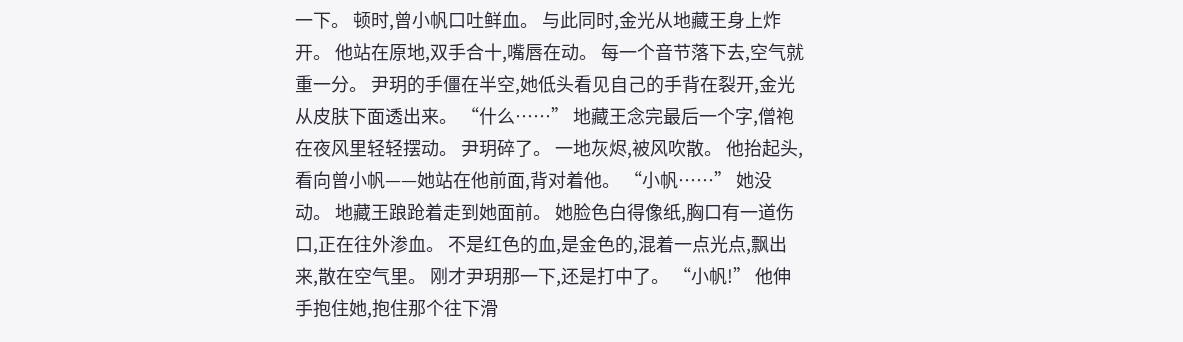一下。 顿时,曾小帆口吐鲜血。 与此同时,金光从地藏王身上炸开。 他站在原地,双手合十,嘴唇在动。 每一个音节落下去,空气就重一分。 尹玥的手僵在半空,她低头看见自己的手背在裂开,金光从皮肤下面透出来。 “什么……” 地藏王念完最后一个字,僧袍在夜风里轻轻摆动。 尹玥碎了。 一地灰烬,被风吹散。 他抬起头,看向曾小帆——她站在他前面,背对着他。 “小帆……” 她没动。 地藏王踉跄着走到她面前。 她脸色白得像纸,胸口有一道伤口,正在往外渗血。 不是红色的血,是金色的,混着一点光点,飘出来,散在空气里。 刚才尹玥那一下,还是打中了。 “小帆!” 他伸手抱住她,抱住那个往下滑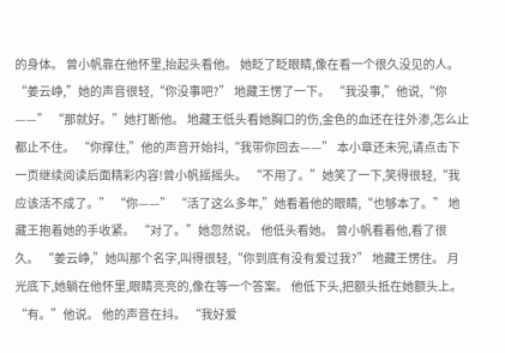的身体。 曾小帆靠在他怀里,抬起头看他。 她眨了眨眼睛,像在看一个很久没见的人。 “姜云峥,”她的声音很轻,“你没事吧?” 地藏王愣了一下。 “我没事,”他说,“你——” “那就好。”她打断他。 地藏王低头看她胸口的伤,金色的血还在往外渗,怎么止都止不住。 “你撑住,”他的声音开始抖,“我带你回去——” 本小章还未完,请点击下一页继续阅读后面精彩内容!曾小帆摇摇头。 “不用了。”她笑了一下,笑得很轻,“我应该活不成了。” “你——” “活了这么多年,”她看着他的眼睛,“也够本了。” 地藏王抱着她的手收紧。 “对了。”她忽然说。 他低头看她。 曾小帆看着他,看了很久。 “姜云峥,”她叫那个名字,叫得很轻,“你到底有没有爱过我?” 地藏王愣住。 月光底下,她躺在他怀里,眼睛亮亮的,像在等一个答案。 他低下头,把额头抵在她额头上。 “有。”他说。 他的声音在抖。 “我好爱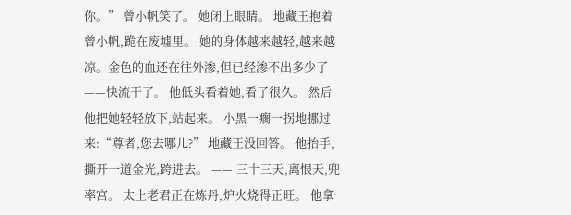你。” 曾小帆笑了。 她闭上眼睛。 地藏王抱着曾小帆,跪在废墟里。 她的身体越来越轻,越来越凉。金色的血还在往外渗,但已经渗不出多少了——快流干了。 他低头看着她,看了很久。 然后他把她轻轻放下,站起来。 小黑一瘸一拐地挪过来:“尊者,您去哪儿?” 地藏王没回答。 他抬手,撕开一道金光,跨进去。 —— 三十三天,离恨天,兜率宫。 太上老君正在炼丹,炉火烧得正旺。 他拿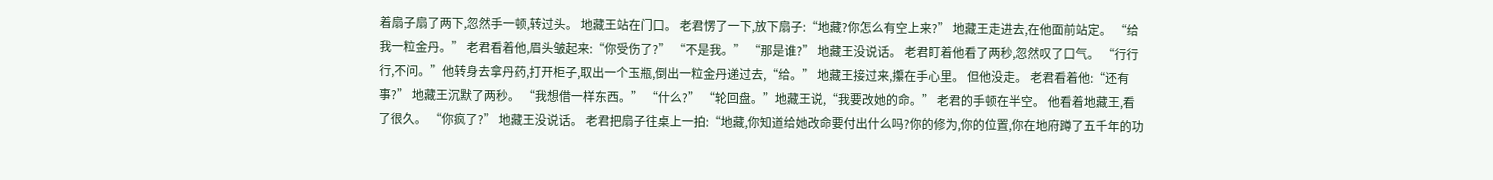着扇子扇了两下,忽然手一顿,转过头。 地藏王站在门口。 老君愣了一下,放下扇子:“地藏?你怎么有空上来?” 地藏王走进去,在他面前站定。 “给我一粒金丹。” 老君看着他,眉头皱起来:“你受伤了?” “不是我。” “那是谁?” 地藏王没说话。 老君盯着他看了两秒,忽然叹了口气。 “行行行,不问。”他转身去拿丹药,打开柜子,取出一个玉瓶,倒出一粒金丹递过去,“给。” 地藏王接过来,攥在手心里。 但他没走。 老君看着他:“还有事?” 地藏王沉默了两秒。 “我想借一样东西。” “什么?” “轮回盘。”地藏王说,“我要改她的命。” 老君的手顿在半空。 他看着地藏王,看了很久。 “你疯了?” 地藏王没说话。 老君把扇子往桌上一拍:“地藏,你知道给她改命要付出什么吗?你的修为,你的位置,你在地府蹲了五千年的功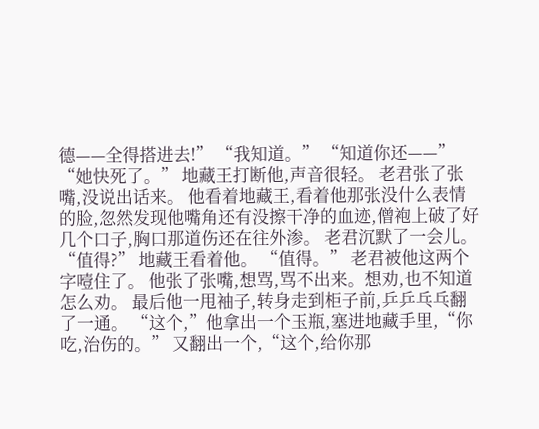德——全得搭进去!” “我知道。” “知道你还——” “她快死了。” 地藏王打断他,声音很轻。 老君张了张嘴,没说出话来。 他看着地藏王,看着他那张没什么表情的脸,忽然发现他嘴角还有没擦干净的血迹,僧袍上破了好几个口子,胸口那道伤还在往外渗。 老君沉默了一会儿。 “值得?” 地藏王看着他。 “值得。” 老君被他这两个字噎住了。 他张了张嘴,想骂,骂不出来。想劝,也不知道怎么劝。 最后他一甩袖子,转身走到柜子前,乒乒乓乓翻了一通。 “这个,”他拿出一个玉瓶,塞进地藏手里,“你吃,治伤的。” 又翻出一个,“这个,给你那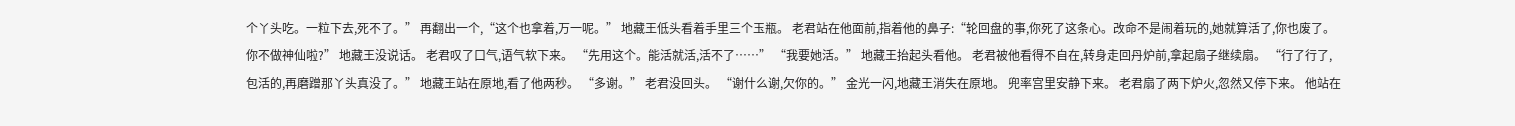个丫头吃。一粒下去,死不了。” 再翻出一个,“这个也拿着,万一呢。” 地藏王低头看着手里三个玉瓶。 老君站在他面前,指着他的鼻子:“轮回盘的事,你死了这条心。改命不是闹着玩的,她就算活了,你也废了。你不做神仙啦?” 地藏王没说话。 老君叹了口气,语气软下来。 “先用这个。能活就活,活不了……” “我要她活。” 地藏王抬起头看他。 老君被他看得不自在,转身走回丹炉前,拿起扇子继续扇。 “行了行了,包活的,再磨蹭那丫头真没了。” 地藏王站在原地,看了他两秒。 “多谢。” 老君没回头。 “谢什么谢,欠你的。” 金光一闪,地藏王消失在原地。 兜率宫里安静下来。 老君扇了两下炉火,忽然又停下来。 他站在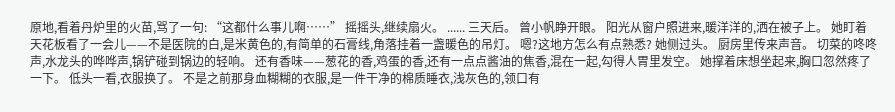原地,看着丹炉里的火苗,骂了一句: “这都什么事儿啊……” 摇摇头,继续扇火。 ...... 三天后。 曾小帆睁开眼。 阳光从窗户照进来,暖洋洋的,洒在被子上。 她盯着天花板看了一会儿——不是医院的白,是米黄色的,有简单的石膏线,角落挂着一盏暖色的吊灯。 嗯?这地方怎么有点熟悉? 她侧过头。 厨房里传来声音。 切菜的咚咚声,水龙头的哗哗声,锅铲碰到锅边的轻响。 还有香味——葱花的香,鸡蛋的香,还有一点点酱油的焦香,混在一起,勾得人胃里发空。 她撑着床想坐起来,胸口忽然疼了一下。 低头一看,衣服换了。 不是之前那身血糊糊的衣服,是一件干净的棉质睡衣,浅灰色的,领口有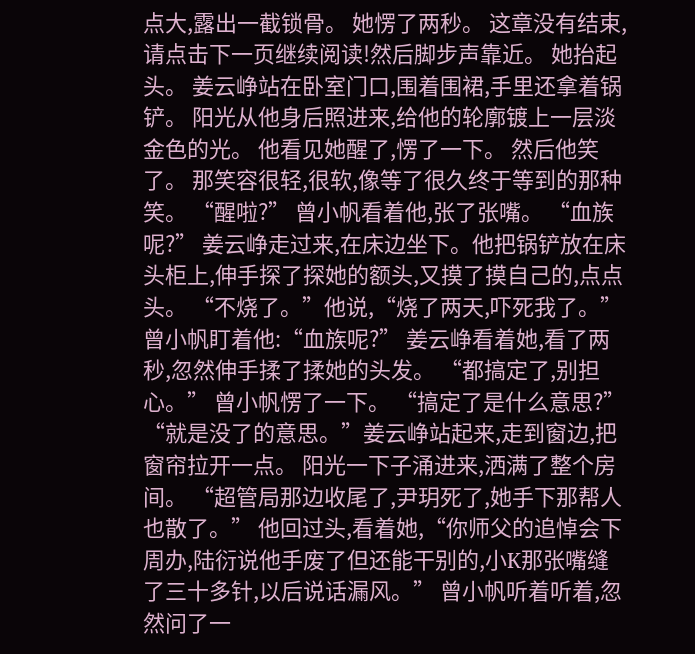点大,露出一截锁骨。 她愣了两秒。 这章没有结束,请点击下一页继续阅读!然后脚步声靠近。 她抬起头。 姜云峥站在卧室门口,围着围裙,手里还拿着锅铲。 阳光从他身后照进来,给他的轮廓镀上一层淡金色的光。 他看见她醒了,愣了一下。 然后他笑了。 那笑容很轻,很软,像等了很久终于等到的那种笑。 “醒啦?” 曾小帆看着他,张了张嘴。 “血族呢?” 姜云峥走过来,在床边坐下。他把锅铲放在床头柜上,伸手探了探她的额头,又摸了摸自己的,点点头。 “不烧了。”他说,“烧了两天,吓死我了。” 曾小帆盯着他:“血族呢?” 姜云峥看着她,看了两秒,忽然伸手揉了揉她的头发。 “都搞定了,别担心。” 曾小帆愣了一下。 “搞定了是什么意思?” “就是没了的意思。”姜云峥站起来,走到窗边,把窗帘拉开一点。 阳光一下子涌进来,洒满了整个房间。 “超管局那边收尾了,尹玥死了,她手下那帮人也散了。” 他回过头,看着她,“你师父的追悼会下周办,陆衍说他手废了但还能干别的,小K那张嘴缝了三十多针,以后说话漏风。” 曾小帆听着听着,忽然问了一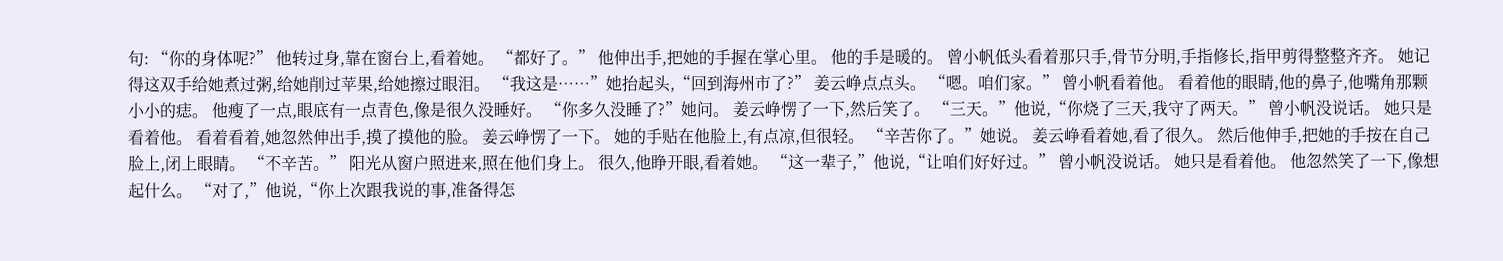句: “你的身体呢?” 他转过身,靠在窗台上,看着她。 “都好了。” 他伸出手,把她的手握在掌心里。 他的手是暖的。 曾小帆低头看着那只手,骨节分明,手指修长,指甲剪得整整齐齐。 她记得这双手给她煮过粥,给她削过苹果,给她擦过眼泪。 “我这是……”她抬起头,“回到海州市了?” 姜云峥点点头。 “嗯。咱们家。” 曾小帆看着他。 看着他的眼睛,他的鼻子,他嘴角那颗小小的痣。 他瘦了一点,眼底有一点青色,像是很久没睡好。 “你多久没睡了?”她问。 姜云峥愣了一下,然后笑了。 “三天。”他说,“你烧了三天,我守了两天。” 曾小帆没说话。 她只是看着他。 看着看着,她忽然伸出手,摸了摸他的脸。 姜云峥愣了一下。 她的手贴在他脸上,有点凉,但很轻。 “辛苦你了。”她说。 姜云峥看着她,看了很久。 然后他伸手,把她的手按在自己脸上,闭上眼睛。 “不辛苦。” 阳光从窗户照进来,照在他们身上。 很久,他睁开眼,看着她。 “这一辈子,”他说,“让咱们好好过。” 曾小帆没说话。 她只是看着他。 他忽然笑了一下,像想起什么。 “对了,”他说,“你上次跟我说的事,准备得怎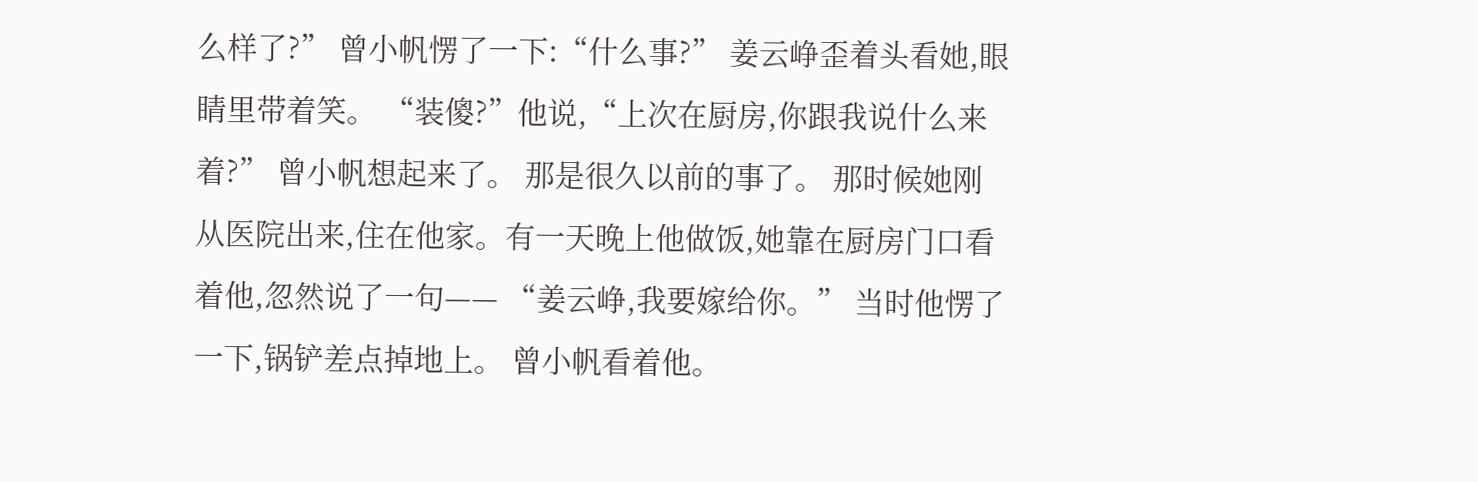么样了?” 曾小帆愣了一下:“什么事?” 姜云峥歪着头看她,眼睛里带着笑。 “装傻?”他说,“上次在厨房,你跟我说什么来着?” 曾小帆想起来了。 那是很久以前的事了。 那时候她刚从医院出来,住在他家。有一天晚上他做饭,她靠在厨房门口看着他,忽然说了一句—— “姜云峥,我要嫁给你。” 当时他愣了一下,锅铲差点掉地上。 曾小帆看着他。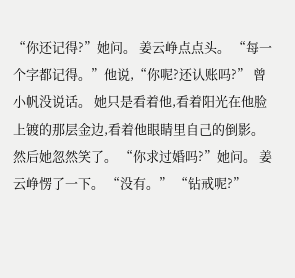“你还记得?”她问。 姜云峥点点头。 “每一个字都记得。”他说,“你呢?还认账吗?” 曾小帆没说话。 她只是看着他,看着阳光在他脸上镀的那层金边,看着他眼睛里自己的倒影。 然后她忽然笑了。 “你求过婚吗?”她问。 姜云峥愣了一下。 “没有。” “钻戒呢?”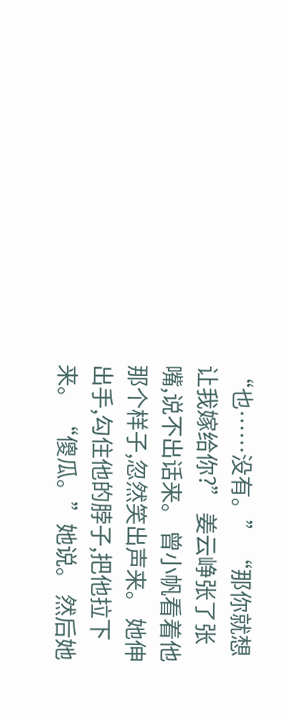“也……没有。” “那你就想让我嫁给你?” 姜云峥张了张嘴,说不出话来。 曾小帆看着他那个样子,忽然笑出声来。 她伸出手,勾住他的脖子,把他拉下来。 “傻瓜。”她说。 然后她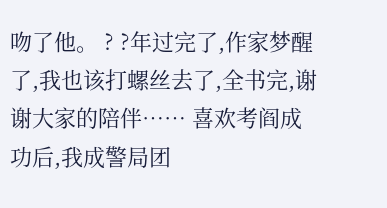吻了他。 ? ?年过完了,作家梦醒了,我也该打螺丝去了,全书完,谢谢大家的陪伴…… 喜欢考阎成功后,我成警局团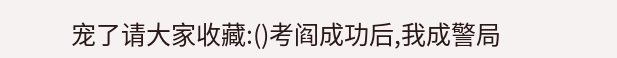宠了请大家收藏:()考阎成功后,我成警局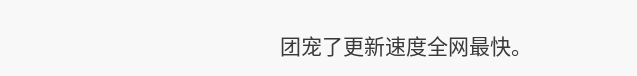团宠了更新速度全网最快。